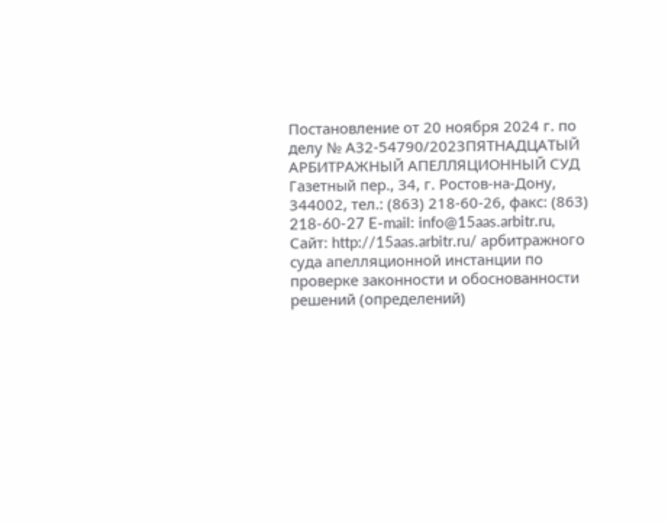Постановление от 20 ноября 2024 г. по делу № А32-54790/2023ПЯТНАДЦАТЫЙ АРБИТРАЖНЫЙ АПЕЛЛЯЦИОННЫЙ СУД Газетный пер., 34, г. Ростов-на-Дону, 344002, тел.: (863) 218-60-26, факс: (863) 218-60-27 E-mail: info@15aas.arbitr.ru, Сайт: http://15aas.arbitr.ru/ арбитражного суда апелляционной инстанции по проверке законности и обоснованности решений (определений)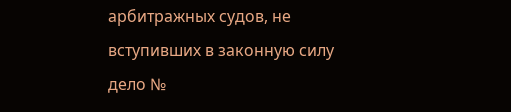арбитражных судов, не вступивших в законную силу дело №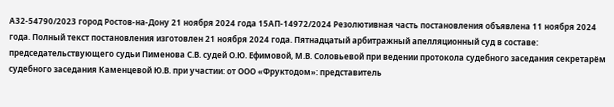А32-54790/2023 город Ростов-на-Дону 21 ноября 2024 года 15АП-14972/2024 Резолютивная часть постановления объявлена 11 ноября 2024 года. Полный текст постановления изготовлен 21 ноября 2024 года. Пятнадцатый арбитражный апелляционный суд в составе: председательствующего судьи Пименова С.В. судей О.Ю. Ефимовой, М.В. Соловьевой при ведении протокола судебного заседания секретарём судебного заседания Каменцевой Ю.В. при участии: от ООО «Фруктодом»: представитель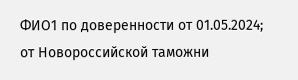ФИО1 по доверенности от 01.05.2024; от Новороссийской таможни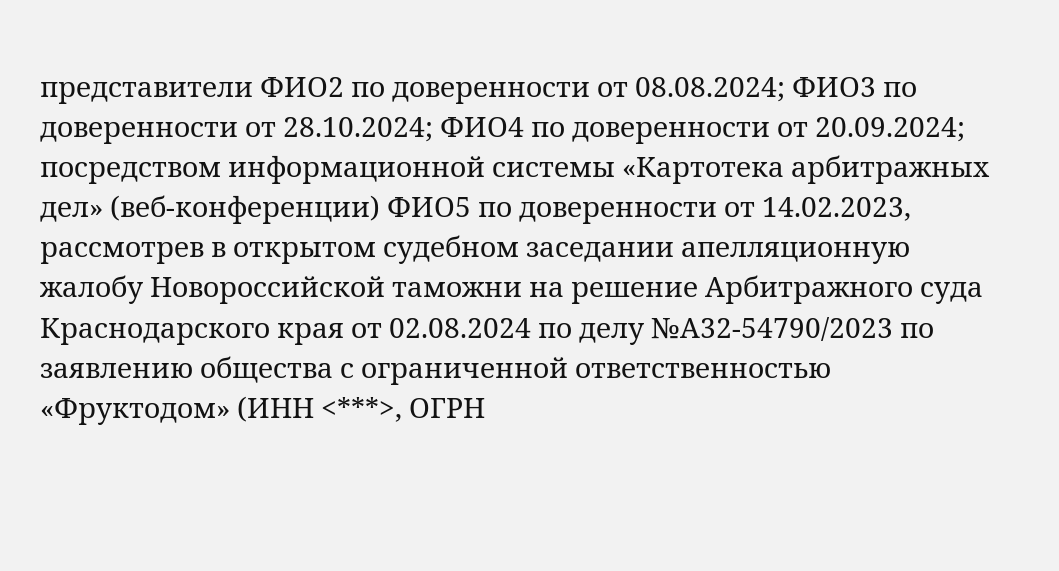представители ФИО2 по доверенности от 08.08.2024; ФИО3 по доверенности от 28.10.2024; ФИО4 по доверенности от 20.09.2024; посредством информационной системы «Картотека арбитражных дел» (веб-конференции) ФИО5 по доверенности от 14.02.2023, рассмотрев в открытом судебном заседании апелляционную жалобу Новороссийской таможни на решение Арбитражного суда Краснодарского края от 02.08.2024 по делу №А32-54790/2023 по заявлению общества с ограниченной ответственностью «Фруктодом» (ИНН <***>, ОГРН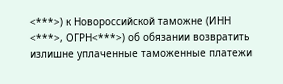<***>) к Новороссийской таможне (ИНН <***>, ОГРН<***>) об обязании возвратить излишне уплаченные таможенные платежи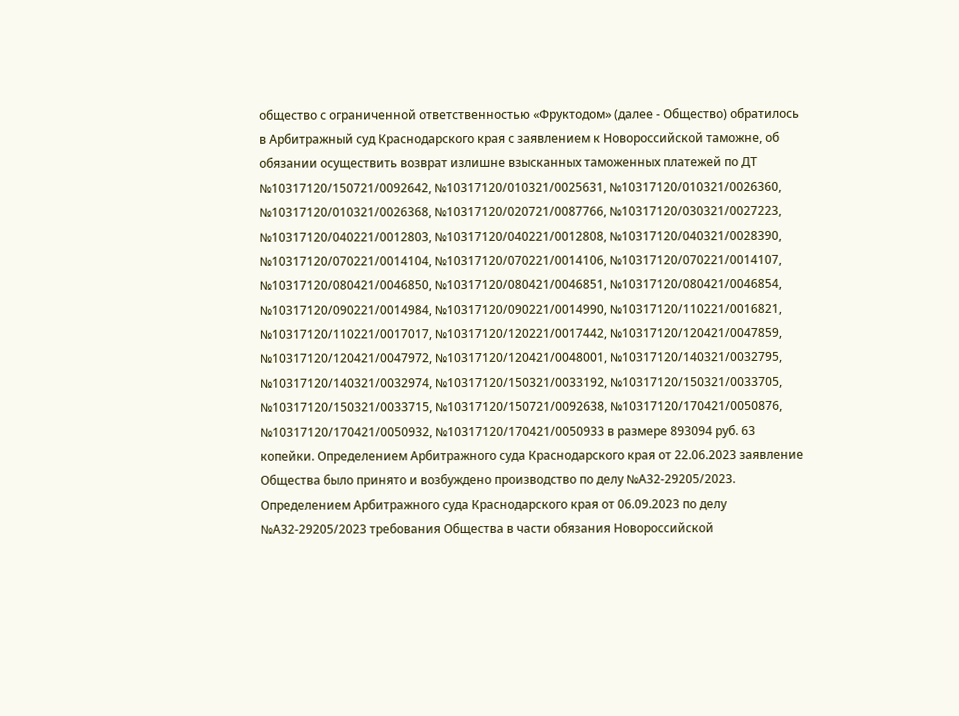общество с ограниченной ответственностью «Фруктодом» (далее - Общество) обратилось в Арбитражный суд Краснодарского края с заявлением к Новороссийской таможне, об обязании осуществить возврат излишне взысканных таможенных платежей по ДТ №10317120/150721/0092642, №10317120/010321/0025631, №10317120/010321/0026360, №10317120/010321/0026368, №10317120/020721/0087766, №10317120/030321/0027223, №10317120/040221/0012803, №10317120/040221/0012808, №10317120/040321/0028390, №10317120/070221/0014104, №10317120/070221/0014106, №10317120/070221/0014107, №10317120/080421/0046850, №10317120/080421/0046851, №10317120/080421/0046854, №10317120/090221/0014984, №10317120/090221/0014990, №10317120/110221/0016821, №10317120/110221/0017017, №10317120/120221/0017442, №10317120/120421/0047859, №10317120/120421/0047972, №10317120/120421/0048001, №10317120/140321/0032795, №10317120/140321/0032974, №10317120/150321/0033192, №10317120/150321/0033705, №10317120/150321/0033715, №10317120/150721/0092638, №10317120/170421/0050876, №10317120/170421/0050932, №10317120/170421/0050933 в размере 893094 руб. 63 копейки. Определением Арбитражного суда Краснодарского края от 22.06.2023 заявление Общества было принято и возбуждено производство по делу №А32-29205/2023. Определением Арбитражного суда Краснодарского края от 06.09.2023 по делу №А32-29205/2023 требования Общества в части обязания Новороссийской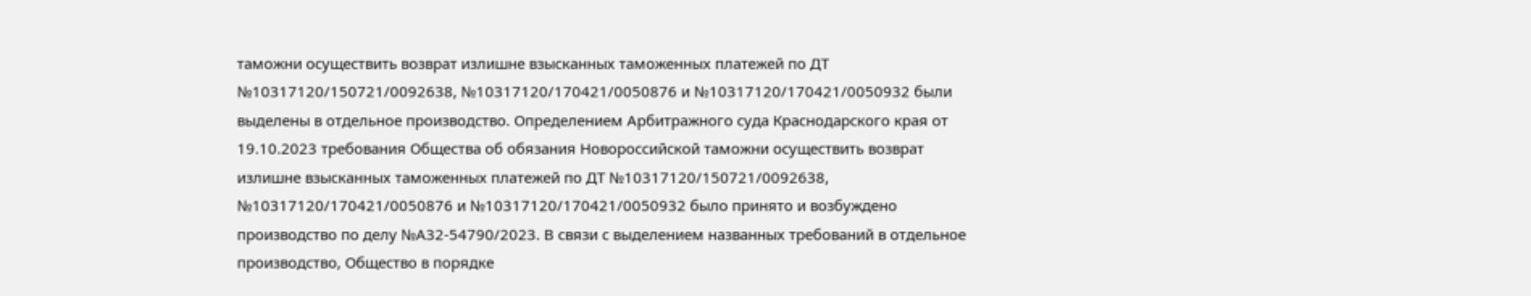таможни осуществить возврат излишне взысканных таможенных платежей по ДТ №10317120/150721/0092638, №10317120/170421/0050876 и №10317120/170421/0050932 были выделены в отдельное производство. Определением Арбитражного суда Краснодарского края от 19.10.2023 требования Общества об обязания Новороссийской таможни осуществить возврат излишне взысканных таможенных платежей по ДТ №10317120/150721/0092638, №10317120/170421/0050876 и №10317120/170421/0050932 было принято и возбуждено производство по делу №А32-54790/2023. В связи с выделением названных требований в отдельное производство, Общество в порядке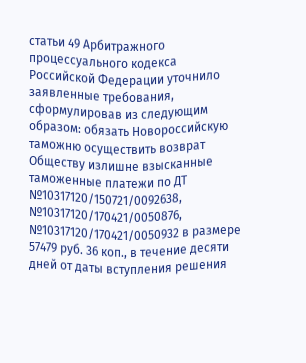статьи 49 Арбитражного процессуального кодекса Российской Федерации уточнило заявленные требования, сформулировав из следующим образом: обязать Новороссийскую таможню осуществить возврат Обществу излишне взысканные таможенные платежи по ДТ №10317120/150721/0092638, №10317120/170421/0050876, №10317120/170421/0050932 в размере 57479 руб. 36 коп., в течение десяти дней от даты вступления решения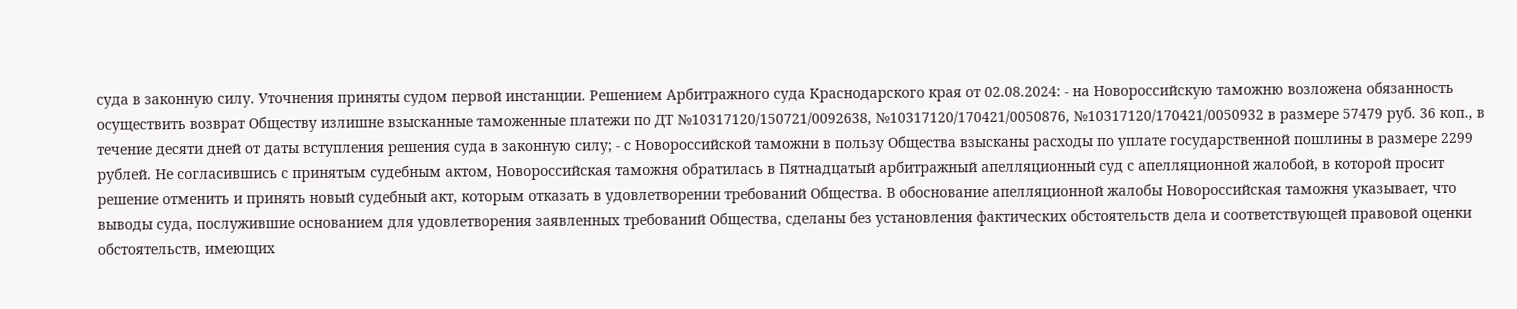суда в законную силу. Уточнения приняты судом первой инстанции. Решением Арбитражного суда Краснодарского края от 02.08.2024: - на Новороссийскую таможню возложена обязанность осуществить возврат Обществу излишне взысканные таможенные платежи по ДТ №10317120/150721/0092638, №10317120/170421/0050876, №10317120/170421/0050932 в размере 57479 руб. 36 коп., в течение десяти дней от даты вступления решения суда в законную силу; - с Новороссийской таможни в пользу Общества взысканы расходы по уплате государственной пошлины в размере 2299 рублей. Не согласившись с принятым судебным актом, Новороссийская таможня обратилась в Пятнадцатый арбитражный апелляционный суд с апелляционной жалобой, в которой просит решение отменить и принять новый судебный акт, которым отказать в удовлетворении требований Общества. В обоснование апелляционной жалобы Новороссийская таможня указывает, что выводы суда, послужившие основанием для удовлетворения заявленных требований Общества, сделаны без установления фактических обстоятельств дела и соответствующей правовой оценки обстоятельств, имеющих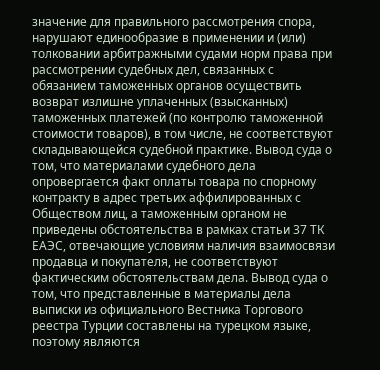значение для правильного рассмотрения спора, нарушают единообразие в применении и (или) толковании арбитражными судами норм права при рассмотрении судебных дел, связанных с обязанием таможенных органов осуществить возврат излишне уплаченных (взысканных) таможенных платежей (по контролю таможенной стоимости товаров), в том числе, не соответствуют складывающейся судебной практике. Вывод суда о том, что материалами судебного дела опровергается факт оплаты товара по спорному контракту в адрес третьих аффилированных с Обществом лиц, а таможенным органом не приведены обстоятельства в рамках статьи 37 ТК ЕАЭС, отвечающие условиям наличия взаимосвязи продавца и покупателя, не соответствуют фактическим обстоятельствам дела. Вывод суда о том, что представленные в материалы дела выписки из официального Вестника Торгового реестра Турции составлены на турецком языке, поэтому являются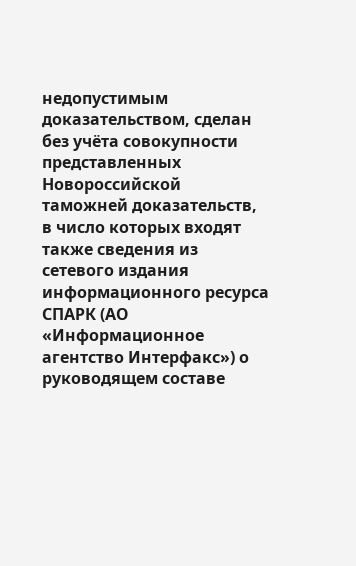недопустимым доказательством, сделан без учёта совокупности представленных Новороссийской таможней доказательств, в число которых входят также сведения из сетевого издания информационного ресурса СПАРК (АО «Информационное агентство Интерфакс») о руководящем составе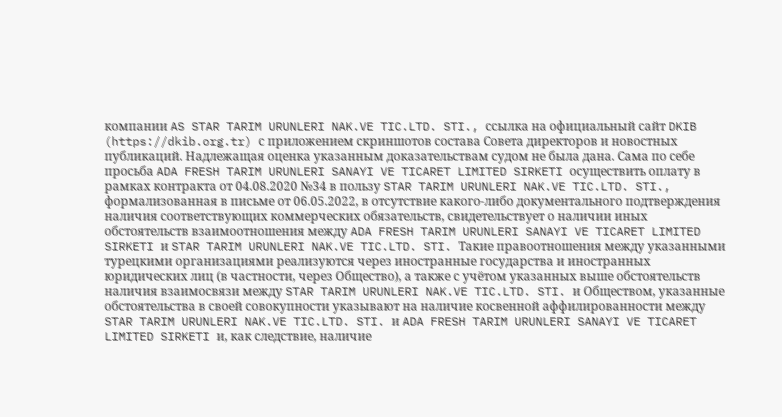компании AS STAR TARIM URUNLERI NAK.VE TIC.LTD. STI., ссылка на официальный сайт DKIB (https://dkib.org.tr) с приложением скриншотов состава Совета директоров и новостных публикаций. Надлежащая оценка указанным доказательствам судом не была дана. Сама по себе просьба ADA FRESH TARIM URUNLERI SANAYI VE TICARET LIMITED SIRKETI осуществить оплату в рамках контракта от 04.08.2020 №34 в пользу STAR TARIM URUNLERI NAK.VE TIC.LTD. STI., формализованная в письме от 06.05.2022, в отсутствие какого-либо документального подтверждения наличия соответствующих коммерческих обязательств, свидетельствует о наличии иных обстоятельств взаимоотношения между ADA FRESH TARIM URUNLERI SANAYI VE TICARET LIMITED SIRKETI и STAR TARIM URUNLERI NAK.VE TIC.LTD. STI. Такие правоотношения между указанными турецкими организациями реализуются через иностранные государства и иностранных юридических лиц (в частности, через Общество), а также с учётом указанных выше обстоятельств наличия взаимосвязи между STAR TARIM URUNLERI NAK.VE TIC.LTD. STI. и Обществом, указанные обстоятельства в своей совокупности указывают на наличие косвенной аффилированности между STAR TARIM URUNLERI NAK.VE TIC.LTD. STI. и ADA FRESH TARIM URUNLERI SANAYI VE TICARET LIMITED SIRKETI и, как следствие, наличие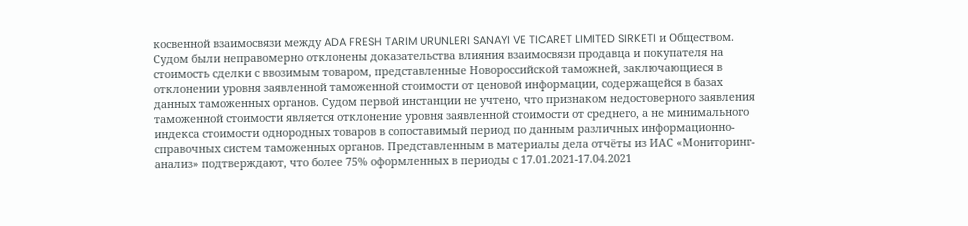косвенной взаимосвязи между ADA FRESH TARIM URUNLERI SANAYI VE TICARET LIMITED SIRKETI и Обществом. Судом были неправомерно отклонены доказательства влияния взаимосвязи продавца и покупателя на стоимость сделки с ввозимым товаром, представленные Новороссийской таможней, заключающиеся в отклонении уровня заявленной таможенной стоимости от ценовой информации, содержащейся в базах данных таможенных органов. Судом первой инстанции не учтено, что признаком недостоверного заявления таможенной стоимости является отклонение уровня заявленной стоимости от среднего, а не минимального индекса стоимости однородных товаров в сопоставимый период по данным различных информационно-справочных систем таможенных органов. Представленным в материалы дела отчёты из ИАС «Мониторинг-анализ» подтверждают, что более 75% оформленных в периоды с 17.01.2021-17.04.2021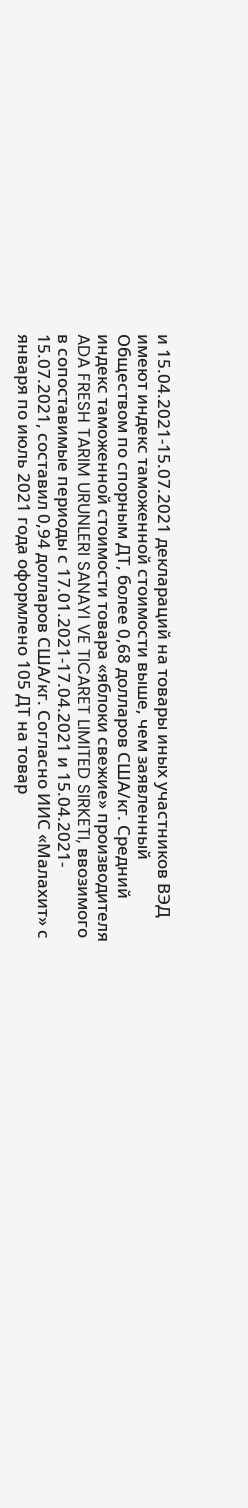и 15.04.2021-15.07.2021 деклараций на товары иных участников ВЭД имеют индекс таможенной стоимости выше, чем заявленный Обществом по спорным ДТ, более 0,68 долларов США/кг. Средний индекс таможенной стоимости товара «яблоки свежие» производителя ADA FRESH TARIM URUNLERI SANAYI VE TICARET LIMITED SIRKETI, ввозимого в сопоставимые периоды с 17.01.2021-17.04.2021 и 15.04.2021- 15.07.2021, составил 0,94 долларов США/кг. Согласно ИИС «Малахит» с января по июль 2021 года оформлено 105 ДТ на товар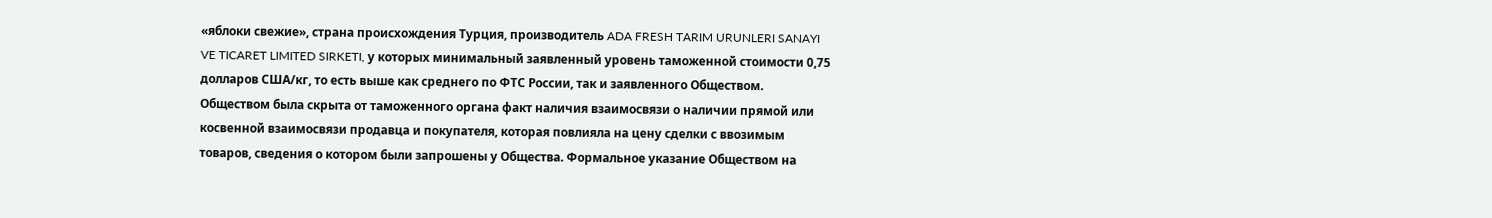«яблоки свежие», страна происхождения Турция, производитель ADA FRESH TARIM URUNLERI SANAYI VE TICARET LIMITED SIRKETI, у которых минимальный заявленный уровень таможенной стоимости 0,75 долларов США/кг, то есть выше как среднего по ФТС России, так и заявленного Обществом. Обществом была скрыта от таможенного органа факт наличия взаимосвязи о наличии прямой или косвенной взаимосвязи продавца и покупателя, которая повлияла на цену сделки с ввозимым товаров, сведения о котором были запрошены у Общества. Формальное указание Обществом на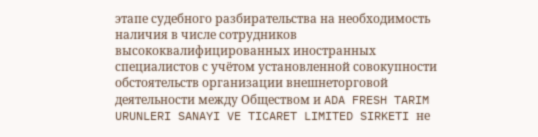этапе судебного разбирательства на необходимость наличия в числе сотрудников высококвалифицированных иностранных специалистов с учётом установленной совокупности обстоятельств организации внешнеторговой деятельности между Обществом и ADA FRESH TARIM URUNLERI SANAYI VE TICARET LIMITED SIRKETI не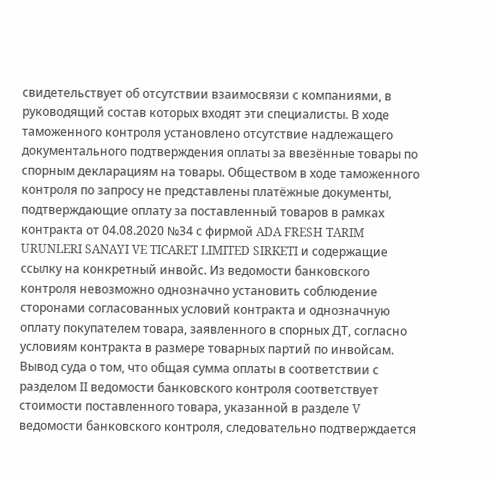свидетельствует об отсутствии взаимосвязи с компаниями, в руководящий состав которых входят эти специалисты. В ходе таможенного контроля установлено отсутствие надлежащего документального подтверждения оплаты за ввезённые товары по спорным декларациям на товары. Обществом в ходе таможенного контроля по запросу не представлены платёжные документы, подтверждающие оплату за поставленный товаров в рамках контракта от 04.08.2020 №34 с фирмой ADA FRESH TARIM URUNLERI SANAYI VE TICARET LIMITED SIRKETI и содержащие ссылку на конкретный инвойс. Из ведомости банковского контроля невозможно однозначно установить соблюдение сторонами согласованных условий контракта и однозначную оплату покупателем товара, заявленного в спорных ДТ, согласно условиям контракта в размере товарных партий по инвойсам. Вывод суда о том, что общая сумма оплаты в соответствии с разделом II ведомости банковского контроля соответствует стоимости поставленного товара, указанной в разделе V ведомости банковского контроля, следовательно подтверждается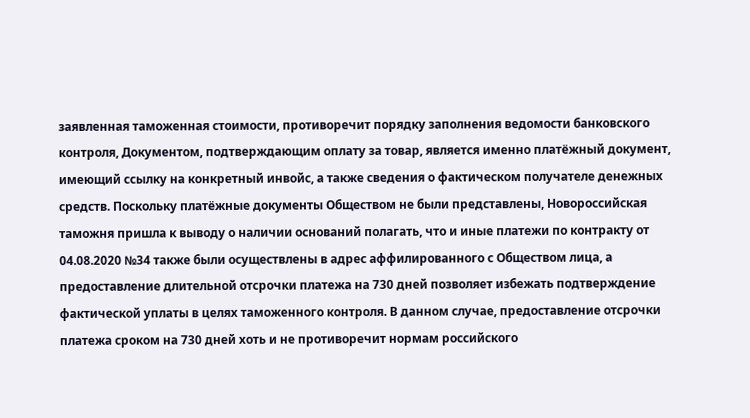заявленная таможенная стоимости, противоречит порядку заполнения ведомости банковского контроля, Документом, подтверждающим оплату за товар, является именно платёжный документ, имеющий ссылку на конкретный инвойс, а также сведения о фактическом получателе денежных средств. Поскольку платёжные документы Обществом не были представлены, Новороссийская таможня пришла к выводу о наличии оснований полагать, что и иные платежи по контракту от 04.08.2020 №34 также были осуществлены в адрес аффилированного с Обществом лица, а предоставление длительной отсрочки платежа на 730 дней позволяет избежать подтверждение фактической уплаты в целях таможенного контроля. В данном случае, предоставление отсрочки платежа сроком на 730 дней хоть и не противоречит нормам российского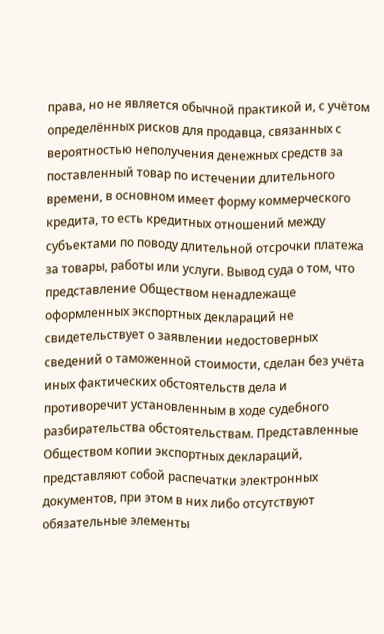права, но не является обычной практикой и, с учётом определённых рисков для продавца, связанных с вероятностью неполучения денежных средств за поставленный товар по истечении длительного времени, в основном имеет форму коммерческого кредита, то есть кредитных отношений между субъектами по поводу длительной отсрочки платежа за товары, работы или услуги. Вывод суда о том, что представление Обществом ненадлежаще оформленных экспортных деклараций не свидетельствует о заявлении недостоверных сведений о таможенной стоимости, сделан без учёта иных фактических обстоятельств дела и противоречит установленным в ходе судебного разбирательства обстоятельствам. Представленные Обществом копии экспортных деклараций, представляют собой распечатки электронных документов, при этом в них либо отсутствуют обязательные элементы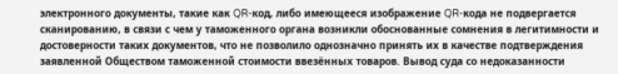электронного документы, такие как QR-код, либо имеющееся изображение QR-кода не подвергается сканированию, в связи с чем у таможенного органа возникли обоснованные сомнения в легитимности и достоверности таких документов, что не позволило однозначно принять их в качестве подтверждения заявленной Обществом таможенной стоимости ввезённых товаров. Вывод суда cо недоказанности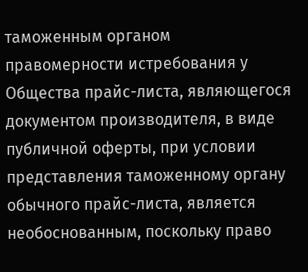таможенным органом правомерности истребования у Общества прайс-листа, являющегося документом производителя, в виде публичной оферты, при условии представления таможенному органу обычного прайс-листа, является необоснованным, поскольку право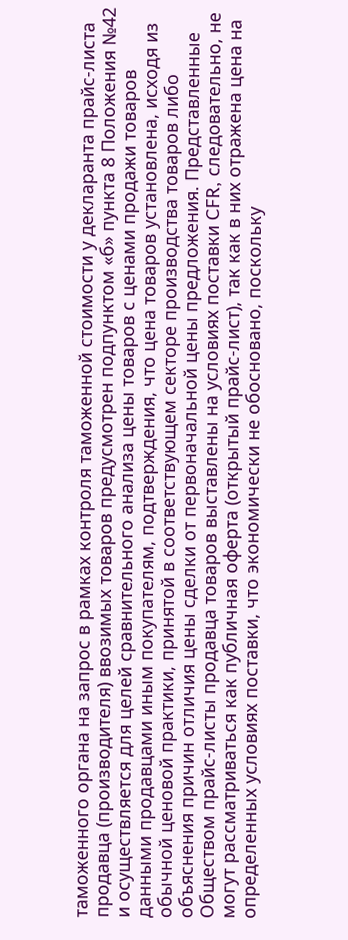таможенного органа на запрос в рамках контроля таможенной стоимости у декларанта прайс-листа продавца (производителя) ввозимых товаров предусмотрен подпунктом «б» пункта 8 Положения №42 и осуществляется для целей сравнительного анализа цены товаров с ценами продажи товаров данными продавцами иным покупателям, подтверждения, что цена товаров установлена, исходя из обычной ценовой практики, принятой в соответствующем секторе производства товаров либо объяснения причин отличия цены сделки от первоначальной цены предложения. Представленные Обществом прайс-листы продавца товаров выставлены на условиях поставки CFR, следовательно, не могут рассматриваться как публичная оферта (открытый прайс-лист), так как в них отражена цена на определенных условиях поставки, что экономически не обосновано, поскольку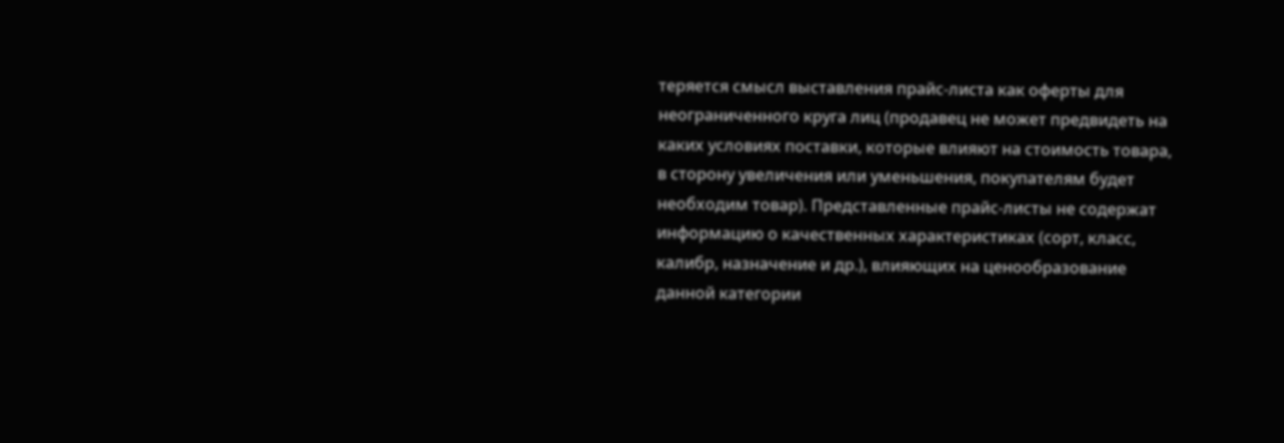теряется смысл выставления прайс-листа как оферты для неограниченного круга лиц (продавец не может предвидеть на каких условиях поставки, которые влияют на стоимость товара, в сторону увеличения или уменьшения, покупателям будет необходим товар). Представленные прайс-листы не содержат информацию о качественных характеристиках (сорт, класс, калибр, назначение и др.), влияющих на ценообразование данной категории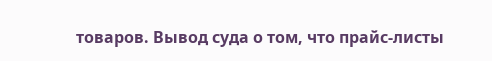товаров. Вывод суда о том, что прайс-листы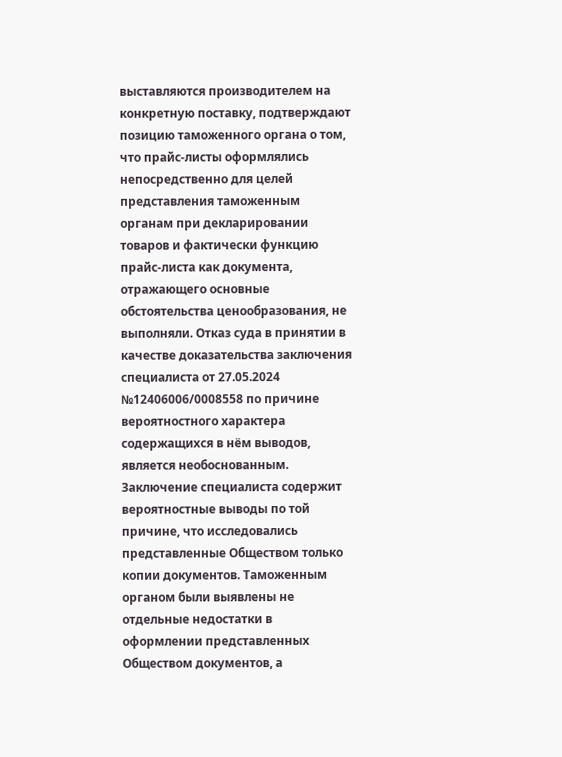выставляются производителем на конкретную поставку, подтверждают позицию таможенного органа о том, что прайс-листы оформлялись непосредственно для целей представления таможенным органам при декларировании товаров и фактически функцию прайс-листа как документа, отражающего основные обстоятельства ценообразования, не выполняли. Отказ суда в принятии в качестве доказательства заключения специалиста от 27.05.2024 №12406006/0008558 по причине вероятностного характера содержащихся в нём выводов, является необоснованным. Заключение специалиста содержит вероятностные выводы по той причине, что исследовались представленные Обществом только копии документов. Таможенным органом были выявлены не отдельные недостатки в оформлении представленных Обществом документов, а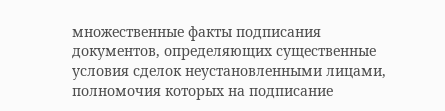множественные факты подписания документов, определяющих существенные условия сделок неустановленными лицами, полномочия которых на подписание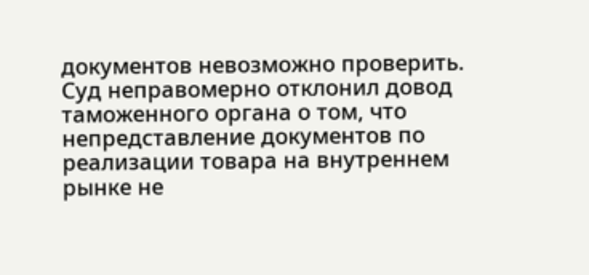документов невозможно проверить. Суд неправомерно отклонил довод таможенного органа о том, что непредставление документов по реализации товара на внутреннем рынке не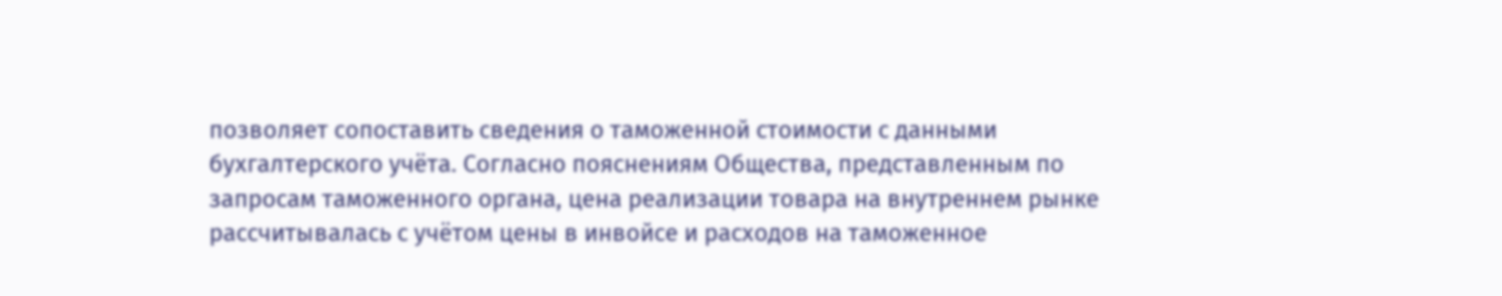позволяет сопоставить сведения о таможенной стоимости с данными бухгалтерского учёта. Согласно пояснениям Общества, представленным по запросам таможенного органа, цена реализации товара на внутреннем рынке рассчитывалась с учётом цены в инвойсе и расходов на таможенное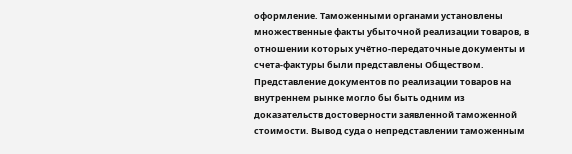оформление. Таможенными органами установлены множественные факты убыточной реализации товаров, в отношении которых учётно-передаточные документы и счета-фактуры были представлены Обществом. Представление документов по реализации товаров на внутреннем рынке могло бы быть одним из доказательств достоверности заявленной таможенной стоимости. Вывод суда о непредставлении таможенным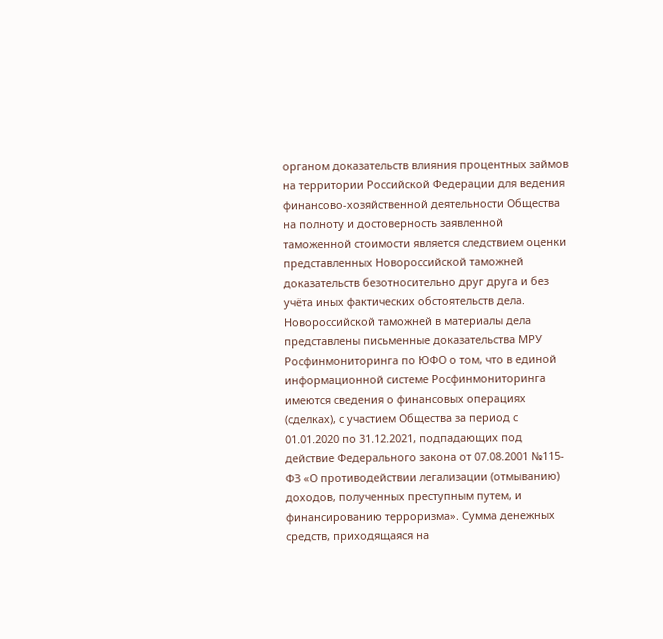органом доказательств влияния процентных займов на территории Российской Федерации для ведения финансово-хозяйственной деятельности Общества на полноту и достоверность заявленной таможенной стоимости является следствием оценки представленных Новороссийской таможней доказательств безотносительно друг друга и без учёта иных фактических обстоятельств дела. Новороссийской таможней в материалы дела представлены письменные доказательства МРУ Росфинмониторинга по ЮФО о том, что в единой информационной системе Росфинмониторинга имеются сведения о финансовых операциях (сделках), с участием Общества за период с 01.01.2020 по 31.12.2021, подпадающих под действие Федерального закона от 07.08.2001 №115-ФЗ «О противодействии легализации (отмыванию) доходов, полученных преступным путем, и финансированию терроризма». Сумма денежных средств, приходящаяся на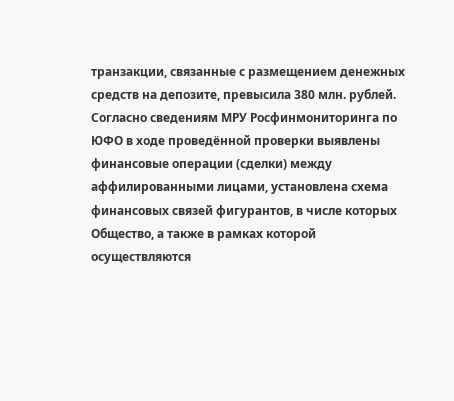транзакции, связанные с размещением денежных средств на депозите, превысила 380 млн. рублей. Согласно сведениям МРУ Росфинмониторинга по ЮФО в ходе проведённой проверки выявлены финансовые операции (сделки) между аффилированными лицами, установлена схема финансовых связей фигурантов, в числе которых Общество, а также в рамках которой осуществляются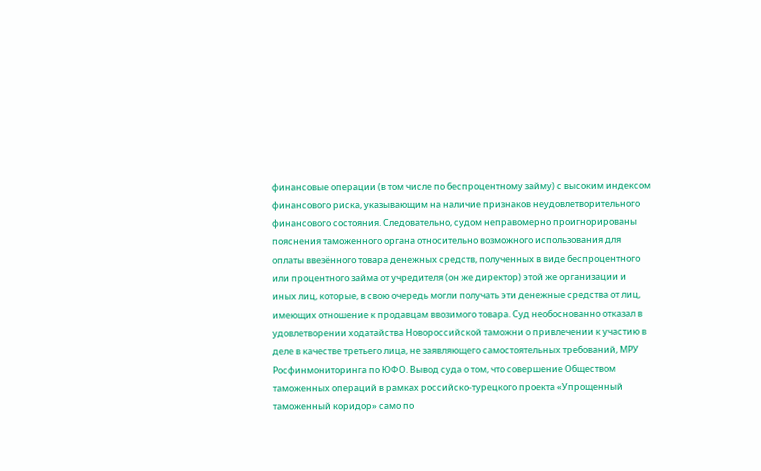финансовые операции (в том числе по беспроцентному займу) с высоким индексом финансового риска, указывающим на наличие признаков неудовлетворительного финансового состояния. Следовательно, судом неправомерно проигнорированы пояснения таможенного органа относительно возможного использования для оплаты ввезённого товара денежных средств, полученных в виде беспроцентного или процентного займа от учредителя (он же директор) этой же организации и иных лиц, которые, в свою очередь могли получать эти денежные средства от лиц, имеющих отношение к продавцам ввозимого товара. Суд необоснованно отказал в удовлетворении ходатайства Новороссийской таможни о привлечении к участию в деле в качестве третьего лица, не заявляющего самостоятельных требований, МРУ Росфинмониторинга по ЮФО. Вывод суда о том, что совершение Обществом таможенных операций в рамках российско-турецкого проекта «Упрощенный таможенный коридор» само по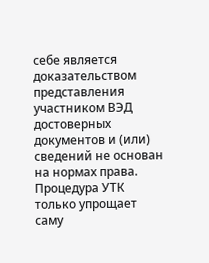себе является доказательством представления участником ВЭД достоверных документов и (или) сведений не основан на нормах права. Процедура УТК только упрощает саму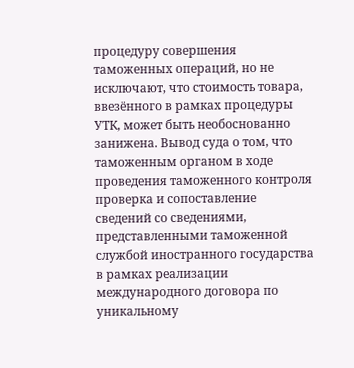процедуру совершения таможенных операций, но не исключают, что стоимость товара, ввезённого в рамках процедуры УТК, может быть необоснованно занижена. Вывод суда о том, что таможенным органом в ходе проведения таможенного контроля проверка и сопоставление сведений со сведениями, представленными таможенной службой иностранного государства в рамках реализации международного договора по уникальному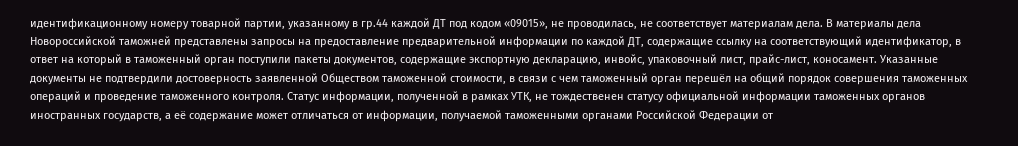идентификационному номеру товарной партии, указанному в гр.44 каждой ДТ под кодом «09015», не проводилась, не соответствует материалам дела. В материалы дела Новороссийской таможней представлены запросы на предоставление предварительной информации по каждой ДТ, содержащие ссылку на соответствующий идентификатор, в ответ на который в таможенный орган поступили пакеты документов, содержащие экспортную декларацию, инвойс, упаковочный лист, прайс-лист, коносамент. Указанные документы не подтвердили достоверность заявленной Обществом таможенной стоимости, в связи с чем таможенный орган перешёл на общий порядок совершения таможенных операций и проведение таможенного контроля. Статус информации, полученной в рамках УТК, не тождественен статусу официальной информации таможенных органов иностранных государств, а её содержание может отличаться от информации, получаемой таможенными органами Российской Федерации от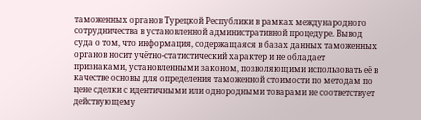таможенных органов Турецкой Республики в рамках международного сотрудничества в установленной административной процедуре. Вывод суда о том, что информация, содержащаяся в базах данных таможенных органов носит учётно-статистический характер и не обладает признаками, установленными законом, позволяющими использовать её в качестве основы для определения таможенной стоимости по методам по цене сделки с идентичными или однородными товарами не соответствует действующему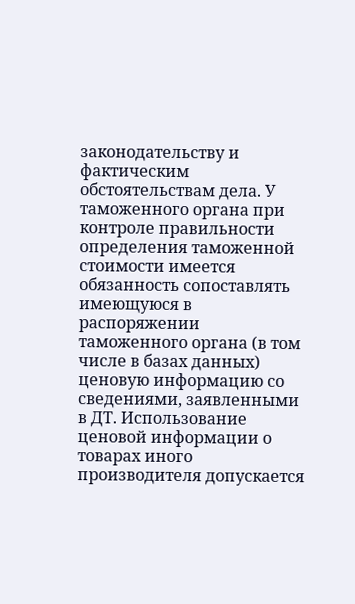законодательству и фактическим обстоятельствам дела. У таможенного органа при контроле правильности определения таможенной стоимости имеется обязанность сопоставлять имеющуюся в распоряжении таможенного органа (в том числе в базах данных) ценовую информацию со сведениями, заявленными в ДТ. Использование ценовой информации о товарах иного производителя допускается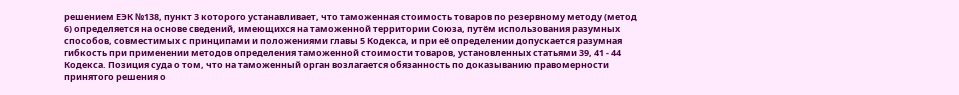решением ЕЭК №138, пункт 3 которого устанавливает, что таможенная стоимость товаров по резервному методу (метод 6) определяется на основе сведений, имеющихся на таможенной территории Союза, путём использования разумных способов, совместимых с принципами и положениями главы 5 Кодекса, и при её определении допускается разумная гибкость при применении методов определения таможенной стоимости товаров, установленных статьями 39, 41 - 44 Кодекса. Позиция суда о том, что на таможенный орган возлагается обязанность по доказыванию правомерности принятого решения о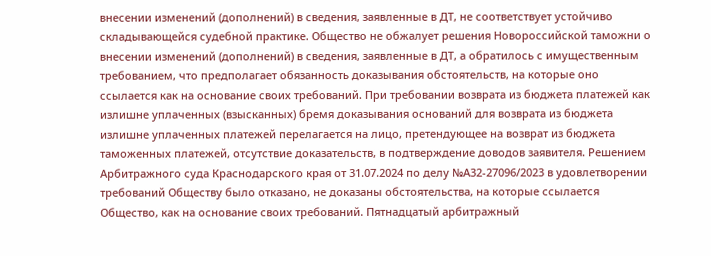внесении изменений (дополнений) в сведения, заявленные в ДТ, не соответствует устойчиво складывающейся судебной практике. Общество не обжалует решения Новороссийской таможни о внесении изменений (дополнений) в сведения, заявленные в ДТ, а обратилось с имущественным требованием, что предполагает обязанность доказывания обстоятельств, на которые оно ссылается как на основание своих требований. При требовании возврата из бюджета платежей как излишне уплаченных (взысканных) бремя доказывания оснований для возврата из бюджета излишне уплаченных платежей перелагается на лицо, претендующее на возврат из бюджета таможенных платежей, отсутствие доказательств, в подтверждение доводов заявителя. Решением Арбитражного суда Краснодарского края от 31.07.2024 по делу №А32-27096/2023 в удовлетворении требований Обществу было отказано, не доказаны обстоятельства, на которые ссылается Общество, как на основание своих требований. Пятнадцатый арбитражный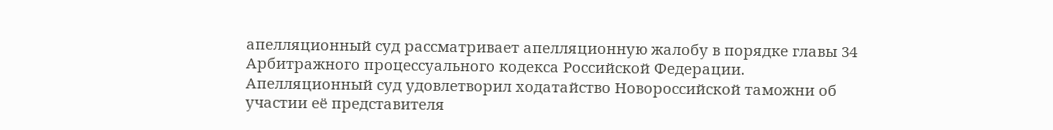апелляционный суд рассматривает апелляционную жалобу в порядке главы 34 Арбитражного процессуального кодекса Российской Федерации. Апелляционный суд удовлетворил ходатайство Новороссийской таможни об участии её представителя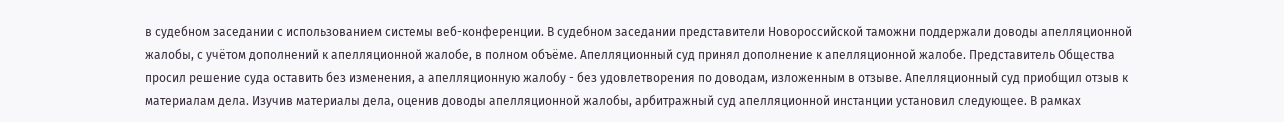в судебном заседании с использованием системы веб-конференции. В судебном заседании представители Новороссийской таможни поддержали доводы апелляционной жалобы, с учётом дополнений к апелляционной жалобе, в полном объёме. Апелляционный суд принял дополнение к апелляционной жалобе. Представитель Общества просил решение суда оставить без изменения, а апелляционную жалобу - без удовлетворения по доводам, изложенным в отзыве. Апелляционный суд приобщил отзыв к материалам дела. Изучив материалы дела, оценив доводы апелляционной жалобы, арбитражный суд апелляционной инстанции установил следующее. В рамках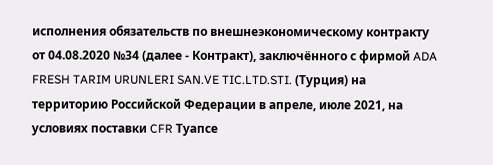исполнения обязательств по внешнеэкономическому контракту от 04.08.2020 №34 (далее - Контракт), заключённого с фирмой ADA FRESH TARIM URUNLERI SAN.VE TIC.LTD.STI. (Турция) на территорию Российской Федерации в апреле, июле 2021, на условиях поставки CFR Туапсе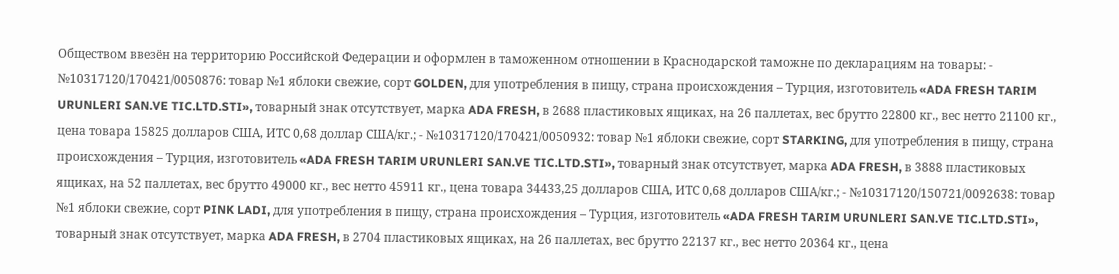Обществом ввезён на территорию Российской Федерации и оформлен в таможенном отношении в Краснодарской таможне по декларациям на товары: - №10317120/170421/0050876: товар №1 яблоки свежие, сорт GOLDEN, для употребления в пищу, страна происхождения – Турция, изготовитель «ADA FRESH TARIM URUNLERI SAN.VE TIC.LTD.STI», товарный знак отсутствует, марка ADA FRESH, в 2688 пластиковых ящиках, на 26 паллетах, вес брутто 22800 кг., вес нетто 21100 кг., цена товара 15825 долларов США, ИТС 0,68 доллар США/кг.; - №10317120/170421/0050932: товар №1 яблоки свежие, сорт STARKING, для употребления в пищу, страна происхождения – Турция, изготовитель «ADA FRESH TARIM URUNLERI SAN.VE TIC.LTD.STI», товарный знак отсутствует, марка ADA FRESH, в 3888 пластиковых ящиках, на 52 паллетах, вес брутто 49000 кг., вес нетто 45911 кг., цена товара 34433,25 долларов США, ИТС 0,68 долларов США/кг.; - №10317120/150721/0092638: товар №1 яблоки свежие, сорт PINK LADI, для употребления в пищу, страна происхождения – Турция, изготовитель «ADA FRESH TARIM URUNLERI SAN.VE TIC.LTD.STI», товарный знак отсутствует, марка ADA FRESH, в 2704 пластиковых ящиках, на 26 паллетах, вес брутто 22137 кг., вес нетто 20364 кг., цена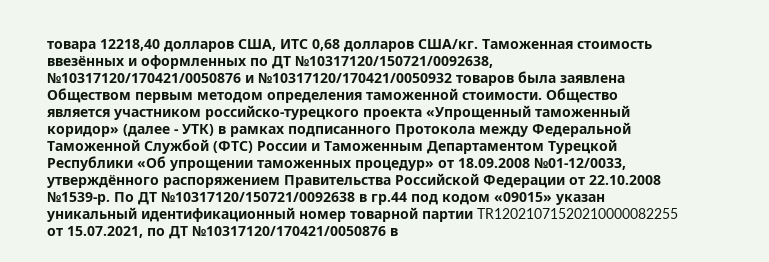товара 12218,40 долларов США, ИТС 0,68 долларов США/кг. Таможенная стоимость ввезённых и оформленных по ДТ №10317120/150721/0092638, №10317120/170421/0050876 и №10317120/170421/0050932 товаров была заявлена Обществом первым методом определения таможенной стоимости. Общество является участником российско-турецкого проекта «Упрощенный таможенный коридор» (далее - УТК) в рамках подписанного Протокола между Федеральной Таможенной Службой (ФТС) России и Таможенным Департаментом Турецкой Республики «Об упрощении таможенных процедур» от 18.09.2008 №01-12/0033, утверждённого распоряжением Правительства Российской Федерации от 22.10.2008 №1539-р. По ДТ №10317120/150721/0092638 в гр.44 под кодом «09015» указан уникальный идентификационный номер товарной партии TR12021071520210000082255 от 15.07.2021, по ДТ №10317120/170421/0050876 в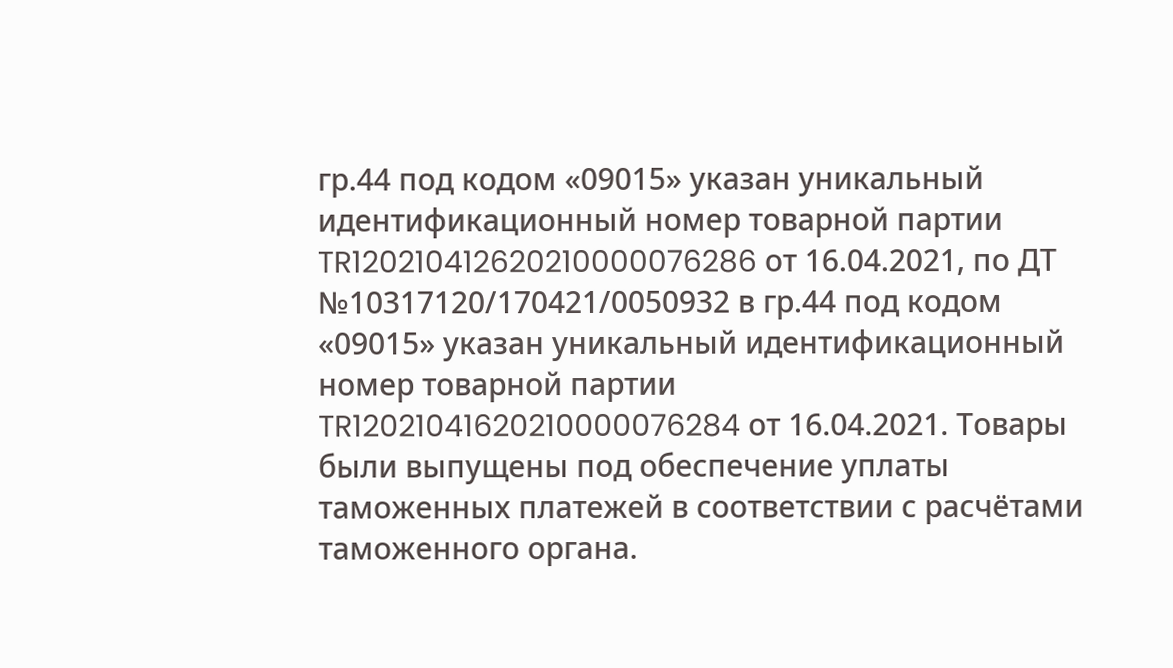гр.44 под кодом «09015» указан уникальный идентификационный номер товарной партии TR120210412620210000076286 от 16.04.2021, по ДТ №10317120/170421/0050932 в гр.44 под кодом «09015» указан уникальный идентификационный номер товарной партии TR12021041620210000076284 от 16.04.2021. Товары были выпущены под обеспечение уплаты таможенных платежей в соответствии с расчётами таможенного органа.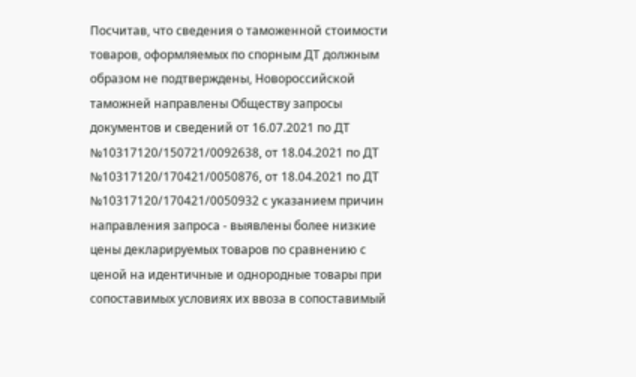Посчитав, что сведения о таможенной стоимости товаров, оформляемых по спорным ДТ должным образом не подтверждены, Новороссийской таможней направлены Обществу запросы документов и сведений от 16.07.2021 по ДТ №10317120/150721/0092638, от 18.04.2021 по ДТ №10317120/170421/0050876, от 18.04.2021 по ДТ №10317120/170421/0050932 с указанием причин направления запроса - выявлены более низкие цены декларируемых товаров по сравнению с ценой на идентичные и однородные товары при сопоставимых условиях их ввоза в сопоставимый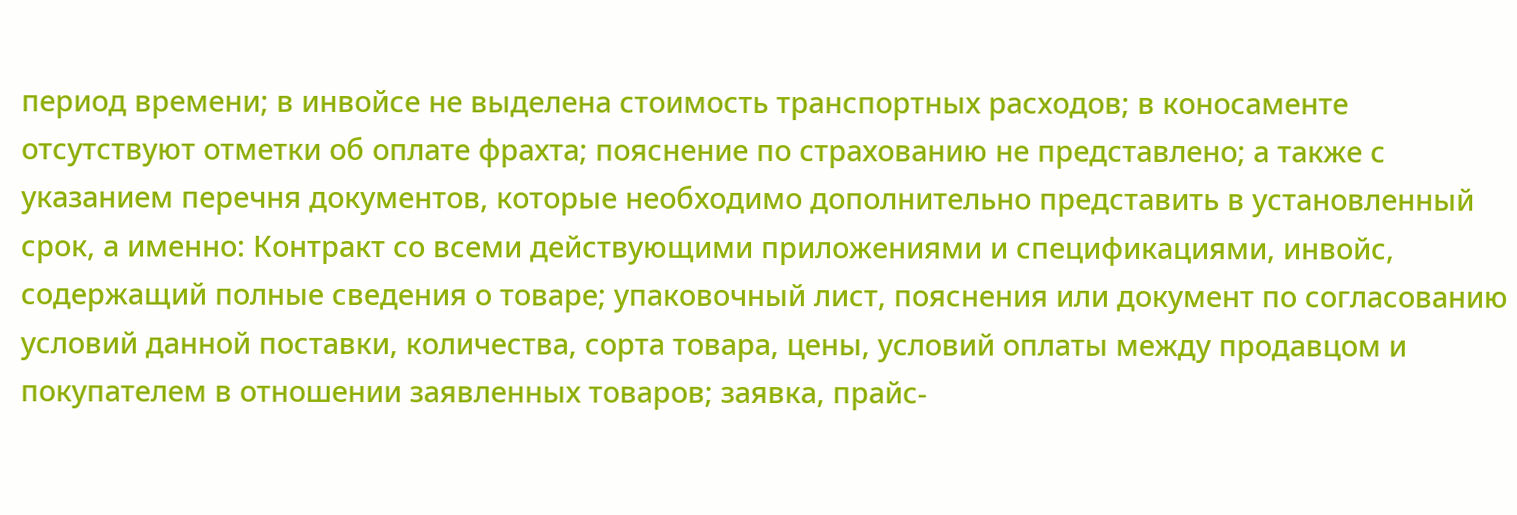период времени; в инвойсе не выделена стоимость транспортных расходов; в коносаменте отсутствуют отметки об оплате фрахта; пояснение по страхованию не представлено; а также с указанием перечня документов, которые необходимо дополнительно представить в установленный срок, а именно: Контракт со всеми действующими приложениями и спецификациями, инвойс, содержащий полные сведения о товаре; упаковочный лист, пояснения или документ по согласованию условий данной поставки, количества, сорта товара, цены, условий оплаты между продавцом и покупателем в отношении заявленных товаров; заявка, прайс-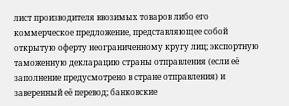лист производителя ввозимых товаров либо его коммерческое предложение, представляющее собой открытую оферту неограниченному кругу лиц; экспортную таможенную декларацию страны отправления (если её заполнение предусмотрено в стране отправления) и заверенный её перевод; банковские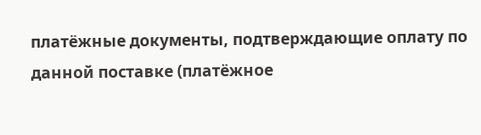платёжные документы, подтверждающие оплату по данной поставке (платёжное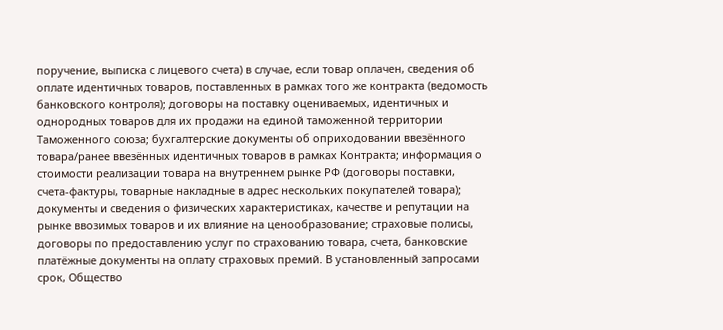поручение, выписка с лицевого счета) в случае, если товар оплачен, сведения об оплате идентичных товаров, поставленных в рамках того же контракта (ведомость банковского контроля); договоры на поставку оцениваемых, идентичных и однородных товаров для их продажи на единой таможенной территории Таможенного союза; бухгалтерские документы об оприходовании ввезённого товара/ранее ввезённых идентичных товаров в рамках Контракта; информация о стоимости реализации товара на внутреннем рынке РФ (договоры поставки, счета-фактуры, товарные накладные в адрес нескольких покупателей товара); документы и сведения о физических характеристиках, качестве и репутации на рынке ввозимых товаров и их влияние на ценообразование; страховые полисы, договоры по предоставлению услуг по страхованию товара, счета, банковские платёжные документы на оплату страховых премий. В установленный запросами срок, Общество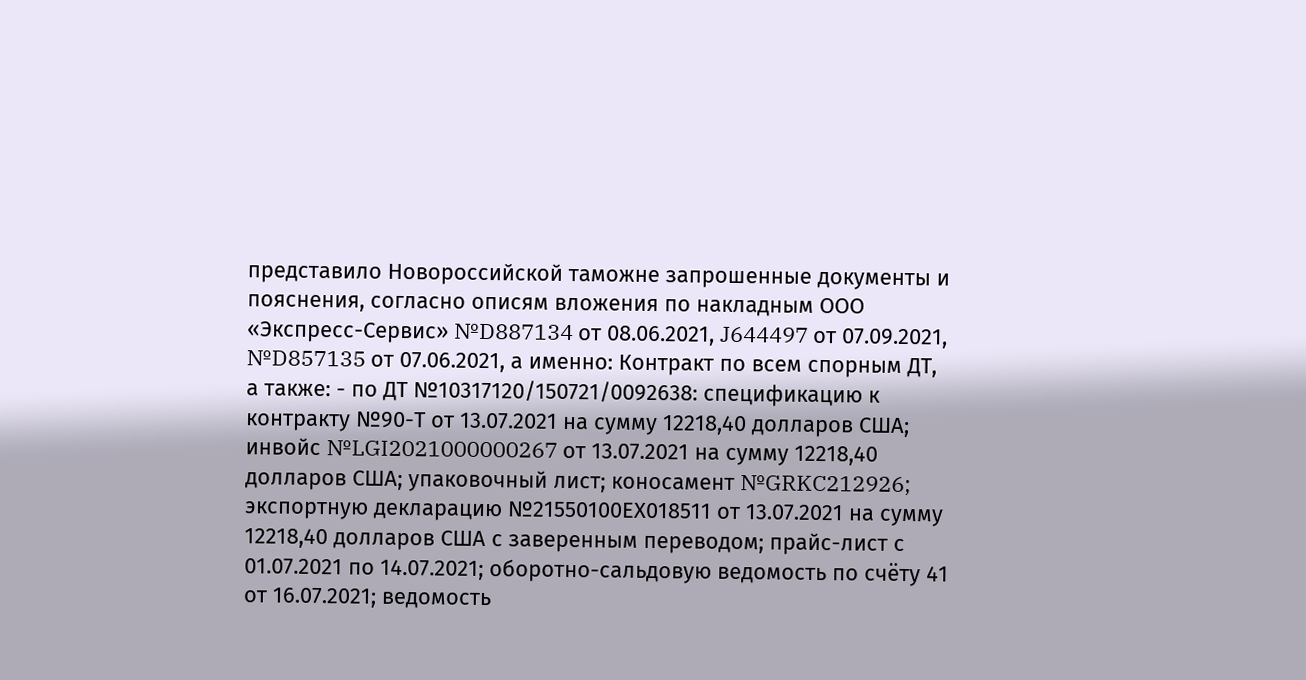представило Новороссийской таможне запрошенные документы и пояснения, согласно описям вложения по накладным ООО «Экспресс-Сервис» №D887134 от 08.06.2021, J644497 от 07.09.2021, №D857135 от 07.06.2021, а именно: Контракт по всем спорным ДТ, а также: - по ДТ №10317120/150721/0092638: спецификацию к контракту №90-Т от 13.07.2021 на сумму 12218,40 долларов США; инвойс №LGI2021000000267 от 13.07.2021 на сумму 12218,40 долларов США; упаковочный лист; коносамент №GRKC212926; экспортную декларацию №21550100ЕХ018511 от 13.07.2021 на сумму 12218,40 долларов США с заверенным переводом; прайс-лист с 01.07.2021 по 14.07.2021; оборотно-сальдовую ведомость по счёту 41 от 16.07.2021; ведомость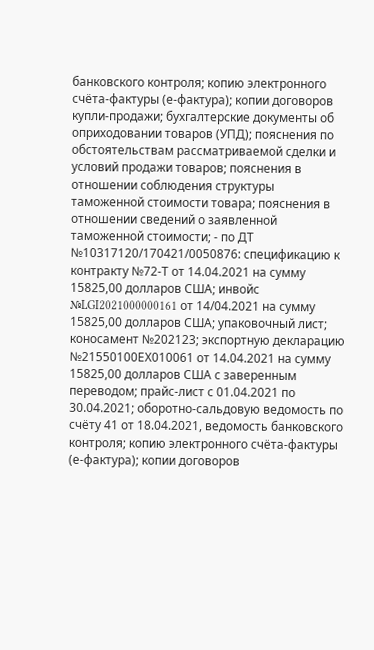банковского контроля; копию электронного счёта-фактуры (е-фактура); копии договоров купли-продажи; бухгалтерские документы об оприходовании товаров (УПД); пояснения по обстоятельствам рассматриваемой сделки и условий продажи товаров; пояснения в отношении соблюдения структуры таможенной стоимости товара; пояснения в отношении сведений о заявленной таможенной стоимости; - по ДТ №10317120/170421/0050876: спецификацию к контракту №72-Т от 14.04.2021 на сумму 15825,00 долларов США; инвойс №LGI2021000000161 от 14/04.2021 на сумму 15825,00 долларов США; упаковочный лист; коносамент №202123; экспортную декларацию №21550100ЕХ010061 от 14.04.2021 на сумму 15825,00 долларов США с заверенным переводом; прайс-лист с 01.04.2021 по 30.04.2021; оборотно-сальдовую ведомость по счёту 41 от 18.04.2021, ведомость банковского контроля; копию электронного счёта-фактуры (е-фактура); копии договоров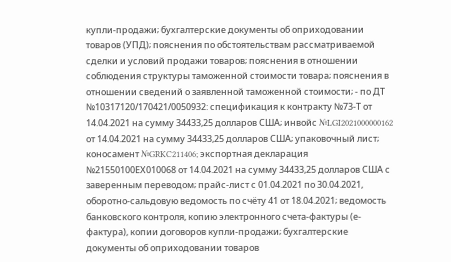купли-продажи; бухгалтерские документы об оприходовании товаров (УПД); пояснения по обстоятельствам рассматриваемой сделки и условий продажи товаров; пояснения в отношении соблюдения структуры таможенной стоимости товара; пояснения в отношении сведений о заявленной таможенной стоимости; - по ДТ №10317120/170421/0050932: спецификация к контракту №73-Т от 14.04.2021 на сумму 34433,25 долларов США; инвойс №LGI2021000000162 от 14.04.2021 на сумму 34433,25 долларов США; упаковочный лист; коносамент №GRKC211406; экспортная декларация №21550100ЕХ010068 от 14.04.2021 на сумму 34433,25 долларов США с заверенным переводом; прайс-лист с 01.04.2021 по 30.04.2021, оборотно-сальдовую ведомость по счёту 41 от 18.04.2021; ведомость банковского контроля, копию электронного счета-фактуры (е-фактура), копии договоров купли-продажи; бухгалтерские документы об оприходовании товаров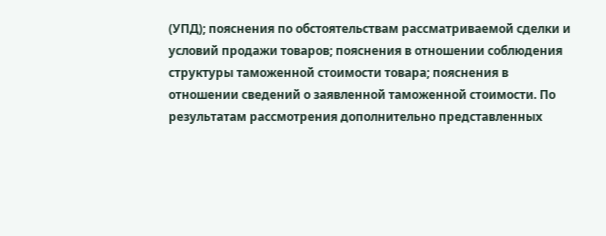(УПД); пояснения по обстоятельствам рассматриваемой сделки и условий продажи товаров; пояснения в отношении соблюдения структуры таможенной стоимости товара; пояснения в отношении сведений о заявленной таможенной стоимости. По результатам рассмотрения дополнительно представленных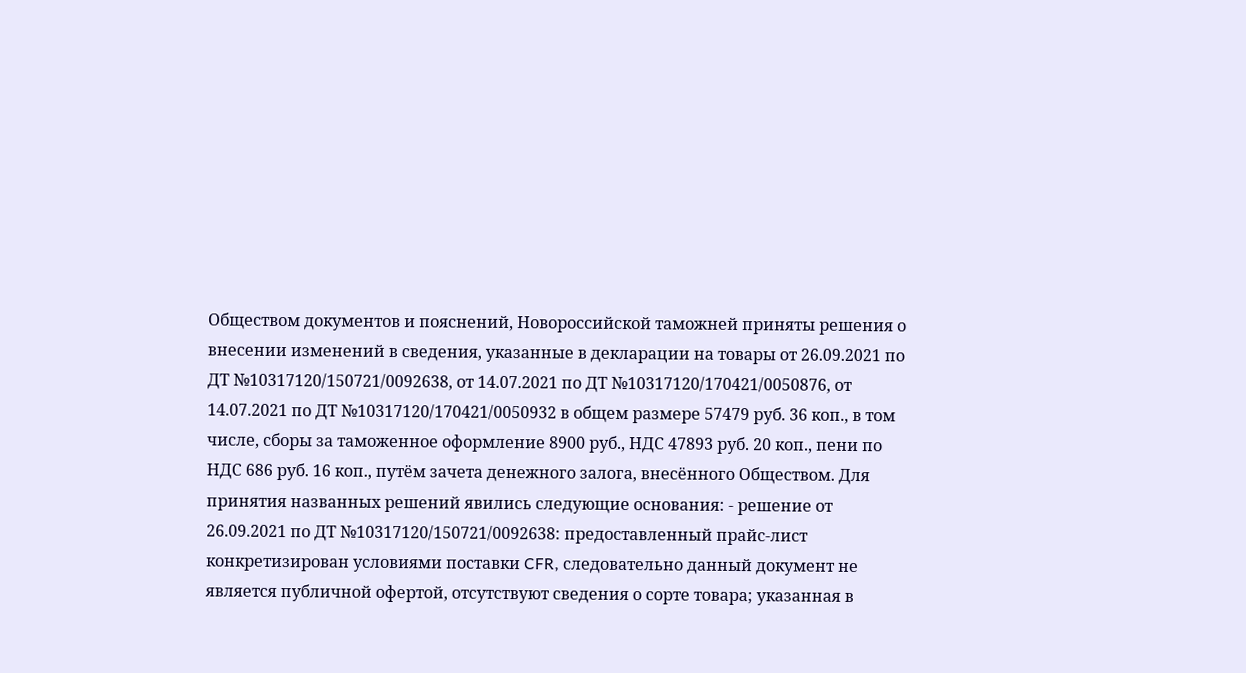Обществом документов и пояснений, Новороссийской таможней приняты решения о внесении изменений в сведения, указанные в декларации на товары от 26.09.2021 по ДТ №10317120/150721/0092638, от 14.07.2021 по ДТ №10317120/170421/0050876, от 14.07.2021 по ДТ №10317120/170421/0050932 в общем размере 57479 руб. 36 коп., в том числе, сборы за таможенное оформление 8900 руб., НДС 47893 руб. 20 коп., пени по НДС 686 руб. 16 коп., путём зачета денежного залога, внесённого Обществом. Для принятия названных решений явились следующие основания: - решение от 26.09.2021 по ДТ №10317120/150721/0092638: предоставленный прайс-лист конкретизирован условиями поставки CFR, следовательно данный документ не является публичной офертой, отсутствуют сведения о сорте товара; указанная в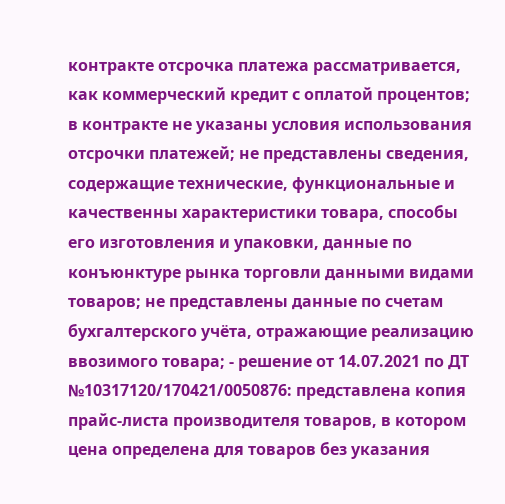контракте отсрочка платежа рассматривается, как коммерческий кредит с оплатой процентов; в контракте не указаны условия использования отсрочки платежей; не представлены сведения, содержащие технические, функциональные и качественны характеристики товара, способы его изготовления и упаковки, данные по конъюнктуре рынка торговли данными видами товаров; не представлены данные по счетам бухгалтерского учёта, отражающие реализацию ввозимого товара; - решение от 14.07.2021 по ДТ №10317120/170421/0050876: представлена копия прайс-листа производителя товаров, в котором цена определена для товаров без указания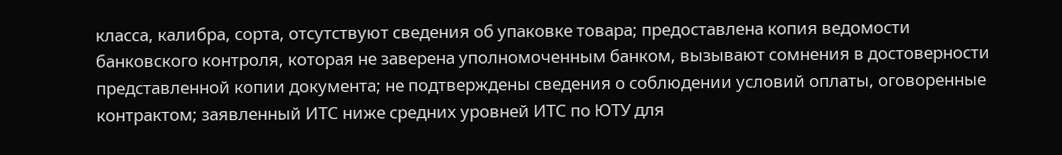класса, калибра, сорта, отсутствуют сведения об упаковке товара; предоставлена копия ведомости банковского контроля, которая не заверена уполномоченным банком, вызывают сомнения в достоверности представленной копии документа; не подтверждены сведения о соблюдении условий оплаты, оговоренные контрактом; заявленный ИТС ниже средних уровней ИТС по ЮТУ для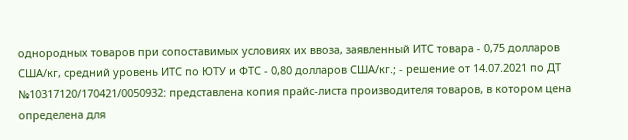однородных товаров при сопоставимых условиях их ввоза, заявленный ИТС товара - 0,75 долларов США/кг, средний уровень ИТС по ЮТУ и ФТС - 0,80 долларов США/кг.; - решение от 14.07.2021 по ДТ №10317120/170421/0050932: представлена копия прайс-листа производителя товаров, в котором цена определена для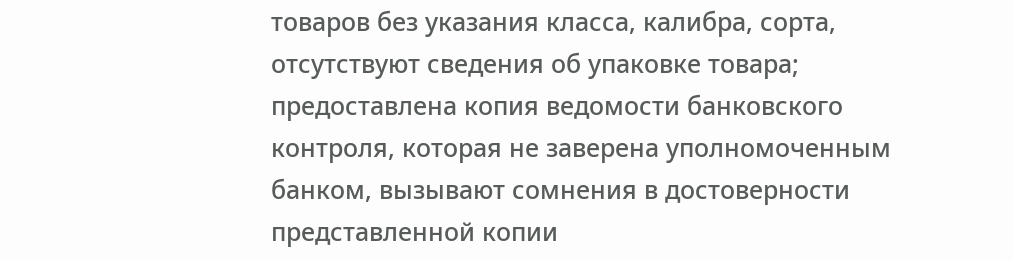товаров без указания класса, калибра, сорта, отсутствуют сведения об упаковке товара; предоставлена копия ведомости банковского контроля, которая не заверена уполномоченным банком, вызывают сомнения в достоверности представленной копии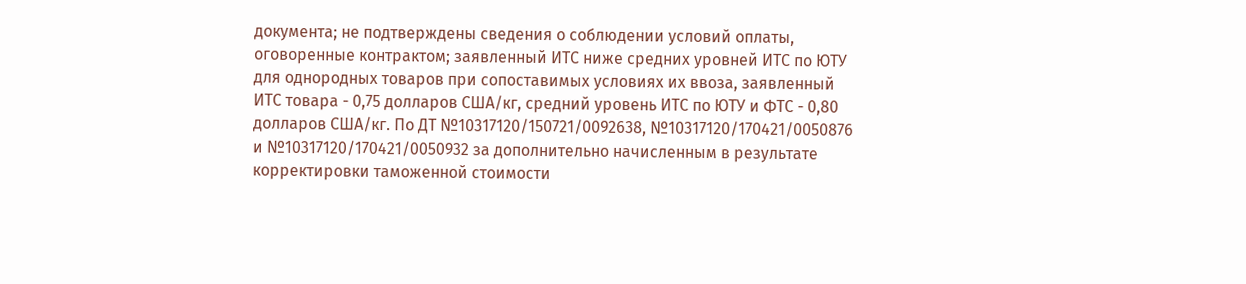документа; не подтверждены сведения о соблюдении условий оплаты, оговоренные контрактом; заявленный ИТС ниже средних уровней ИТС по ЮТУ для однородных товаров при сопоставимых условиях их ввоза, заявленный ИТС товара - 0,75 долларов США/кг, средний уровень ИТС по ЮТУ и ФТС - 0,80 долларов США/кг. По ДТ №10317120/150721/0092638, №10317120/170421/0050876 и №10317120/170421/0050932 за дополнительно начисленным в результате корректировки таможенной стоимости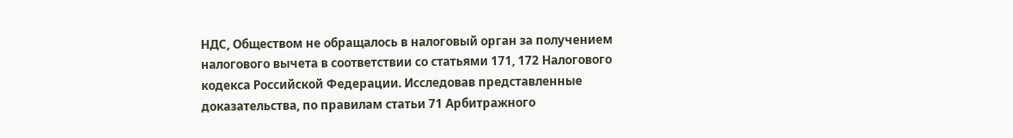НДС, Обществом не обращалось в налоговый орган за получением налогового вычета в соответствии со статьями 171, 172 Налогового кодекса Российской Федерации. Исследовав представленные доказательства, по правилам статьи 71 Арбитражного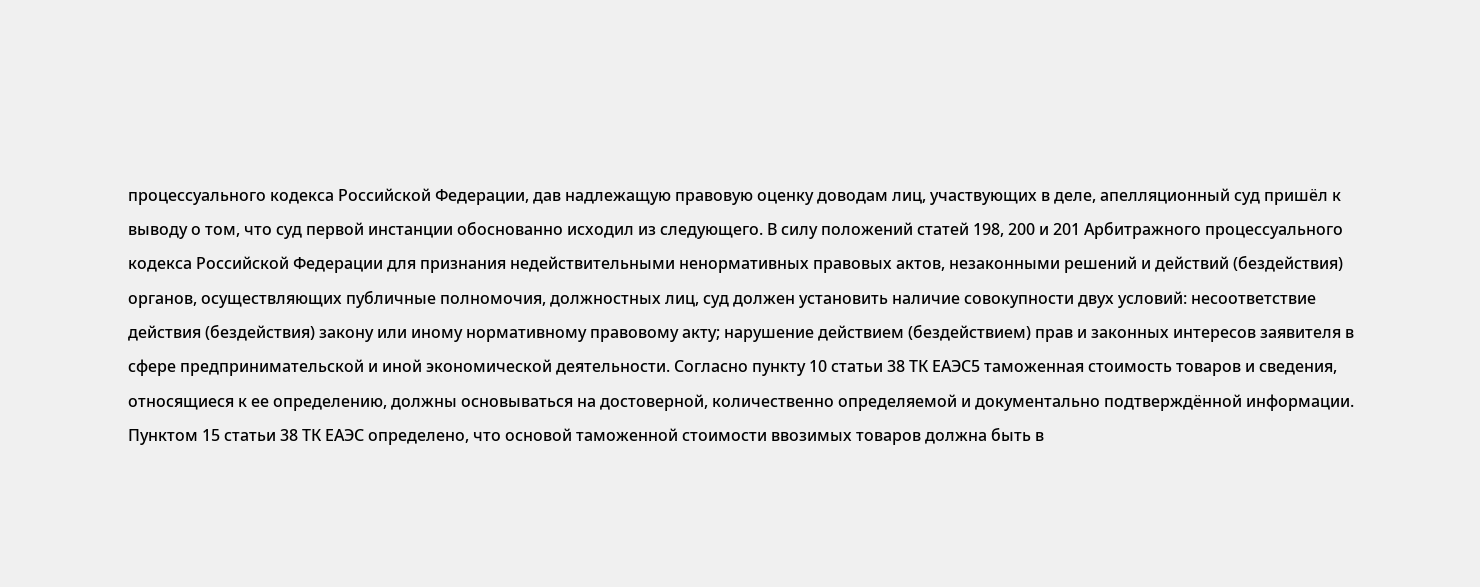процессуального кодекса Российской Федерации, дав надлежащую правовую оценку доводам лиц, участвующих в деле, апелляционный суд пришёл к выводу о том, что суд первой инстанции обоснованно исходил из следующего. В силу положений статей 198, 200 и 201 Арбитражного процессуального кодекса Российской Федерации для признания недействительными ненормативных правовых актов, незаконными решений и действий (бездействия) органов, осуществляющих публичные полномочия, должностных лиц, суд должен установить наличие совокупности двух условий: несоответствие действия (бездействия) закону или иному нормативному правовому акту; нарушение действием (бездействием) прав и законных интересов заявителя в сфере предпринимательской и иной экономической деятельности. Согласно пункту 10 статьи 38 ТК ЕАЭС5 таможенная стоимость товаров и сведения, относящиеся к ее определению, должны основываться на достоверной, количественно определяемой и документально подтверждённой информации. Пунктом 15 статьи 38 ТК ЕАЭС определено, что основой таможенной стоимости ввозимых товаров должна быть в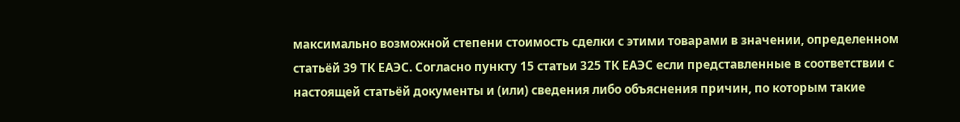максимально возможной степени стоимость сделки с этими товарами в значении, определенном статьёй 39 ТК ЕАЭС. Согласно пункту 15 статьи 325 ТК ЕАЭС если представленные в соответствии с настоящей статьёй документы и (или) сведения либо объяснения причин, по которым такие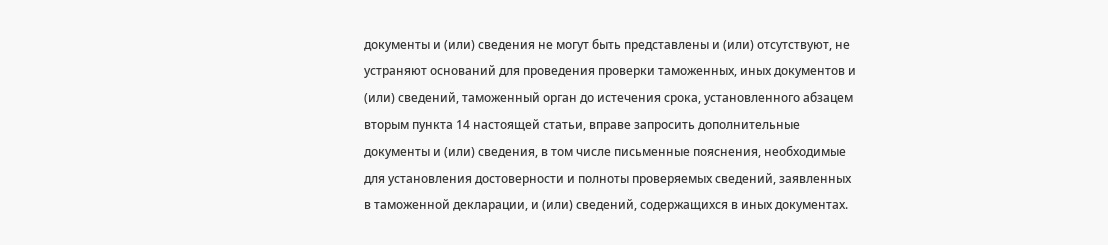документы и (или) сведения не могут быть представлены и (или) отсутствуют, не устраняют оснований для проведения проверки таможенных, иных документов и (или) сведений, таможенный орган до истечения срока, установленного абзацем вторым пункта 14 настоящей статьи, вправе запросить дополнительные документы и (или) сведения, в том числе письменные пояснения, необходимые для установления достоверности и полноты проверяемых сведений, заявленных в таможенной декларации, и (или) сведений, содержащихся в иных документах.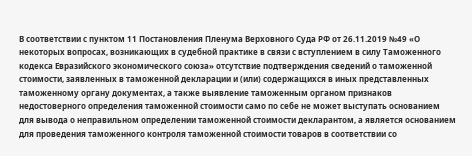В соответствии с пунктом 11 Постановления Пленума Верховного Суда РФ от 26.11.2019 №49 «О некоторых вопросах, возникающих в судебной практике в связи с вступлением в силу Таможенного кодекса Евразийского экономического союза» отсутствие подтверждения сведений о таможенной стоимости, заявленных в таможенной декларации и (или) содержащихся в иных представленных таможенному органу документах, а также выявление таможенным органом признаков недостоверного определения таможенной стоимости само по себе не может выступать основанием для вывода о неправильном определении таможенной стоимости декларантом, а является основанием для проведения таможенного контроля таможенной стоимости товаров в соответствии со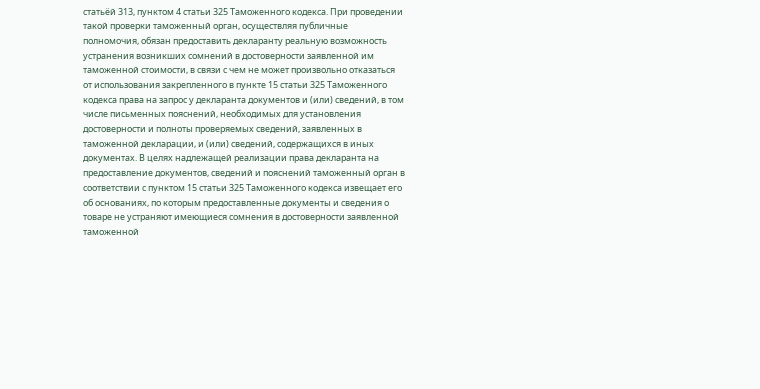статьёй 313, пунктом 4 статьи 325 Таможенного кодекса. При проведении такой проверки таможенный орган, осуществляя публичные полномочия, обязан предоставить декларанту реальную возможность устранения возникших сомнений в достоверности заявленной им таможенной стоимости, в связи с чем не может произвольно отказаться от использования закрепленного в пункте 15 статьи 325 Таможенного кодекса права на запрос у декларанта документов и (или) сведений, в том числе письменных пояснений, необходимых для установления достоверности и полноты проверяемых сведений, заявленных в таможенной декларации, и (или) сведений, содержащихся в иных документах. В целях надлежащей реализации права декларанта на предоставление документов, сведений и пояснений таможенный орган в соответствии с пунктом 15 статьи 325 Таможенного кодекса извещает его об основаниях, по которым предоставленные документы и сведения о товаре не устраняют имеющиеся сомнения в достоверности заявленной таможенной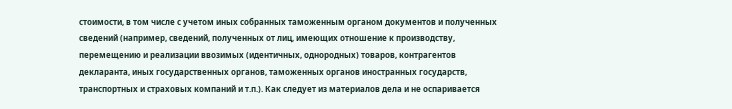стоимости, в том числе с учетом иных собранных таможенным органом документов и полученных сведений (например, сведений, полученных от лиц, имеющих отношение к производству, перемещению и реализации ввозимых (идентичных, однородных) товаров, контрагентов декларанта, иных государственных органов, таможенных органов иностранных государств, транспортных и страховых компаний и т.п.). Как следует из материалов дела и не оспаривается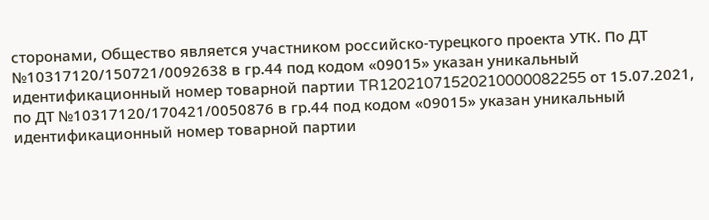сторонами, Общество является участником российско-турецкого проекта УТК. По ДТ №10317120/150721/0092638 в гр.44 под кодом «09015» указан уникальный идентификационный номер товарной партии TR12021071520210000082255 от 15.07.2021, по ДТ №10317120/170421/0050876 в гр.44 под кодом «09015» указан уникальный идентификационный номер товарной партии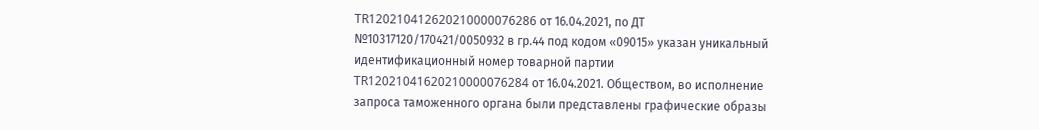TR120210412620210000076286 от 16.04.2021, по ДТ №10317120/170421/0050932 в гр.44 под кодом «09015» указан уникальный идентификационный номер товарной партии TR12021041620210000076284 от 16.04.2021. Обществом, во исполнение запроса таможенного органа были представлены графические образы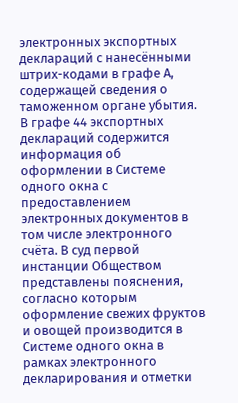электронных экспортных деклараций с нанесёнными штрих-кодами в графе А, содержащей сведения о таможенном органе убытия. В графе 44 экспортных деклараций содержится информация об оформлении в Системе одного окна с предоставлением электронных документов в том числе электронного счёта. В суд первой инстанции Обществом представлены пояснения, согласно которым оформление свежих фруктов и овощей производится в Системе одного окна в рамках электронного декларирования и отметки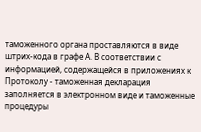таможенного органа проставляются в виде штрих-кода в графе А. В соответствии с информацией, содержащейся в приложениях к Протоколу - таможенная декларация заполняется в электронном виде и таможенные процедуры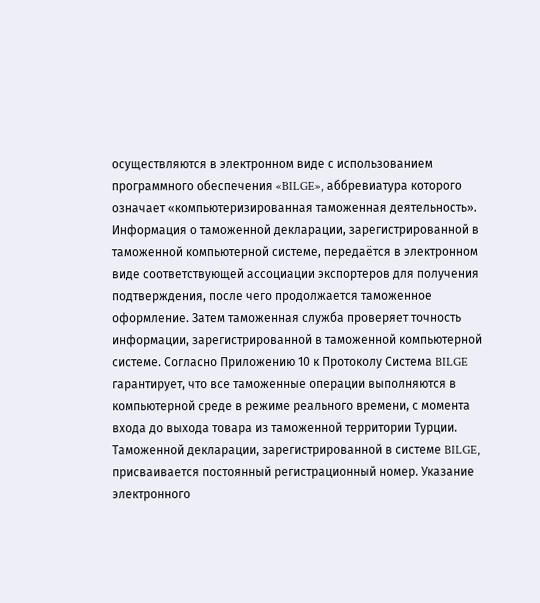осуществляются в электронном виде с использованием программного обеспечения «BILGE», аббревиатура которого означает «компьютеризированная таможенная деятельность». Информация о таможенной декларации, зарегистрированной в таможенной компьютерной системе, передаётся в электронном виде соответствующей ассоциации экспортеров для получения подтверждения, после чего продолжается таможенное оформление. Затем таможенная служба проверяет точность информации, зарегистрированной в таможенной компьютерной системе. Согласно Приложению 10 к Протоколу Система BILGE гарантирует, что все таможенные операции выполняются в компьютерной среде в режиме реального времени, с момента входа до выхода товара из таможенной территории Турции. Таможенной декларации, зарегистрированной в системе BILGE, присваивается постоянный регистрационный номер. Указание электронного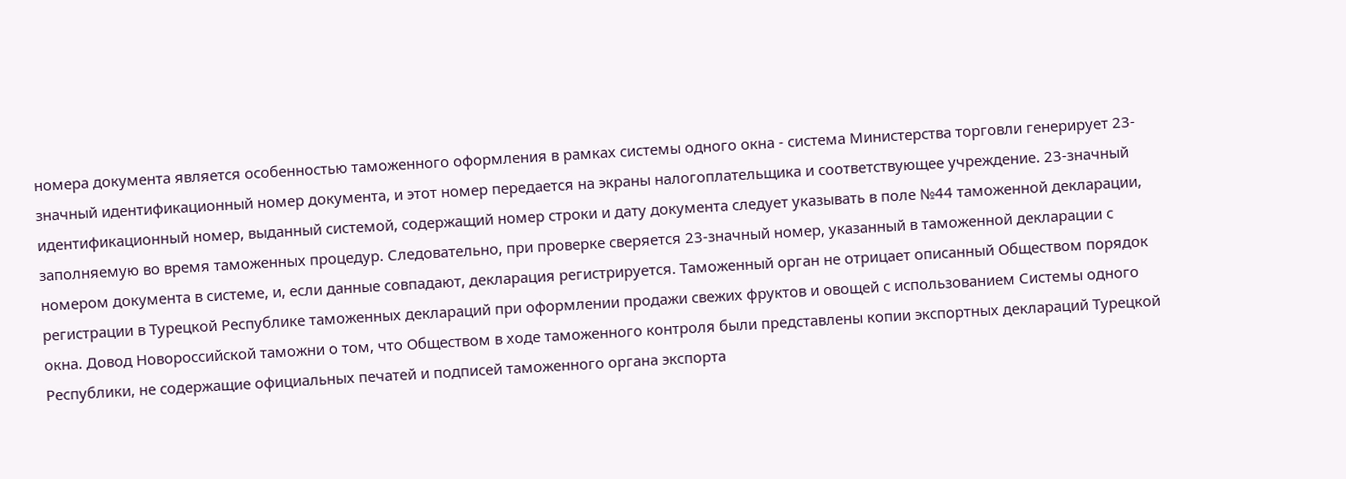номера документа является особенностью таможенного оформления в рамках системы одного окна - система Министерства торговли генерирует 23-значный идентификационный номер документа, и этот номер передается на экраны налогоплательщика и соответствующее учреждение. 23-значный идентификационный номер, выданный системой, содержащий номер строки и дату документа следует указывать в поле №44 таможенной декларации, заполняемую во время таможенных процедур. Следовательно, при проверке сверяется 23-значный номер, указанный в таможенной декларации с номером документа в системе, и, если данные совпадают, декларация регистрируется. Таможенный орган не отрицает описанный Обществом порядок регистрации в Турецкой Республике таможенных деклараций при оформлении продажи свежих фруктов и овощей с использованием Системы одного окна. Довод Новороссийской таможни о том, что Обществом в ходе таможенного контроля были представлены копии экспортных деклараций Турецкой Республики, не содержащие официальных печатей и подписей таможенного органа экспорта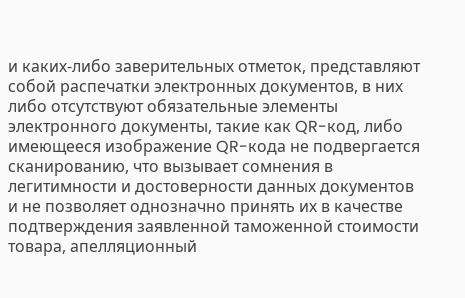и каких-либо заверительных отметок, представляют собой распечатки электронных документов, в них либо отсутствуют обязательные элементы электронного документы, такие как QR-код, либо имеющееся изображение QR-кода не подвергается сканированию, что вызывает сомнения в легитимности и достоверности данных документов и не позволяет однозначно принять их в качестве подтверждения заявленной таможенной стоимости товара, апелляционный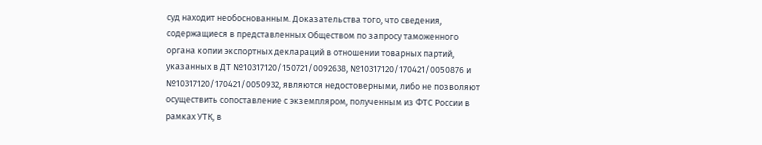суд находит необоснованным. Доказательства того, что сведения, содержащиеся в представленных Обществом по запросу таможенного органа копии экспортных деклараций в отношении товарных партий, указанных в ДТ №10317120/150721/0092638, №10317120/170421/0050876 и №10317120/170421/0050932, являются недостоверными, либо не позволяют осуществить сопоставление с экземпляром, полученным из ФТС России в рамках УТК, в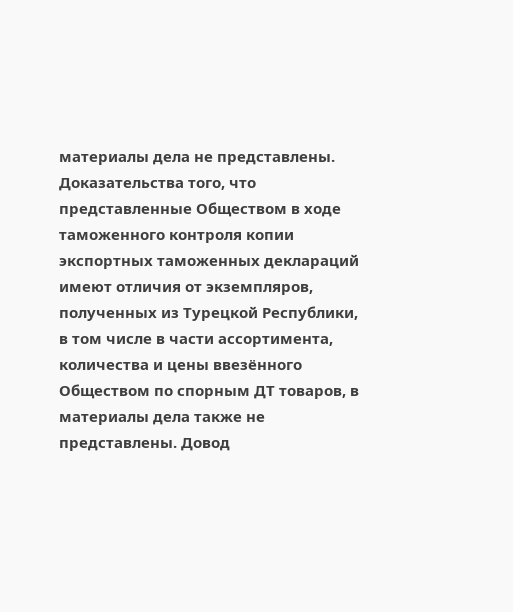материалы дела не представлены. Доказательства того, что представленные Обществом в ходе таможенного контроля копии экспортных таможенных деклараций имеют отличия от экземпляров, полученных из Турецкой Республики, в том числе в части ассортимента, количества и цены ввезённого Обществом по спорным ДТ товаров, в материалы дела также не представлены. Довод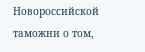Новороссийской таможни о том,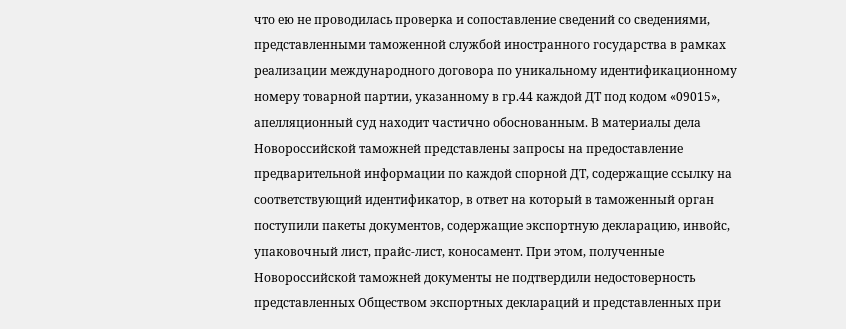что ею не проводилась проверка и сопоставление сведений со сведениями, представленными таможенной службой иностранного государства в рамках реализации международного договора по уникальному идентификационному номеру товарной партии, указанному в гр.44 каждой ДТ под кодом «09015», апелляционный суд находит частично обоснованным. В материалы дела Новороссийской таможней представлены запросы на предоставление предварительной информации по каждой спорной ДТ, содержащие ссылку на соответствующий идентификатор, в ответ на который в таможенный орган поступили пакеты документов, содержащие экспортную декларацию, инвойс, упаковочный лист, прайс-лист, коносамент. При этом, полученные Новороссийской таможней документы не подтвердили недостоверность представленных Обществом экспортных деклараций и представленных при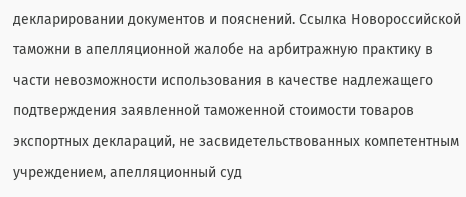декларировании документов и пояснений. Ссылка Новороссийской таможни в апелляционной жалобе на арбитражную практику в части невозможности использования в качестве надлежащего подтверждения заявленной таможенной стоимости товаров экспортных деклараций, не засвидетельствованных компетентным учреждением, апелляционный суд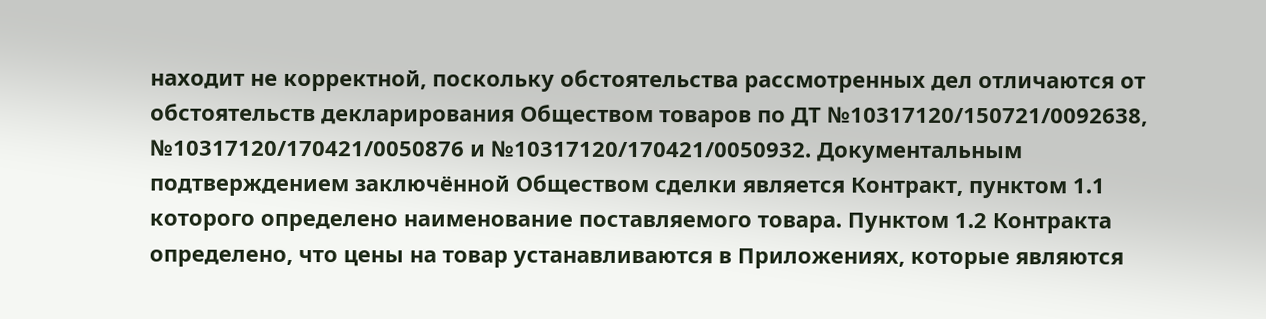находит не корректной, поскольку обстоятельства рассмотренных дел отличаются от обстоятельств декларирования Обществом товаров по ДТ №10317120/150721/0092638, №10317120/170421/0050876 и №10317120/170421/0050932. Документальным подтверждением заключённой Обществом сделки является Контракт, пунктом 1.1 которого определено наименование поставляемого товара. Пунктом 1.2 Контракта определено, что цены на товар устанавливаются в Приложениях, которые являются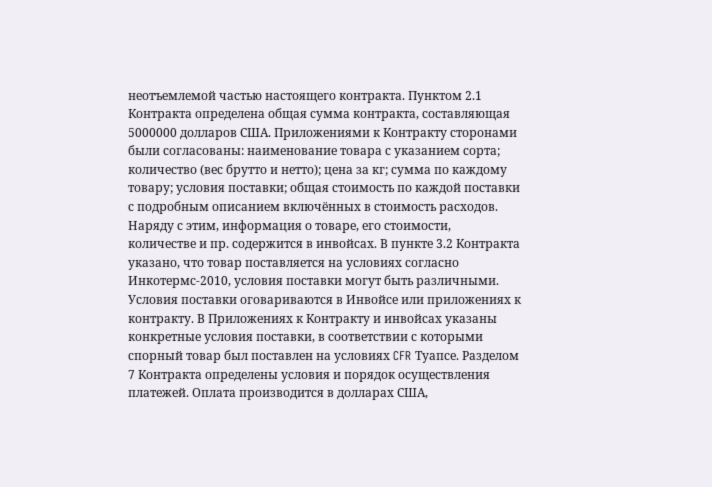неотъемлемой частью настоящего контракта. Пунктом 2.1 Контракта определена общая сумма контракта, составляющая 5000000 долларов США. Приложениями к Контракту сторонами были согласованы: наименование товара с указанием сорта; количество (вес брутто и нетто); цена за кг; сумма по каждому товару; условия поставки; общая стоимость по каждой поставки с подробным описанием включённых в стоимость расходов. Наряду с этим, информация о товаре, его стоимости, количестве и пр. содержится в инвойсах. В пункте 3.2 Контракта указано, что товар поставляется на условиях согласно Инкотермс-2010, условия поставки могут быть различными. Условия поставки оговариваются в Инвойсе или приложениях к контракту. В Приложениях к Контракту и инвойсах указаны конкретные условия поставки, в соответствии с которыми спорный товар был поставлен на условиях CFR Туапсе. Разделом 7 Контракта определены условия и порядок осуществления платежей. Оплата производится в долларах США,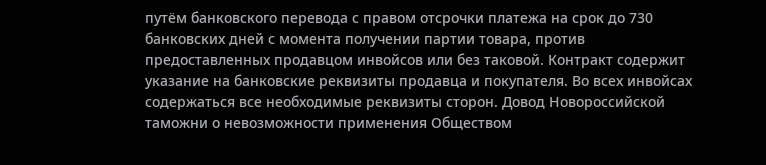путём банковского перевода с правом отсрочки платежа на срок до 730 банковских дней с момента получении партии товара, против предоставленных продавцом инвойсов или без таковой. Контракт содержит указание на банковские реквизиты продавца и покупателя. Во всех инвойсах содержаться все необходимые реквизиты сторон. Довод Новороссийской таможни о невозможности применения Обществом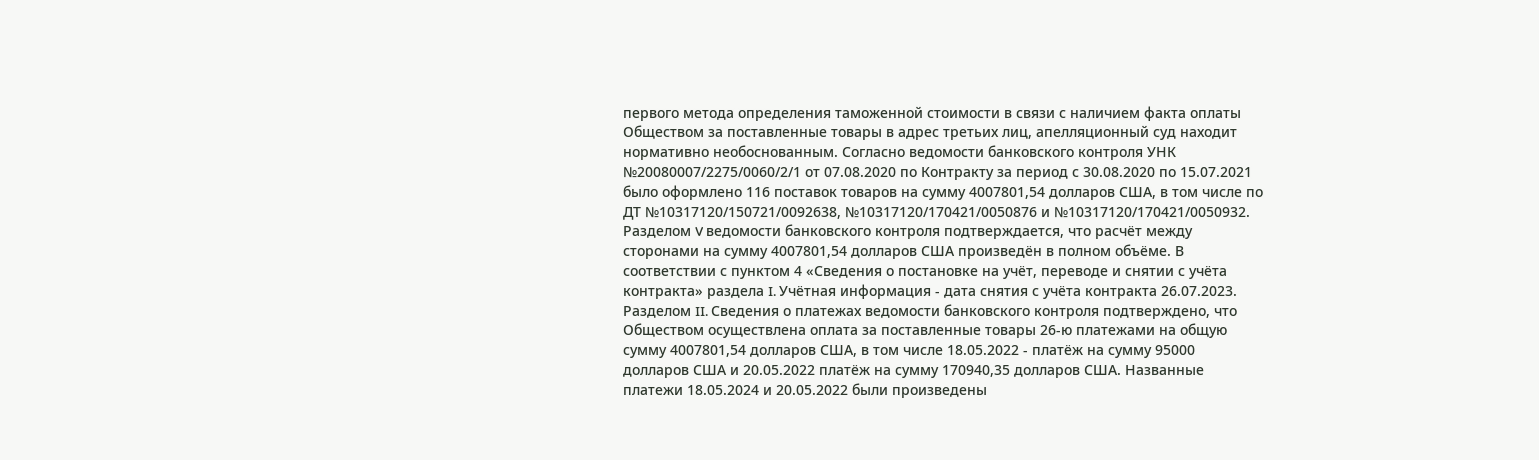первого метода определения таможенной стоимости в связи с наличием факта оплаты Обществом за поставленные товары в адрес третьих лиц, апелляционный суд находит нормативно необоснованным. Согласно ведомости банковского контроля УНК №20080007/2275/0060/2/1 от 07.08.2020 по Контракту за период с 30.08.2020 по 15.07.2021 было оформлено 116 поставок товаров на сумму 4007801,54 долларов США, в том числе по ДТ №10317120/150721/0092638, №10317120/170421/0050876 и №10317120/170421/0050932. Разделом V ведомости банковского контроля подтверждается, что расчёт между сторонами на сумму 4007801,54 долларов США произведён в полном объёме. В соответствии с пунктом 4 «Сведения о постановке на учёт, переводе и снятии с учёта контракта» раздела I. Учётная информация - дата снятия с учёта контракта 26.07.2023. Разделом II. Сведения о платежах ведомости банковского контроля подтверждено, что Обществом осуществлена оплата за поставленные товары 26-ю платежами на общую сумму 4007801,54 долларов США, в том числе 18.05.2022 - платёж на сумму 95000 долларов США и 20.05.2022 платёж на сумму 170940,35 долларов США. Названные платежи 18.05.2024 и 20.05.2022 были произведены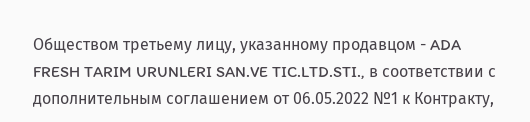Обществом третьему лицу, указанному продавцом - ADA FRESH TARIM URUNLERI SAN.VE TIC.LTD.STI., в соответствии с дополнительным соглашением от 06.05.2022 №1 к Контракту,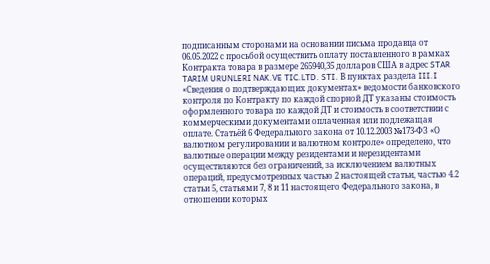подписанным сторонами на основании письма продавца от 06.05.2022 с просьбой осуществить оплату поставленного в рамках Контракта товара в размере 265940,35 долларов США в адрес STAR TARIM URUNLERI NAK.VE TIC.LTD. STI. В пунктах раздела III.I «Сведения о подтверждающих документах» ведомости банковского контроля по Контракту по каждой спорной ДТ указаны стоимость оформленного товара по каждой ДТ и стоимость в соответствии с коммерческими документами оплаченная или подлежащая оплате. Статьёй 6 Федерального закона от 10.12.2003 №173-ФЗ «О валютном регулировании и валютном контроле» определено, что валютные операции между резидентами и нерезидентами осуществляются без ограничений, за исключением валютных операций, предусмотренных частью 2 настоящей статьи, частью 4.2 статьи 5, статьями 7, 8 и 11 настоящего Федерального закона, в отношении которых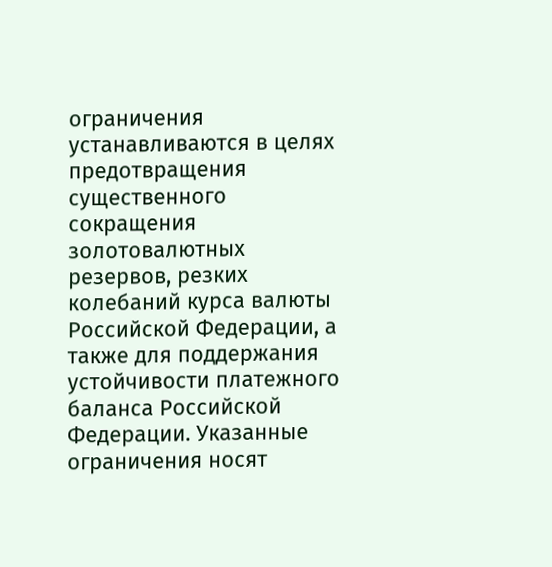ограничения устанавливаются в целях предотвращения существенного сокращения золотовалютных резервов, резких колебаний курса валюты Российской Федерации, а также для поддержания устойчивости платежного баланса Российской Федерации. Указанные ограничения носят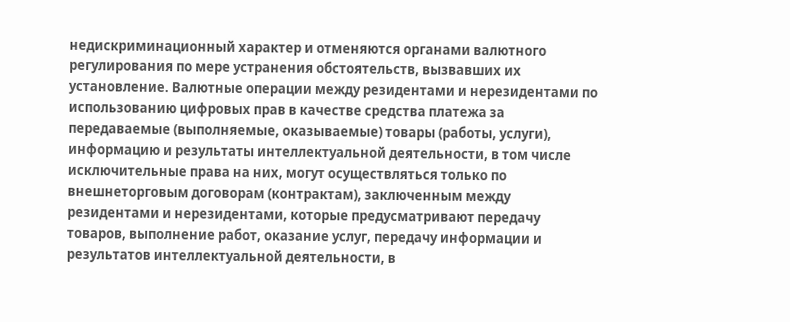недискриминационный характер и отменяются органами валютного регулирования по мере устранения обстоятельств, вызвавших их установление. Валютные операции между резидентами и нерезидентами по использованию цифровых прав в качестве средства платежа за передаваемые (выполняемые, оказываемые) товары (работы, услуги), информацию и результаты интеллектуальной деятельности, в том числе исключительные права на них, могут осуществляться только по внешнеторговым договорам (контрактам), заключенным между резидентами и нерезидентами, которые предусматривают передачу товаров, выполнение работ, оказание услуг, передачу информации и результатов интеллектуальной деятельности, в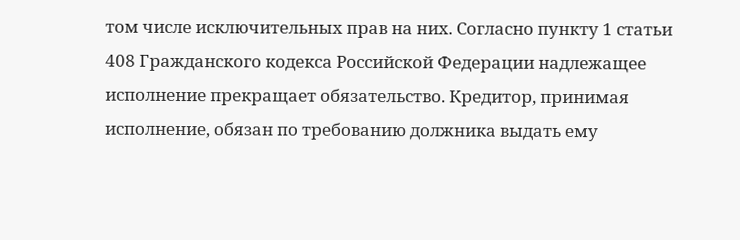том числе исключительных прав на них. Согласно пункту 1 статьи 408 Гражданского кодекса Российской Федерации надлежащее исполнение прекращает обязательство. Кредитор, принимая исполнение, обязан по требованию должника выдать ему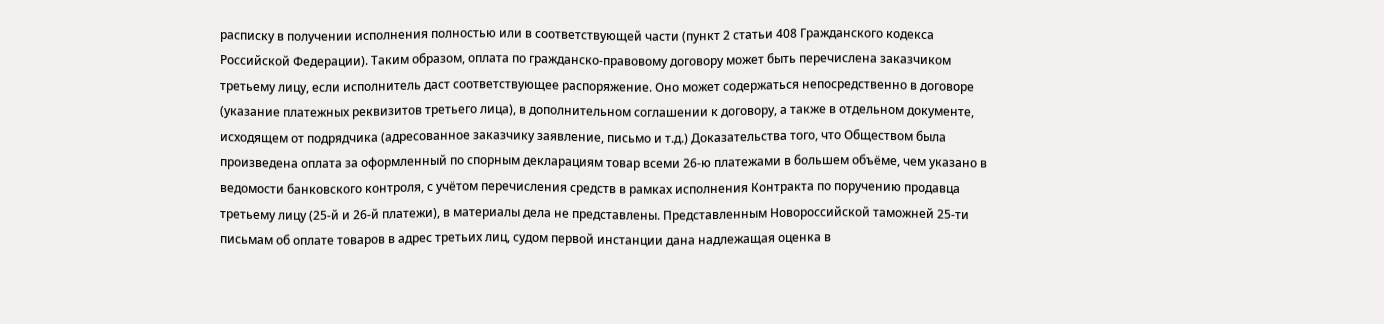расписку в получении исполнения полностью или в соответствующей части (пункт 2 статьи 408 Гражданского кодекса Российской Федерации). Таким образом, оплата по гражданско-правовому договору может быть перечислена заказчиком третьему лицу, если исполнитель даст соответствующее распоряжение. Оно может содержаться непосредственно в договоре (указание платежных реквизитов третьего лица), в дополнительном соглашении к договору, а также в отдельном документе, исходящем от подрядчика (адресованное заказчику заявление, письмо и т.д.) Доказательства того, что Обществом была произведена оплата за оформленный по спорным декларациям товар всеми 26-ю платежами в большем объёме, чем указано в ведомости банковского контроля, с учётом перечисления средств в рамках исполнения Контракта по поручению продавца третьему лицу (25-й и 26-й платежи), в материалы дела не представлены. Представленным Новороссийской таможней 25-ти письмам об оплате товаров в адрес третьих лиц, судом первой инстанции дана надлежащая оценка в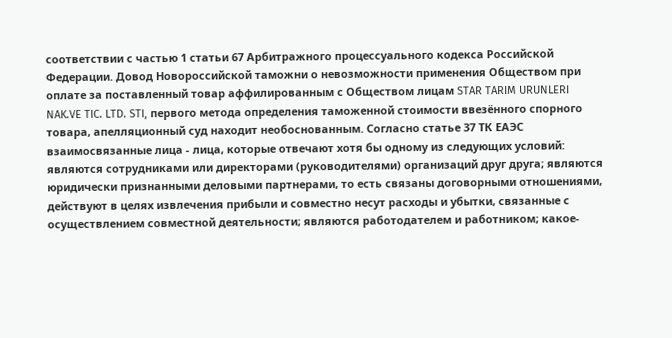соответствии с частью 1 статьи 67 Арбитражного процессуального кодекса Российской Федерации. Довод Новороссийской таможни о невозможности применения Обществом при оплате за поставленный товар аффилированным с Обществом лицам STAR TARIM URUNLERI NAK.VE TIC. LTD. STI, первого метода определения таможенной стоимости ввезённого спорного товара, апелляционный суд находит необоснованным. Согласно статье 37 ТК ЕАЭС взаимосвязанные лица - лица, которые отвечают хотя бы одному из следующих условий: являются сотрудниками или директорами (руководителями) организаций друг друга; являются юридически признанными деловыми партнерами, то есть связаны договорными отношениями, действуют в целях извлечения прибыли и совместно несут расходы и убытки, связанные с осуществлением совместной деятельности; являются работодателем и работником; какое-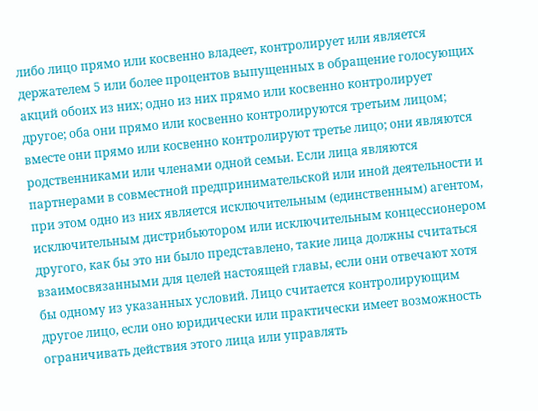либо лицо прямо или косвенно владеет, контролирует или является держателем 5 или более процентов выпущенных в обращение голосующих акций обоих из них; одно из них прямо или косвенно контролирует другое; оба они прямо или косвенно контролируются третьим лицом; вместе они прямо или косвенно контролируют третье лицо; они являются родственниками или членами одной семьи. Если лица являются партнерами в совместной предпринимательской или иной деятельности и при этом одно из них является исключительным (единственным) агентом, исключительным дистрибьютором или исключительным концессионером другого, как бы это ни было представлено, такие лица должны считаться взаимосвязанными для целей настоящей главы, если они отвечают хотя бы одному из указанных условий. Лицо считается контролирующим другое лицо, если оно юридически или практически имеет возможность ограничивать действия этого лица или управлять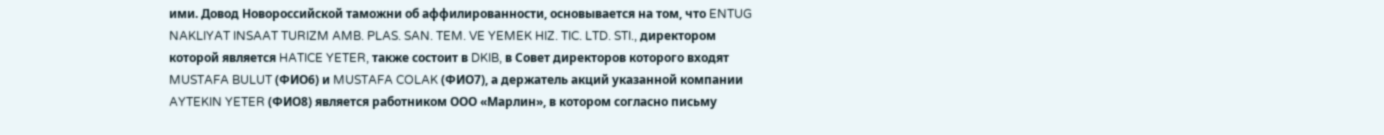ими. Довод Новороссийской таможни об аффилированности, основывается на том, что ENTUG NAKLIYAT INSAAT TURIZM AMB. PLAS. SAN. TEM. VE YEMEK HIZ. TIC. LTD. STI., директором которой является HATICE YETER, также состоит в DKIB, в Совет директоров которого входят MUSTAFA BULUT (ФИО6) и MUSTAFA COLAK (ФИО7), а держатель акций указанной компании AYTEKIN YETER (ФИО8) является работником ООО «Марлин», в котором согласно письму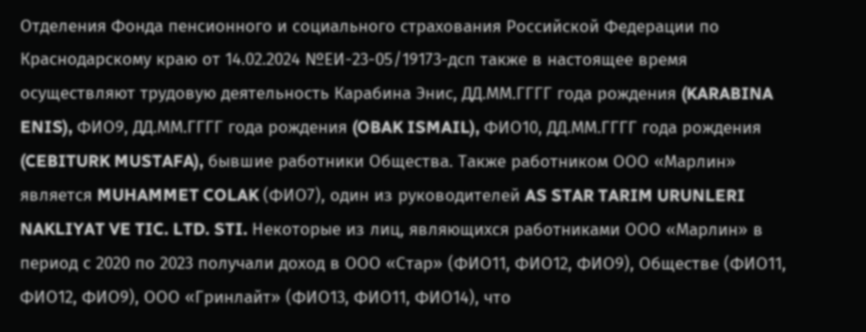Отделения Фонда пенсионного и социального страхования Российской Федерации по Краснодарскому краю от 14.02.2024 №ЕИ-23-05/19173-дсп также в настоящее время осуществляют трудовую деятельность Карабина Энис, ДД.ММ.ГГГГ года рождения (KARABINA ENIS), ФИО9, ДД.ММ.ГГГГ года рождения (OBAK ISMAIL), ФИО10, ДД.ММ.ГГГГ года рождения (CEBITURK MUSTAFA), бывшие работники Общества. Также работником ООО «Марлин» является MUHAMMET COLAK (ФИО7), один из руководителей AS STAR TARIM URUNLERI NAKLIYAT VE TIC. LTD. STI. Некоторые из лиц, являющихся работниками ООО «Марлин» в период с 2020 по 2023 получали доход в ООО «Стар» (ФИО11, ФИО12, ФИО9), Обществе (ФИО11, ФИО12, ФИО9), ООО «Гринлайт» (ФИО13, ФИО11, ФИО14), что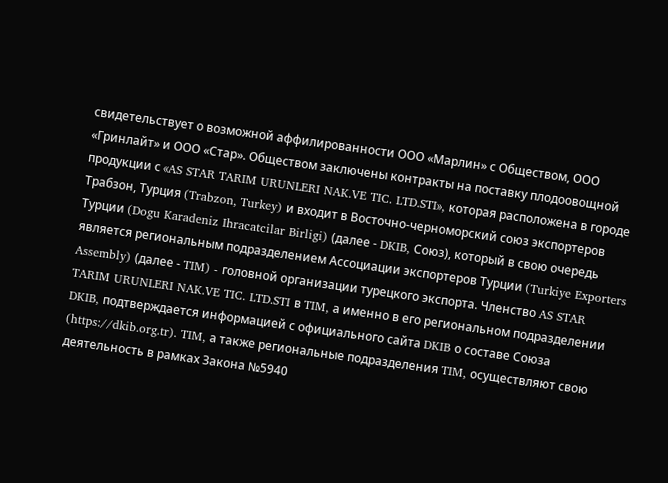свидетельствует о возможной аффилированности ООО «Марлин» с Обществом, ООО «Гринлайт» и ООО «Стар». Обществом заключены контракты на поставку плодоовощной продукции с «AS STAR TARIM URUNLERI NAK.VE TIC. LTD.STI», которая расположена в городе Трабзон, Турция (Trabzon, Turkey) и входит в Восточно-черноморский союз экспортеров Турции (Dogu Karadeniz Ihracatcilar Birligi) (далее - DKIB, Союз), который в свою очередь является региональным подразделением Ассоциации экспортеров Турции (Turkiye Exporters Assembly) (далее - TIM) - головной организации турецкого экспорта. Членство AS STAR TARIM URUNLERI NAK.VE TIC. LTD.STI в TIM, а именно в его региональном подразделении DKIB, подтверждается информацией с официального сайта DKIB о составе Cоюза (https://dkib.org.tr). TIM, а также региональные подразделения TIM, осуществляют свою деятельность в рамках Закона №5940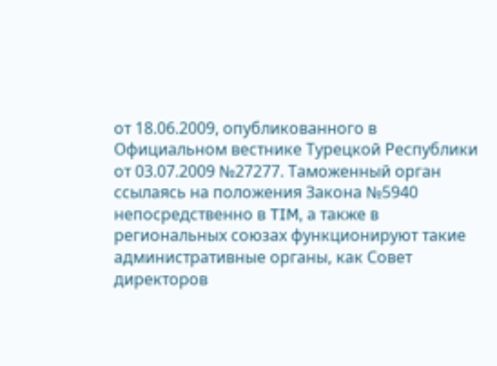от 18.06.2009, опубликованного в Официальном вестнике Турецкой Республики от 03.07.2009 №27277. Таможенный орган ссылаясь на положения Закона №5940 непосредственно в TIM, а также в региональных союзах функционируют такие административные органы, как Совет директоров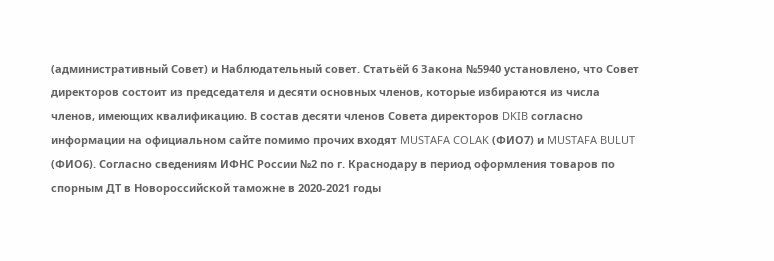(административный Совет) и Наблюдательный совет. Статьёй 6 Закона №5940 установлено, что Совет директоров состоит из председателя и десяти основных членов, которые избираются из числа членов, имеющих квалификацию. В состав десяти членов Совета директоров DKIB согласно информации на официальном сайте помимо прочих входят MUSTAFA COLAK (ФИО7) и MUSTAFA BULUT (ФИО6). Согласно сведениям ИФНС России №2 по г. Краснодару в период оформления товаров по спорным ДТ в Новороссийской таможне в 2020-2021 годы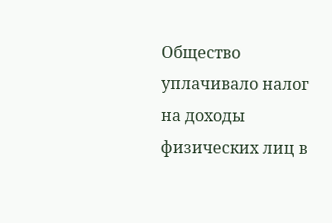Общество уплачивало налог на доходы физических лиц в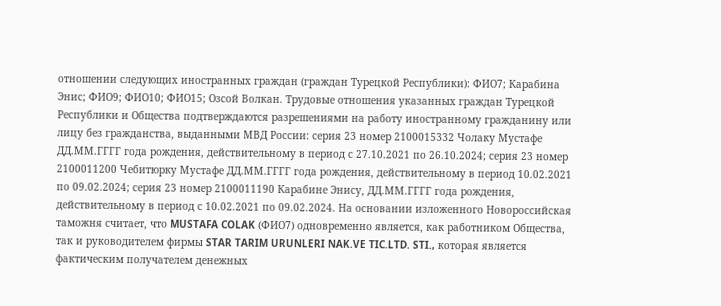отношении следующих иностранных граждан (граждан Турецкой Республики): ФИО7; Карабина Энис; ФИО9; ФИО10; ФИО15; Озсой Волкан. Трудовые отношения указанных граждан Турецкой Республики и Общества подтверждаются разрешениями на работу иностранному гражданину или лицу без гражданства, выданными МВД России: серия 23 номер 2100015332 Чолаку Мустафе ДД.ММ.ГГГГ года рождения, действительному в период с 27.10.2021 по 26.10.2024; серия 23 номер 2100011200 Чебитюрку Мустафе ДД.ММ.ГГГГ года рождения, действительному в период 10.02.2021 по 09.02.2024; серия 23 номер 2100011190 Карабине Энису, ДД.ММ.ГГГГ года рождения, действительному в период с 10.02.2021 по 09.02.2024. На основании изложенного Новороссийская таможня считает, что MUSTAFA COLAK (ФИО7) одновременно является, как работником Общества, так и руководителем фирмы STAR TARIM URUNLERI NAK.VE TIC.LTD. STI., которая является фактическим получателем денежных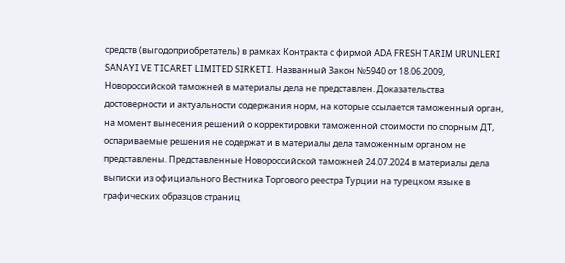средств (выгодоприобретатель) в рамках Контракта с фирмой ADA FRESH TARIM URUNLERI SANAYI VE TICARET LIMITED SIRKETI. Названный Закон №5940 от 18.06.2009, Новороссийской таможней в материалы дела не представлен. Доказательства достоверности и актуальности содержания норм, на которые ссылается таможенный орган, на момент вынесения решений о корректировки таможенной стоимости по спорным ДТ, оспариваемые решения не содержат и в материалы дела таможенным органом не представлены. Представленные Новороссийской таможней 24.07.2024 в материалы дела выписки из официального Вестника Торгового реестра Турции на турецком языке в графических образцов страниц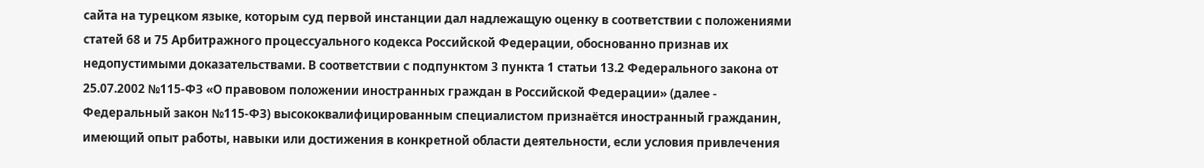сайта на турецком языке, которым суд первой инстанции дал надлежащую оценку в соответствии с положениями статей 68 и 75 Арбитражного процессуального кодекса Российской Федерации, обоснованно признав их недопустимыми доказательствами. В соответствии с подпунктом 3 пункта 1 статьи 13.2 Федерального закона от 25.07.2002 №115-ФЗ «О правовом положении иностранных граждан в Российской Федерации» (далее - Федеральный закон №115-ФЗ) высококвалифицированным специалистом признаётся иностранный гражданин, имеющий опыт работы, навыки или достижения в конкретной области деятельности, если условия привлечения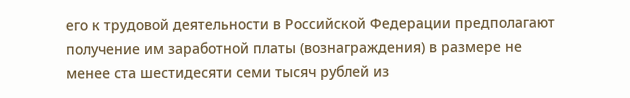его к трудовой деятельности в Российской Федерации предполагают получение им заработной платы (вознаграждения) в размере не менее ста шестидесяти семи тысяч рублей из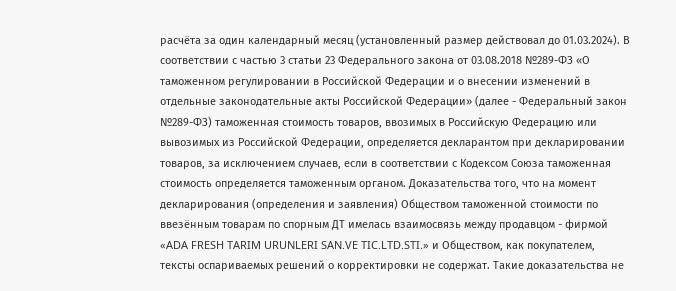расчёта за один календарный месяц (установленный размер действовал до 01.03.2024). В соответствии с частью 3 статьи 23 Федерального закона от 03.08.2018 №289-ФЗ «О таможенном регулировании в Российской Федерации и о внесении изменений в отдельные законодательные акты Российской Федерации» (далее - Федеральный закон №289-ФЗ) таможенная стоимость товаров, ввозимых в Российскую Федерацию или вывозимых из Российской Федерации, определяется декларантом при декларировании товаров, за исключением случаев, если в соответствии с Кодексом Союза таможенная стоимость определяется таможенным органом. Доказательства того, что на момент декларирования (определения и заявления) Обществом таможенной стоимости по ввезённым товарам по спорным ДТ имелась взаимосвязь между продавцом - фирмой «ADA FRESH TARIM URUNLERI SAN.VE TIC.LTD.STI.» и Обществом, как покупателем, тексты оспариваемых решений о корректировки не содержат. Такие доказательства не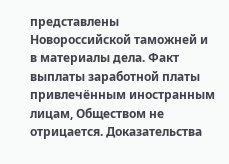представлены Новороссийской таможней и в материалы дела. Факт выплаты заработной платы привлечённым иностранным лицам, Обществом не отрицается. Доказательства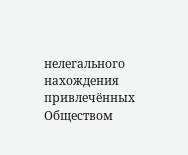нелегального нахождения привлечённых Обществом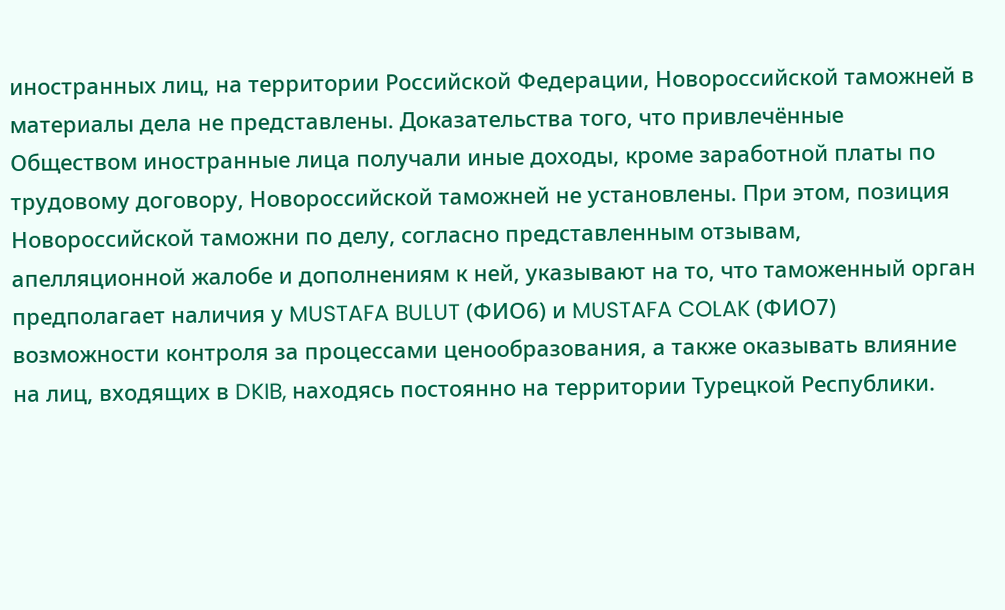иностранных лиц, на территории Российской Федерации, Новороссийской таможней в материалы дела не представлены. Доказательства того, что привлечённые Обществом иностранные лица получали иные доходы, кроме заработной платы по трудовому договору, Новороссийской таможней не установлены. При этом, позиция Новороссийской таможни по делу, согласно представленным отзывам, апелляционной жалобе и дополнениям к ней, указывают на то, что таможенный орган предполагает наличия у MUSTAFA BULUT (ФИО6) и MUSTAFA COLAK (ФИО7) возможности контроля за процессами ценообразования, а также оказывать влияние на лиц, входящих в DKIB, находясь постоянно на территории Турецкой Республики.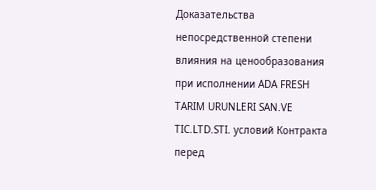Доказательства непосредственной степени влияния на ценообразования при исполнении ADA FRESH TARIM URUNLERI SAN.VE TIC.LTD.STI. условий Контракта перед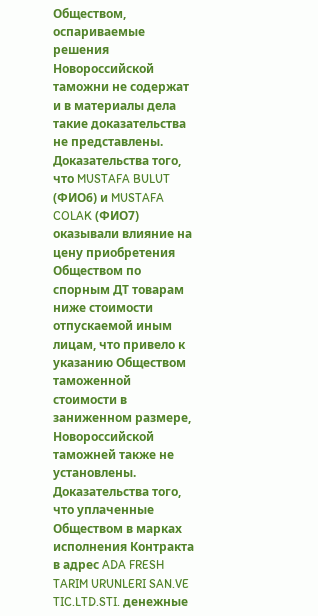Обществом, оспариваемые решения Новороссийской таможни не содержат и в материалы дела такие доказательства не представлены. Доказательства того, что MUSTAFA BULUT (ФИО6) и MUSTAFA COLAK (ФИО7) оказывали влияние на цену приобретения Обществом по спорным ДТ товарам ниже стоимости отпускаемой иным лицам, что привело к указанию Обществом таможенной стоимости в заниженном размере, Новороссийской таможней также не установлены. Доказательства того, что уплаченные Обществом в марках исполнения Контракта в адрес ADA FRESH TARIM URUNLERI SAN.VE TIC.LTD.STI. денежные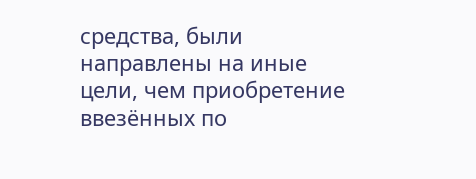средства, были направлены на иные цели, чем приобретение ввезённых по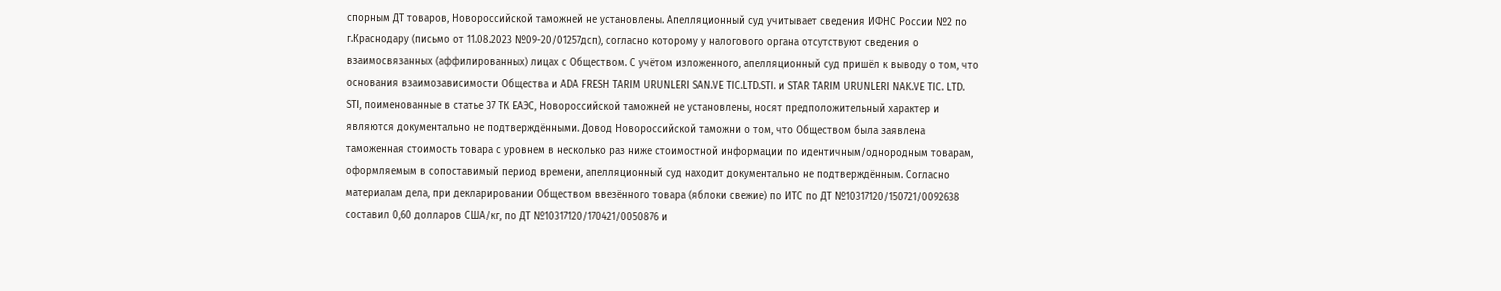спорным ДТ товаров, Новороссийской таможней не установлены. Апелляционный суд учитывает сведения ИФНС России №2 по г.Краснодару (письмо от 11.08.2023 №09-20/01257дсп), согласно которому у налогового органа отсутствуют сведения о взаимосвязанных (аффилированных) лицах с Обществом. С учётом изложенного, апелляционный суд пришёл к выводу о том, что основания взаимозависимости Общества и ADA FRESH TARIM URUNLERI SAN.VE TIC.LTD.STI. и STAR TARIM URUNLERI NAK.VE TIC. LTD. STI, поименованные в статье 37 ТК ЕАЭС, Новороссийской таможней не установлены, носят предположительный характер и являются документально не подтверждёнными. Довод Новороссийской таможни о том, что Обществом была заявлена таможенная стоимость товара с уровнем в несколько раз ниже стоимостной информации по идентичным/однородным товарам, оформляемым в сопоставимый период времени, апелляционный суд находит документально не подтверждённым. Согласно материалам дела, при декларировании Обществом ввезённого товара (яблоки свежие) по ИТС по ДТ №10317120/150721/0092638 составил 0,60 долларов США/кг, по ДТ №10317120/170421/0050876 и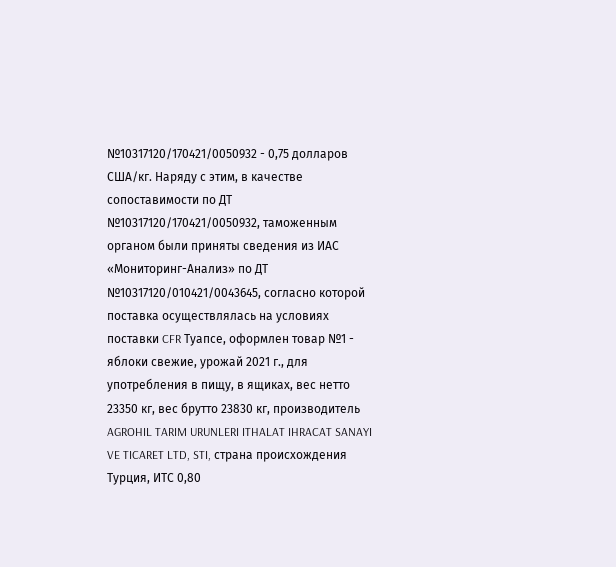№10317120/170421/0050932 - 0,75 долларов США/кг. Наряду с этим, в качестве сопоставимости по ДТ №10317120/170421/0050932, таможенным органом были приняты сведения из ИАС «Мониторинг-Анализ» по ДТ №10317120/010421/0043645, согласно которой поставка осуществлялась на условиях поставки CFR Туапсе, оформлен товар №1 - яблоки свежие, урожай 2021 г., для употребления в пищу, в ящиках, вес нетто 23350 кг, вес брутто 23830 кг, производитель AGROHIL TARIM URUNLERI ITHALAT IHRACAT SANAYI VE TICARET LTD, STI, страна происхождения Турция, ИТС 0,80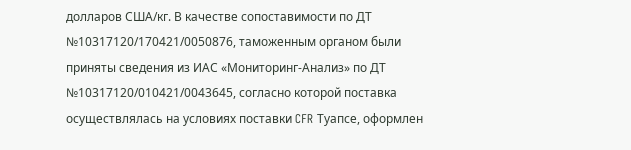долларов США/кг. В качестве сопоставимости по ДТ №10317120/170421/0050876, таможенным органом были приняты сведения из ИАС «Мониторинг-Анализ» по ДТ №10317120/010421/0043645, согласно которой поставка осуществлялась на условиях поставки CFR Туапсе, оформлен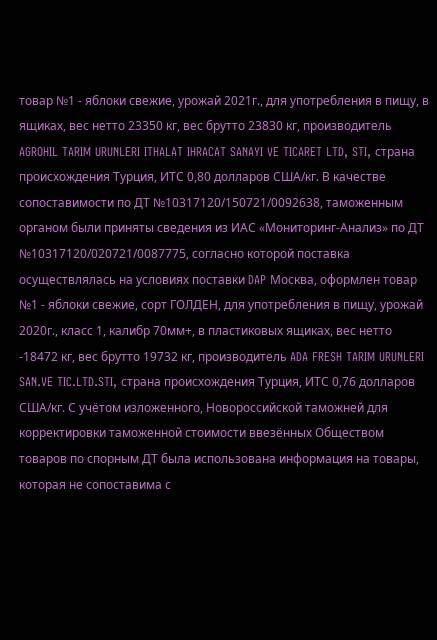товар №1 - яблоки свежие, урожай 2021г., для употребления в пищу, в ящиках, вес нетто 23350 кг, вес брутто 23830 кг, производитель AGROHIL TARIM URUNLERI ITHALAT IHRACAT SANAYI VE TICARET LTD, STI, страна происхождения Турция, ИТС 0,80 долларов США/кг. В качестве сопоставимости по ДТ №10317120/150721/0092638, таможенным органом были приняты сведения из ИАС «Мониторинг-Анализ» по ДТ №10317120/020721/0087775, согласно которой поставка осуществлялась на условиях поставки DAP Москва, оформлен товар №1 - яблоки свежие, сорт ГОЛДЕН, для употребления в пищу, урожай 2020г., класс 1, калибр 70мм+, в пластиковых ящиках, вес нетто -18472 кг, вес брутто 19732 кг, производитель ADA FRESH TARIM URUNLERI SAN.VE TIC.LTD.STI, страна происхождения Турция, ИТС 0,76 долларов США/кг. С учётом изложенного, Новороссийской таможней для корректировки таможенной стоимости ввезённых Обществом товаров по спорным ДТ была использована информация на товары, которая не сопоставима с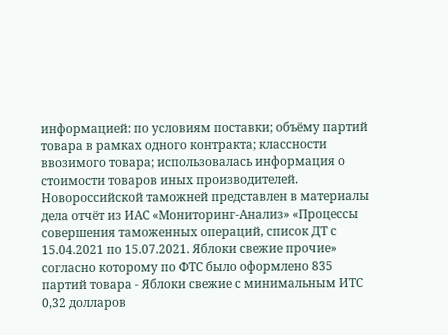информацией: по условиям поставки; объёму партий товара в рамках одного контракта; классности ввозимого товара; использовалась информация о стоимости товаров иных производителей. Новороссийской таможней представлен в материалы дела отчёт из ИАС «Мониторинг-Анализ» «Процессы совершения таможенных операций, список ДТ с 15.04.2021 по 15.07.2021. Яблоки свежие прочие» согласно которому по ФТС было оформлено 835 партий товара - Яблоки свежие с минимальным ИТС 0,32 долларов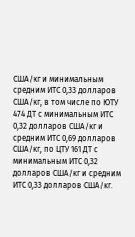США/кг и минимальным средним ИТС 0,33 долларов США/кг, в том числе по ЮТУ 474 ДТ с минимальным ИТС 0,32 долларов США/кг и средним ИТС 0,69 долларов США/кг, по ЦТУ 161 ДТ с минимальным ИТС 0,32 долларов США/кг и средним ИТС 0,33 долларов США/кг.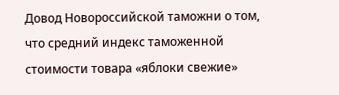Довод Новороссийской таможни о том, что средний индекс таможенной стоимости товара «яблоки свежие»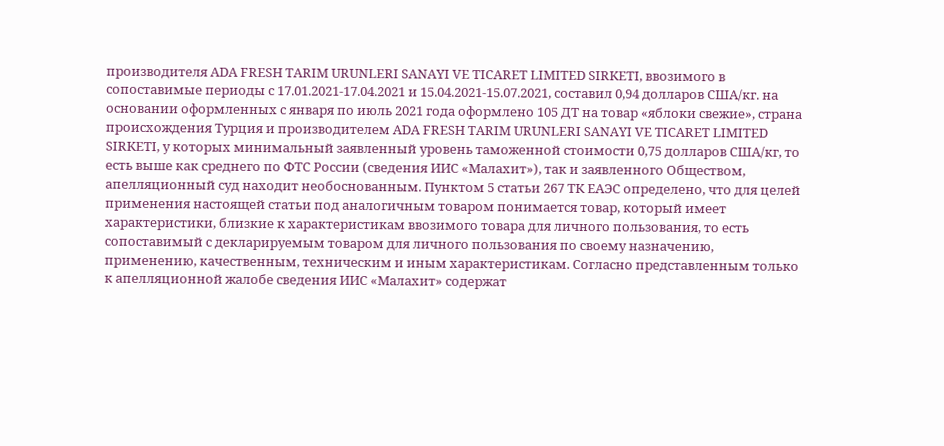производителя ADA FRESH TARIM URUNLERI SANAYI VE TICARET LIMITED SIRKETI, ввозимого в сопоставимые периоды с 17.01.2021-17.04.2021 и 15.04.2021-15.07.2021, составил 0,94 долларов США/кг. на основании оформленных с января по июль 2021 года оформлено 105 ДТ на товар «яблоки свежие», страна происхождения Турция и производителем ADA FRESH TARIM URUNLERI SANAYI VE TICARET LIMITED SIRKETI, у которых минимальный заявленный уровень таможенной стоимости 0,75 долларов США/кг, то есть выше как среднего по ФТС России (сведения ИИС «Малахит»), так и заявленного Обществом, апелляционный суд находит необоснованным. Пунктом 5 статьи 267 ТК ЕАЭС определено, что для целей применения настоящей статьи под аналогичным товаром понимается товар, который имеет характеристики, близкие к характеристикам ввозимого товара для личного пользования, то есть сопоставимый с декларируемым товаром для личного пользования по своему назначению, применению, качественным, техническим и иным характеристикам. Согласно представленным только к апелляционной жалобе сведения ИИС «Малахит» содержат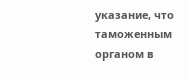указание, что таможенным органом в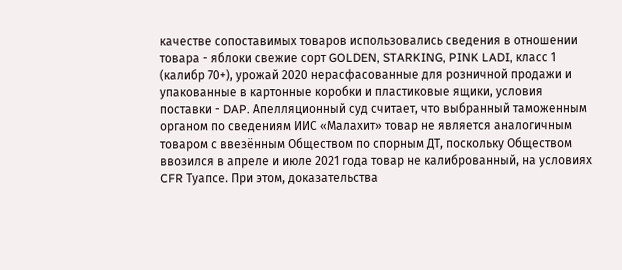качестве сопоставимых товаров использовались сведения в отношении товара - яблоки свежие сорт GOLDEN, STARKING, PINK LADI, класс 1 (калибр 70+), урожай 2020 нерасфасованные для розничной продажи и упакованные в картонные коробки и пластиковые ящики, условия поставки - DAP. Апелляционный суд считает, что выбранный таможенным органом по сведениям ИИС «Малахит» товар не является аналогичным товаром с ввезённым Обществом по спорным ДТ, поскольку Обществом ввозился в апреле и июле 2021 года товар не калиброванный, на условиях CFR Туапсе. При этом, доказательства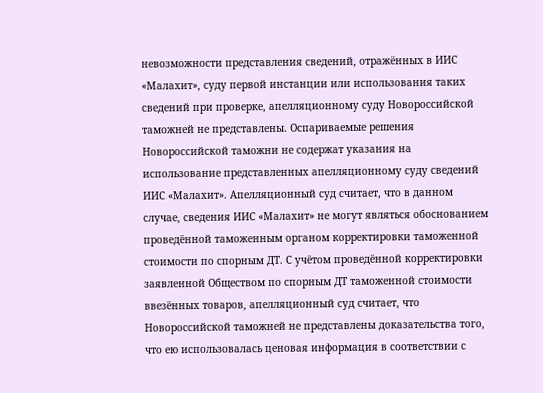невозможности представления сведений, отражённых в ИИС «Малахит», суду первой инстанции или использования таких сведений при проверке, апелляционному суду Новороссийской таможней не представлены. Оспариваемые решения Новороссийской таможни не содержат указания на использование представленных апелляционному суду сведений ИИС «Малахит». Апелляционный суд считает, что в данном случае, сведения ИИС «Малахит» не могут являться обоснованием проведённой таможенным органом корректировки таможенной стоимости по спорным ДТ. С учётом проведённой корректировки заявленной Обществом по спорным ДТ таможенной стоимости ввезённых товаров, апелляционный суд считает, что Новороссийской таможней не представлены доказательства того, что ею использовалась ценовая информация в соответствии с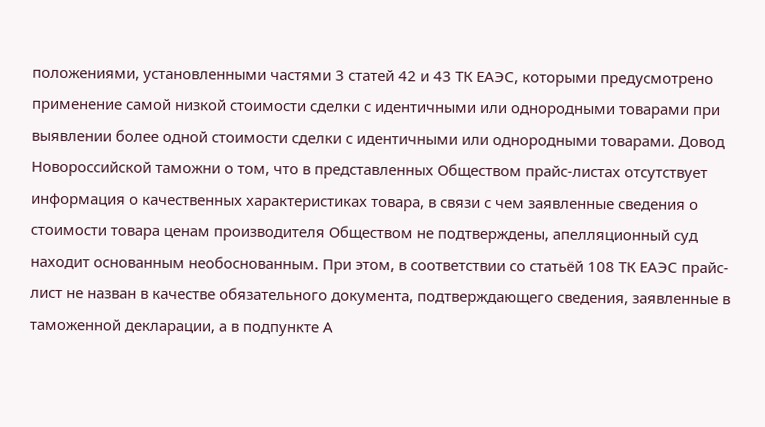положениями, установленными частями 3 статей 42 и 43 ТК ЕАЭС, которыми предусмотрено применение самой низкой стоимости сделки с идентичными или однородными товарами при выявлении более одной стоимости сделки с идентичными или однородными товарами. Довод Новороссийской таможни о том, что в представленных Обществом прайс-листах отсутствует информация о качественных характеристиках товара, в связи с чем заявленные сведения о стоимости товара ценам производителя Обществом не подтверждены, апелляционный суд находит основанным необоснованным. При этом, в соответствии со статьёй 108 ТК ЕАЭС прайс-лист не назван в качестве обязательного документа, подтверждающего сведения, заявленные в таможенной декларации, а в подпункте А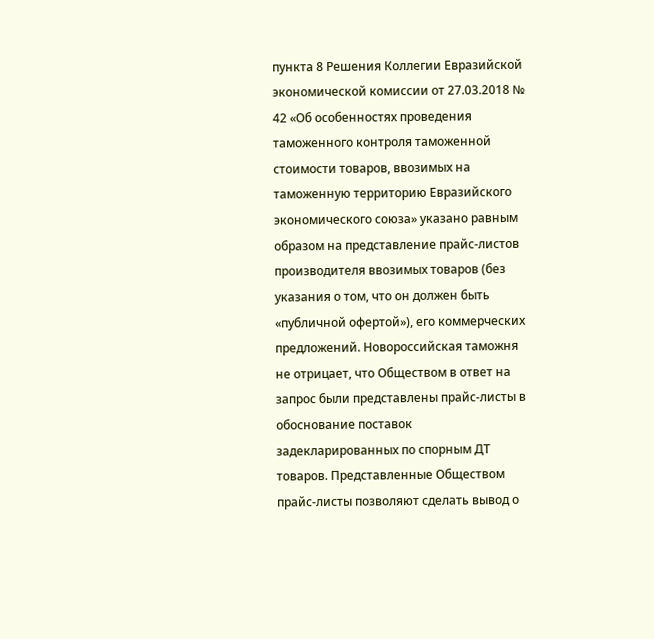пункта 8 Решения Коллегии Евразийской экономической комиссии от 27.03.2018 № 42 «Об особенностях проведения таможенного контроля таможенной стоимости товаров, ввозимых на таможенную территорию Евразийского экономического союза» указано равным образом на представление прайс-листов производителя ввозимых товаров (без указания о том, что он должен быть «публичной офертой»), его коммерческих предложений. Новороссийская таможня не отрицает, что Обществом в ответ на запрос были представлены прайс-листы в обоснование поставок задекларированных по спорным ДТ товаров. Представленные Обществом прайс-листы позволяют сделать вывод о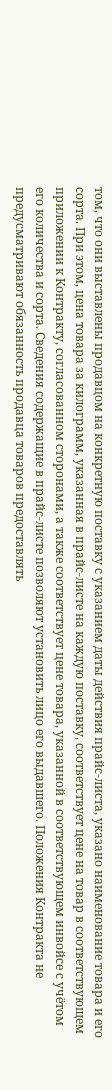том, что они выставлены продавцом на конкретную поставку с указанием даты действия прайс-листа, указано наименование товара и его сорта. При этом, цена товара за килограмм, указанная в прайс-листе на каждую поставку, соответствует цене на товар в соответствующем приложении к Контракту, согласованном сторонами, а также соответствует цене товара, указанной в соответствующем инвойсе с учётом его количества и сорта. Сведения содержащие в прайс-листе позволяют установить лицо его выдавшего. Положения Контракта не предусматривают обязанность продавца товаров предоставлять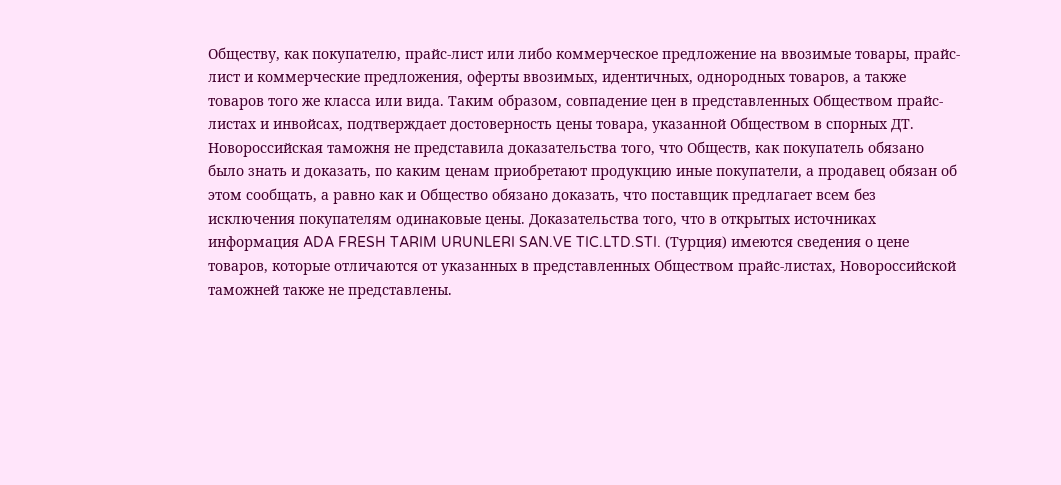Обществу, как покупателю, прайс-лист или либо коммерческое предложение на ввозимые товары, прайс-лист и коммерческие предложения, оферты ввозимых, идентичных, однородных товаров, а также товаров того же класса или вида. Таким образом, совпадение цен в представленных Обществом прайс-листах и инвойсах, подтверждает достоверность цены товара, указанной Обществом в спорных ДТ. Новороссийская таможня не представила доказательства того, что Обществ, как покупатель обязано было знать и доказать, по каким ценам приобретают продукцию иные покупатели, а продавец обязан об этом сообщать, а равно как и Общество обязано доказать, что поставщик предлагает всем без исключения покупателям одинаковые цены. Доказательства того, что в открытых источниках информация ADA FRESH TARIM URUNLERI SAN.VE TIC.LTD.STI. (Турция) имеются сведения о цене товаров, которые отличаются от указанных в представленных Обществом прайс-листах, Новороссийской таможней также не представлены.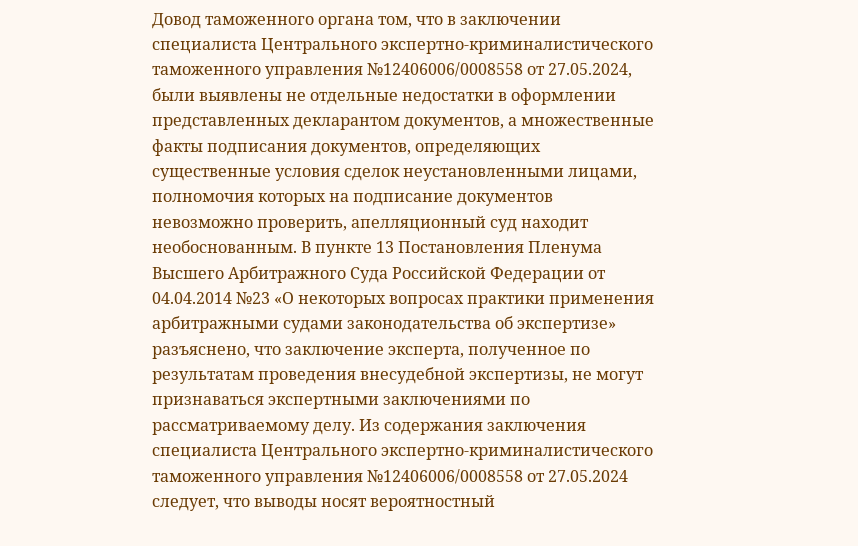Довод таможенного органа том, что в заключении специалиста Центрального экспертно-криминалистического таможенного управления №12406006/0008558 от 27.05.2024, были выявлены не отдельные недостатки в оформлении представленных декларантом документов, а множественные факты подписания документов, определяющих существенные условия сделок неустановленными лицами, полномочия которых на подписание документов невозможно проверить, апелляционный суд находит необоснованным. В пункте 13 Постановления Пленума Высшего Арбитражного Суда Российской Федерации от 04.04.2014 №23 «О некоторых вопросах практики применения арбитражными судами законодательства об экспертизе» разъяснено, что заключение эксперта, полученное по результатам проведения внесудебной экспертизы, не могут признаваться экспертными заключениями по рассматриваемому делу. Из содержания заключения специалиста Центрального экспертно-криминалистического таможенного управления №12406006/0008558 от 27.05.2024 следует, что выводы носят вероятностный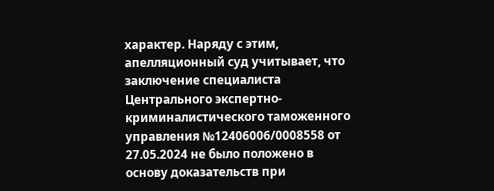характер. Наряду с этим, апелляционный суд учитывает, что заключение специалиста Центрального экспертно-криминалистического таможенного управления №12406006/0008558 от 27.05.2024 не было положено в основу доказательств при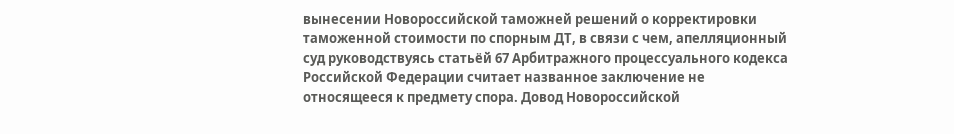вынесении Новороссийской таможней решений о корректировки таможенной стоимости по спорным ДТ, в связи с чем, апелляционный суд руководствуясь статьёй 67 Арбитражного процессуального кодекса Российской Федерации считает названное заключение не относящееся к предмету спора. Довод Новороссийской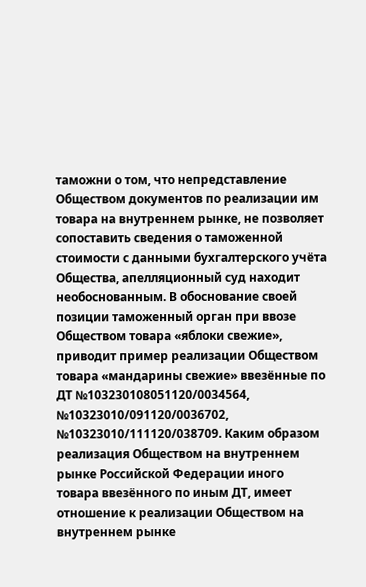таможни о том, что непредставление Обществом документов по реализации им товара на внутреннем рынке, не позволяет сопоставить сведения о таможенной стоимости с данными бухгалтерского учёта Общества, апелляционный суд находит необоснованным. В обоснование своей позиции таможенный орган при ввозе Обществом товара «яблоки свежие», приводит пример реализации Обществом товара «мандарины свежие» ввезённые по ДТ №103230108051120/0034564, №10323010/091120/0036702, №10323010/111120/038709. Каким образом реализация Обществом на внутреннем рынке Российской Федерации иного товара ввезённого по иным ДТ, имеет отношение к реализации Обществом на внутреннем рынке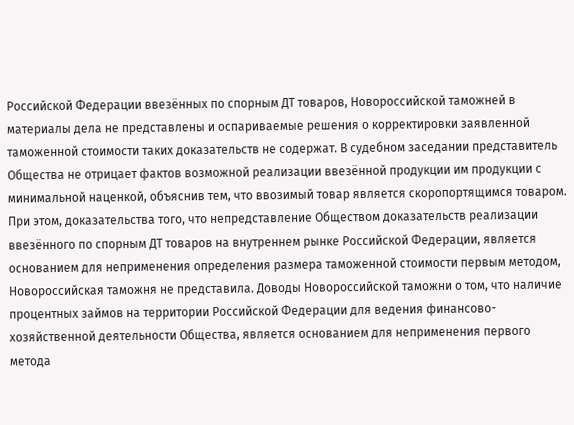Российской Федерации ввезённых по спорным ДТ товаров, Новороссийской таможней в материалы дела не представлены и оспариваемые решения о корректировки заявленной таможенной стоимости таких доказательств не содержат. В судебном заседании представитель Общества не отрицает фактов возможной реализации ввезённой продукции им продукции с минимальной наценкой, объяснив тем, что ввозимый товар является скоропортящимся товаром. При этом, доказательства того, что непредставление Обществом доказательств реализации ввезённого по спорным ДТ товаров на внутреннем рынке Российской Федерации, является основанием для неприменения определения размера таможенной стоимости первым методом, Новороссийская таможня не представила. Доводы Новороссийской таможни о том, что наличие процентных займов на территории Российской Федерации для ведения финансово-хозяйственной деятельности Общества, является основанием для неприменения первого метода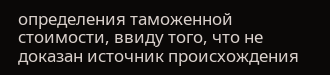определения таможенной стоимости, ввиду того, что не доказан источник происхождения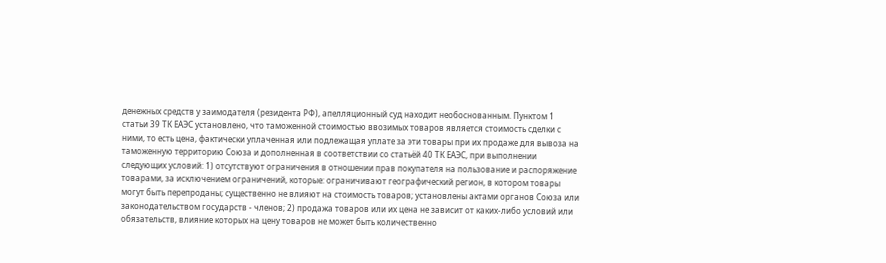денежных средств у заимодателя (резидента РФ), апелляционный суд находит необоснованным. Пунктом 1 статьи 39 ТК ЕАЭС установлено, что таможенной стоимостью ввозимых товаров является стоимость сделки с ними, то есть цена, фактически уплаченная или подлежащая уплате за эти товары при их продаже для вывоза на таможенную территорию Союза и дополненная в соответствии со статьёй 40 ТК ЕАЭС, при выполнении следующих условий: 1) отсутствуют ограничения в отношении прав покупателя на пользование и распоряжение товарами, за исключением ограничений, которые: ограничивают географический регион, в котором товары могут быть перепроданы; существенно не влияют на стоимость товаров; установлены актами органов Союза или законодательством государств - членов; 2) продажа товаров или их цена не зависит от каких-либо условий или обязательств, влияние которых на цену товаров не может быть количественно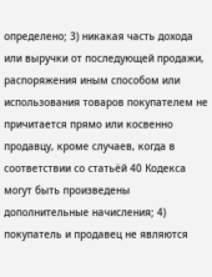определено; 3) никакая часть дохода или выручки от последующей продажи, распоряжения иным способом или использования товаров покупателем не причитается прямо или косвенно продавцу, кроме случаев, когда в соответствии со статьёй 40 Кодекса могут быть произведены дополнительные начисления; 4) покупатель и продавец не являются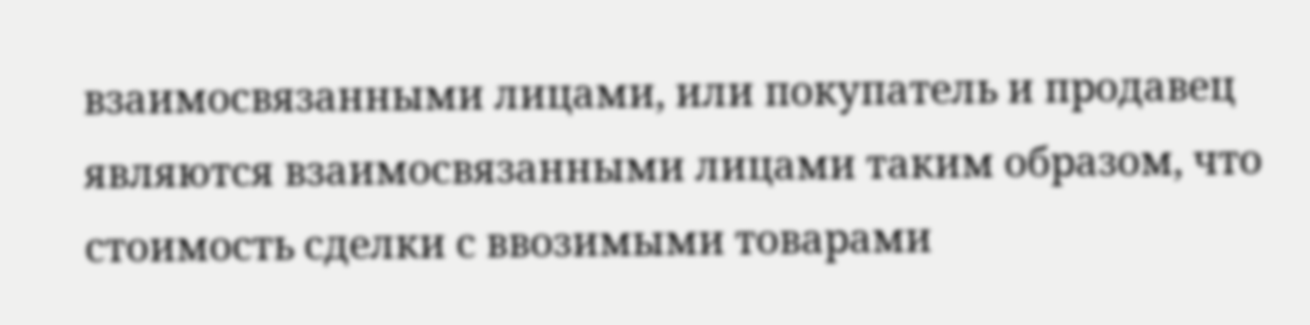взаимосвязанными лицами, или покупатель и продавец являются взаимосвязанными лицами таким образом, что стоимость сделки с ввозимыми товарами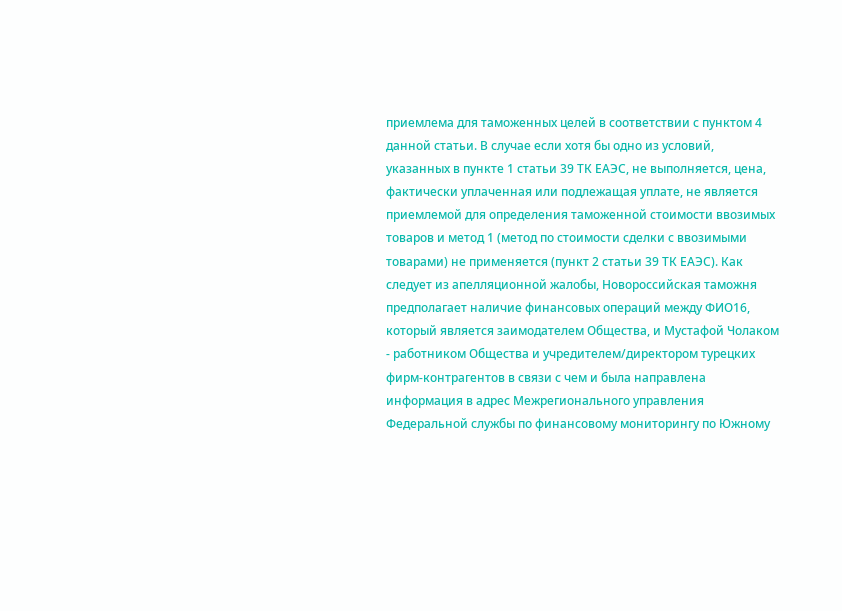приемлема для таможенных целей в соответствии с пунктом 4 данной статьи. В случае если хотя бы одно из условий, указанных в пункте 1 статьи 39 ТК ЕАЭС, не выполняется, цена, фактически уплаченная или подлежащая уплате, не является приемлемой для определения таможенной стоимости ввозимых товаров и метод 1 (метод по стоимости сделки с ввозимыми товарами) не применяется (пункт 2 статьи 39 ТК ЕАЭС). Как следует из апелляционной жалобы, Новороссийская таможня предполагает наличие финансовых операций между ФИО16, который является заимодателем Общества, и Мустафой Чолаком - работником Общества и учредителем/директором турецких фирм-контрагентов в связи с чем и была направлена информация в адрес Межрегионального управления Федеральной службы по финансовому мониторингу по Южному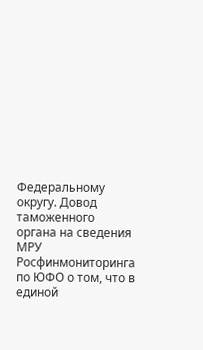Федеральному округу. Довод таможенного органа на сведения МРУ Росфинмониторинга по ЮФО о том, что в единой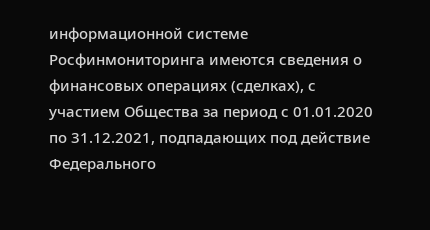информационной системе Росфинмониторинга имеются сведения о финансовых операциях (сделках), с участием Общества за период с 01.01.2020 по 31.12.2021, подпадающих под действие Федерального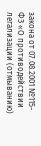закона от 07.08.2001 №115-ФЗ «О противодействии легализации (отмыванию)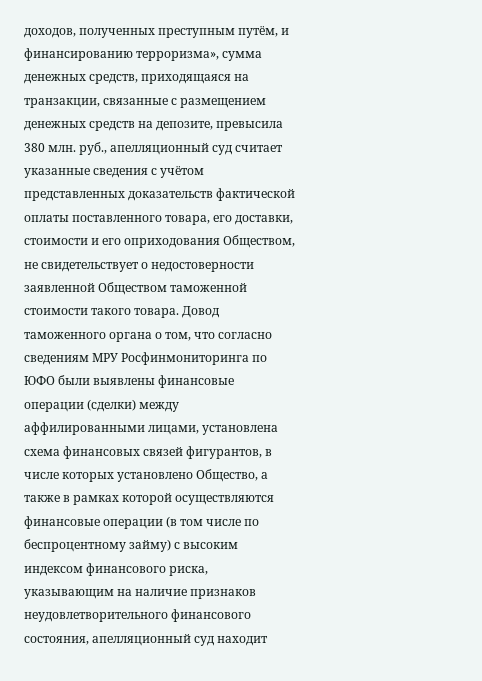доходов, полученных преступным путём, и финансированию терроризма», сумма денежных средств, приходящаяся на транзакции, связанные с размещением денежных средств на депозите, превысила 380 млн. руб., апелляционный суд считает указанные сведения с учётом представленных доказательств фактической оплаты поставленного товара, его доставки, стоимости и его оприходования Обществом, не свидетельствует о недостоверности заявленной Обществом таможенной стоимости такого товара. Довод таможенного органа о том, что согласно сведениям МРУ Росфинмониторинга по ЮФО были выявлены финансовые операции (сделки) между аффилированными лицами, установлена схема финансовых связей фигурантов, в числе которых установлено Общество, а также в рамках которой осуществляются финансовые операции (в том числе по беспроцентному займу) с высоким индексом финансового риска, указывающим на наличие признаков неудовлетворительного финансового состояния, апелляционный суд находит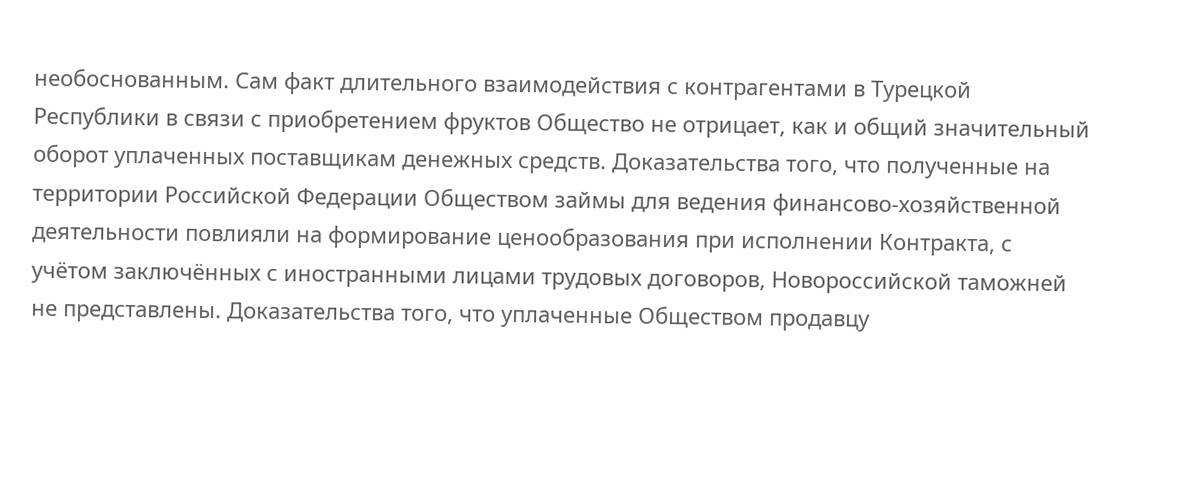необоснованным. Сам факт длительного взаимодействия с контрагентами в Турецкой Республики в связи с приобретением фруктов Общество не отрицает, как и общий значительный оборот уплаченных поставщикам денежных средств. Доказательства того, что полученные на территории Российской Федерации Обществом займы для ведения финансово-хозяйственной деятельности повлияли на формирование ценообразования при исполнении Контракта, с учётом заключённых с иностранными лицами трудовых договоров, Новороссийской таможней не представлены. Доказательства того, что уплаченные Обществом продавцу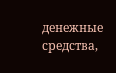денежные средства,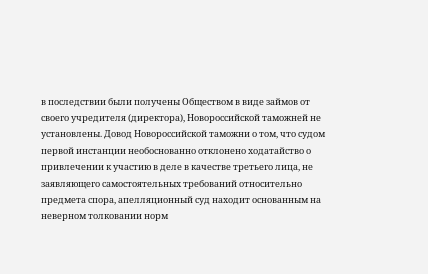в последствии были получены Обществом в виде займов от своего учредителя (директора), Новороссийской таможней не установлены. Довод Новороссийской таможни о том, что судом первой инстанции необоснованно отклонено ходатайство о привлечении к участию в деле в качестве третьего лица, не заявляющего самостоятельных требований относительно предмета спора, апелляционный суд находит основанным на неверном толковании норм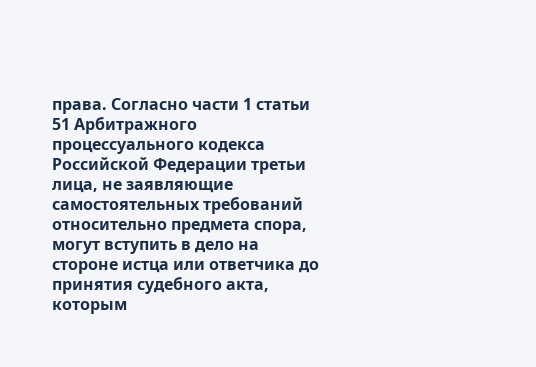права. Согласно части 1 статьи 51 Арбитражного процессуального кодекса Российской Федерации третьи лица, не заявляющие самостоятельных требований относительно предмета спора, могут вступить в дело на стороне истца или ответчика до принятия судебного акта, которым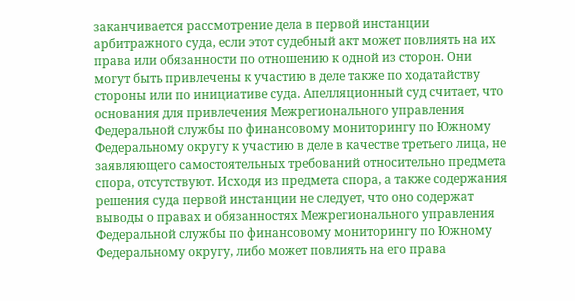заканчивается рассмотрение дела в первой инстанции арбитражного суда, если этот судебный акт может повлиять на их права или обязанности по отношению к одной из сторон. Они могут быть привлечены к участию в деле также по ходатайству стороны или по инициативе суда. Апелляционный суд считает, что основания для привлечения Межрегионального управления Федеральной службы по финансовому мониторингу по Южному Федеральному округу к участию в деле в качестве третьего лица, не заявляющего самостоятельных требований относительно предмета спора, отсутствуют. Исходя из предмета спора, а также содержания решения суда первой инстанции не следует, что оно содержат выводы о правах и обязанностях Межрегионального управления Федеральной службы по финансовому мониторингу по Южному Федеральному округу, либо может повлиять на его права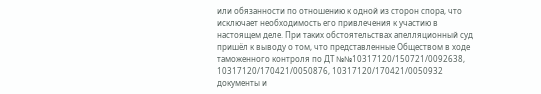или обязанности по отношению к одной из сторон спора, что исключает необходимость его привлечения к участию в настоящем деле. При таких обстоятельствах апелляционный суд пришёл к выводу о том, что представленные Обществом в ходе таможенного контроля по ДТ №№10317120/150721/0092638, 10317120/170421/0050876, 10317120/170421/0050932 документы и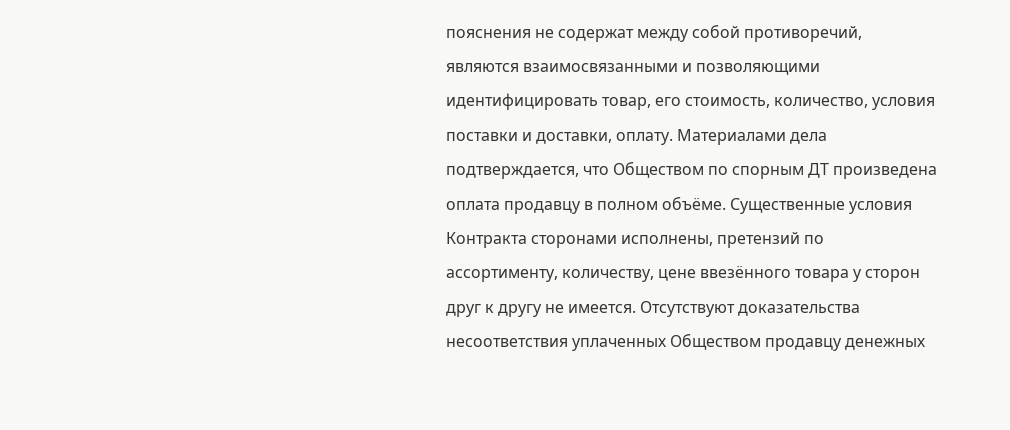пояснения не содержат между собой противоречий, являются взаимосвязанными и позволяющими идентифицировать товар, его стоимость, количество, условия поставки и доставки, оплату. Материалами дела подтверждается, что Обществом по спорным ДТ произведена оплата продавцу в полном объёме. Существенные условия Контракта сторонами исполнены, претензий по ассортименту, количеству, цене ввезённого товара у сторон друг к другу не имеется. Отсутствуют доказательства несоответствия уплаченных Обществом продавцу денежных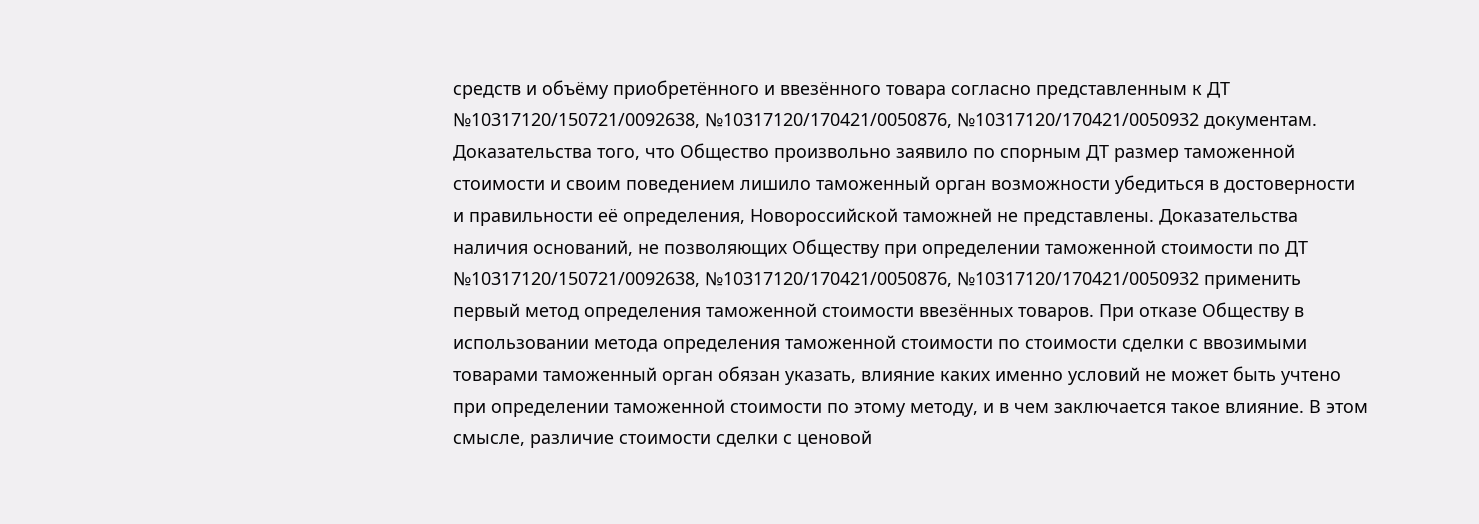средств и объёму приобретённого и ввезённого товара согласно представленным к ДТ №10317120/150721/0092638, №10317120/170421/0050876, №10317120/170421/0050932 документам. Доказательства того, что Общество произвольно заявило по спорным ДТ размер таможенной стоимости и своим поведением лишило таможенный орган возможности убедиться в достоверности и правильности её определения, Новороссийской таможней не представлены. Доказательства наличия оснований, не позволяющих Обществу при определении таможенной стоимости по ДТ №10317120/150721/0092638, №10317120/170421/0050876, №10317120/170421/0050932 применить первый метод определения таможенной стоимости ввезённых товаров. При отказе Обществу в использовании метода определения таможенной стоимости по стоимости сделки с ввозимыми товарами таможенный орган обязан указать, влияние каких именно условий не может быть учтено при определении таможенной стоимости по этому методу, и в чем заключается такое влияние. В этом смысле, различие стоимости сделки с ценовой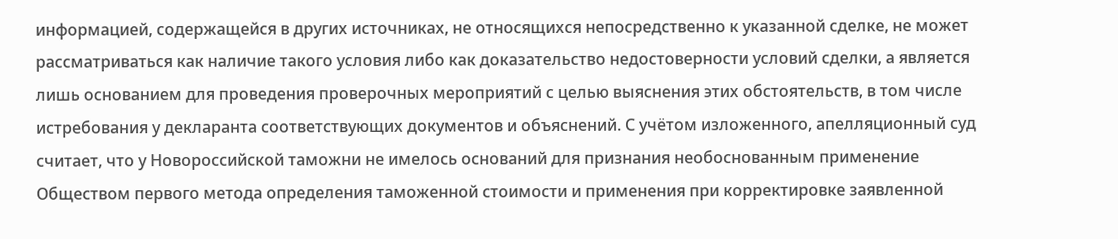информацией, содержащейся в других источниках, не относящихся непосредственно к указанной сделке, не может рассматриваться как наличие такого условия либо как доказательство недостоверности условий сделки, а является лишь основанием для проведения проверочных мероприятий с целью выяснения этих обстоятельств, в том числе истребования у декларанта соответствующих документов и объяснений. С учётом изложенного, апелляционный суд считает, что у Новороссийской таможни не имелось оснований для признания необоснованным применение Обществом первого метода определения таможенной стоимости и применения при корректировке заявленной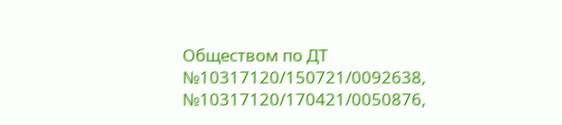Обществом по ДТ №10317120/150721/0092638, №10317120/170421/0050876,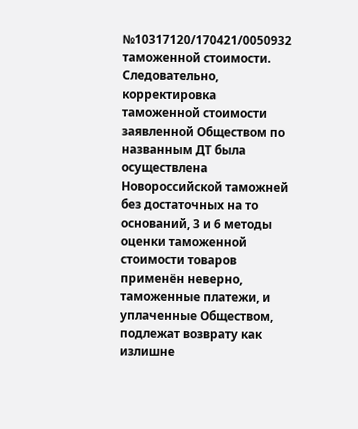№10317120/170421/0050932 таможенной стоимости. Следовательно, корректировка таможенной стоимости заявленной Обществом по названным ДТ была осуществлена Новороссийской таможней без достаточных на то оснований, 3 и 6 методы оценки таможенной стоимости товаров применён неверно, таможенные платежи, и уплаченные Обществом, подлежат возврату как излишне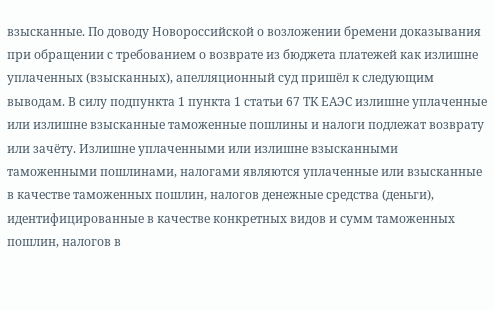взысканные. По доводу Новороссийской о возложении бремени доказывания при обращении с требованием о возврате из бюджета платежей как излишне уплаченных (взысканных), апелляционный суд пришёл к следующим выводам. В силу подпункта 1 пункта 1 статьи 67 ТК ЕАЭС излишне уплаченные или излишне взысканные таможенные пошлины и налоги подлежат возврату или зачёту. Излишне уплаченными или излишне взысканными таможенными пошлинами, налогами являются уплаченные или взысканные в качестве таможенных пошлин, налогов денежные средства (деньги), идентифицированные в качестве конкретных видов и сумм таможенных пошлин, налогов в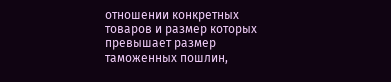отношении конкретных товаров и размер которых превышает размер таможенных пошлин,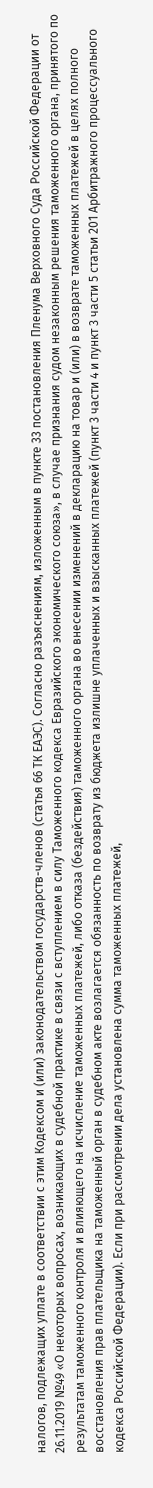налогов, подлежащих уплате в соответствии с этим Кодексом и (или) законодательством государств-членов (статья 66 ТК ЕАЭС). Согласно разъяснениям, изложенным в пункте 33 постановления Пленума Верховного Суда Российской Федерации от 26.11.2019 №49 «О некоторых вопросах, возникающих в судебной практике в связи с вступлением в силу Таможенного кодекса Евразийского экономического союза», в случае признания судом незаконным решения таможенного органа, принятого по результатам таможенного контроля и влияющего на исчисление таможенных платежей, либо отказа (бездействия) таможенного органа во внесении изменений в декларацию на товар и (или) в возврате таможенных платежей в целях полного восстановления прав плательщика на таможенный орган в судебном акте возлагается обязанность по возврату из бюджета излишне уплаченных и взысканных платежей (пункт 3 части 4 и пункт 3 части 5 статьи 201 Арбитражного процессуального кодекса Российской Федерации). Если при рассмотрении дела установлена сумма таможенных платежей,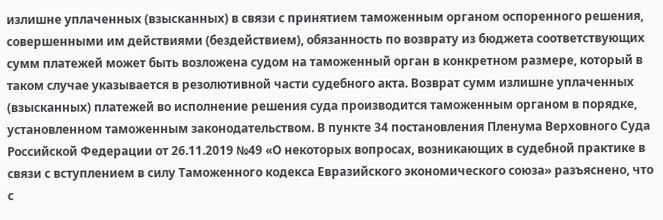излишне уплаченных (взысканных) в связи с принятием таможенным органом оспоренного решения, совершенными им действиями (бездействием), обязанность по возврату из бюджета соответствующих сумм платежей может быть возложена судом на таможенный орган в конкретном размере, который в таком случае указывается в резолютивной части судебного акта. Возврат сумм излишне уплаченных (взысканных) платежей во исполнение решения суда производится таможенным органом в порядке, установленном таможенным законодательством. В пункте 34 постановления Пленума Верховного Суда Российской Федерации от 26.11.2019 №49 «О некоторых вопросах, возникающих в судебной практике в связи с вступлением в силу Таможенного кодекса Евразийского экономического союза» разъяснено, что с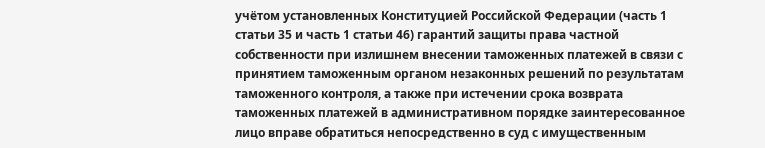учётом установленных Конституцией Российской Федерации (часть 1 статьи 35 и часть 1 статьи 46) гарантий защиты права частной собственности при излишнем внесении таможенных платежей в связи с принятием таможенным органом незаконных решений по результатам таможенного контроля, а также при истечении срока возврата таможенных платежей в административном порядке заинтересованное лицо вправе обратиться непосредственно в суд с имущественным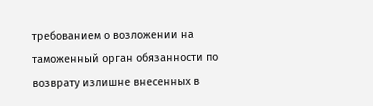требованием о возложении на таможенный орган обязанности по возврату излишне внесенных в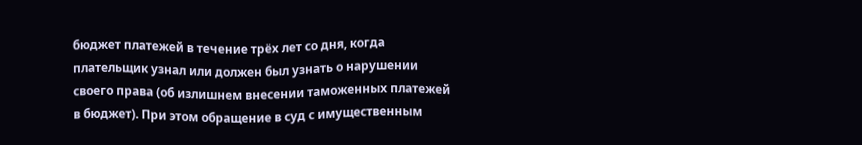бюджет платежей в течение трёх лет со дня, когда плательщик узнал или должен был узнать о нарушении своего права (об излишнем внесении таможенных платежей в бюджет). При этом обращение в суд с имущественным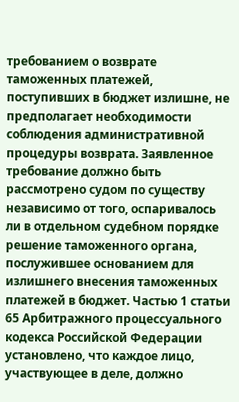требованием о возврате таможенных платежей, поступивших в бюджет излишне, не предполагает необходимости соблюдения административной процедуры возврата. Заявленное требование должно быть рассмотрено судом по существу независимо от того, оспаривалось ли в отдельном судебном порядке решение таможенного органа, послужившее основанием для излишнего внесения таможенных платежей в бюджет. Частью 1 статьи 65 Арбитражного процессуального кодекса Российской Федерации установлено, что каждое лицо, участвующее в деле, должно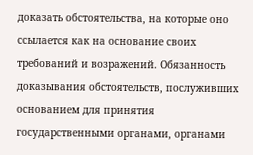доказать обстоятельства, на которые оно ссылается как на основание своих требований и возражений. Обязанность доказывания обстоятельств, послуживших основанием для принятия государственными органами, органами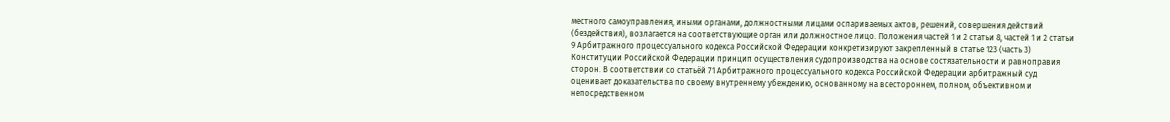местного самоуправления, иными органами, должностными лицами оспариваемых актов, решений, совершения действий (бездействия), возлагается на соответствующие орган или должностное лицо. Положения частей 1 и 2 статьи 8, частей 1 и 2 статьи 9 Арбитражного процессуального кодекса Российской Федерации конкретизируют закрепленный в статье 123 (часть 3) Конституции Российской Федерации принцип осуществления судопроизводства на основе состязательности и равноправия сторон. В соответствии со статьёй 71 Арбитражного процессуального кодекса Российской Федерации арбитражный суд оценивает доказательства по своему внутреннему убеждению, основанному на всестороннем, полном, объективном и непосредственном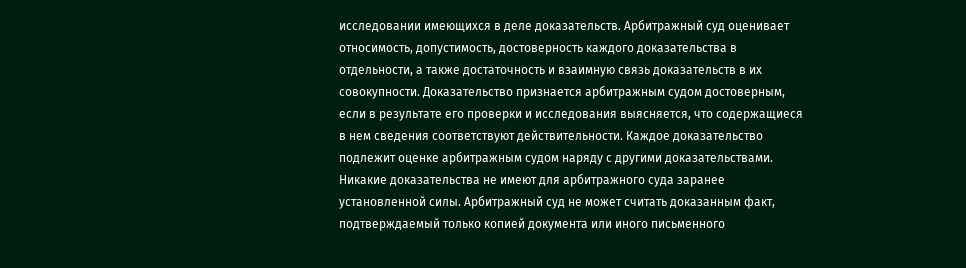исследовании имеющихся в деле доказательств. Арбитражный суд оценивает относимость, допустимость, достоверность каждого доказательства в отдельности, а также достаточность и взаимную связь доказательств в их совокупности. Доказательство признается арбитражным судом достоверным, если в результате его проверки и исследования выясняется, что содержащиеся в нем сведения соответствуют действительности. Каждое доказательство подлежит оценке арбитражным судом наряду с другими доказательствами. Никакие доказательства не имеют для арбитражного суда заранее установленной силы. Арбитражный суд не может считать доказанным факт, подтверждаемый только копией документа или иного письменного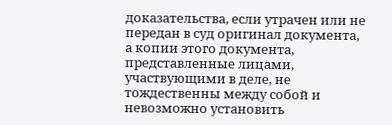доказательства, если утрачен или не передан в суд оригинал документа, а копии этого документа, представленные лицами, участвующими в деле, не тождественны между собой и невозможно установить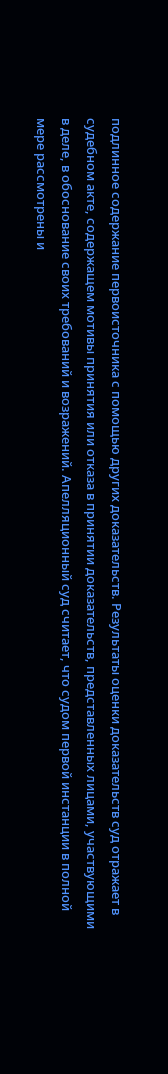подлинное содержание первоисточника с помощью других доказательств. Результаты оценки доказательств суд отражает в судебном акте, содержащем мотивы принятия или отказа в принятии доказательств, представленных лицами, участвующими в деле, в обоснование своих требований и возражений. Апелляционный суд считает, что судом первой инстанции в полной мере рассмотрены и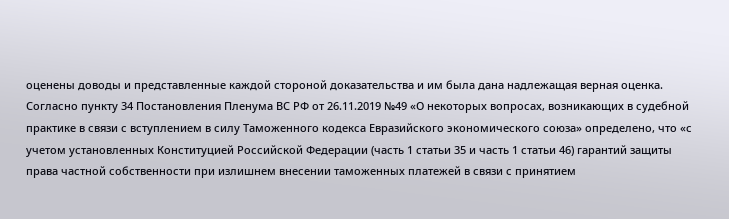оценены доводы и представленные каждой стороной доказательства и им была дана надлежащая верная оценка. Согласно пункту 34 Постановления Пленума ВС РФ от 26.11.2019 №49 «О некоторых вопросах, возникающих в судебной практике в связи с вступлением в силу Таможенного кодекса Евразийского экономического союза» определено, что «с учетом установленных Конституцией Российской Федерации (часть 1 статьи 35 и часть 1 статьи 46) гарантий защиты права частной собственности при излишнем внесении таможенных платежей в связи с принятием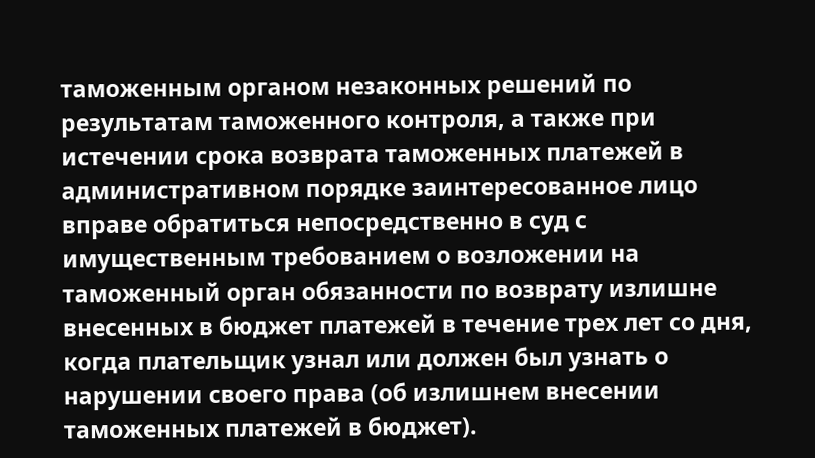таможенным органом незаконных решений по результатам таможенного контроля, а также при истечении срока возврата таможенных платежей в административном порядке заинтересованное лицо вправе обратиться непосредственно в суд с имущественным требованием о возложении на таможенный орган обязанности по возврату излишне внесенных в бюджет платежей в течение трех лет со дня, когда плательщик узнал или должен был узнать о нарушении своего права (об излишнем внесении таможенных платежей в бюджет).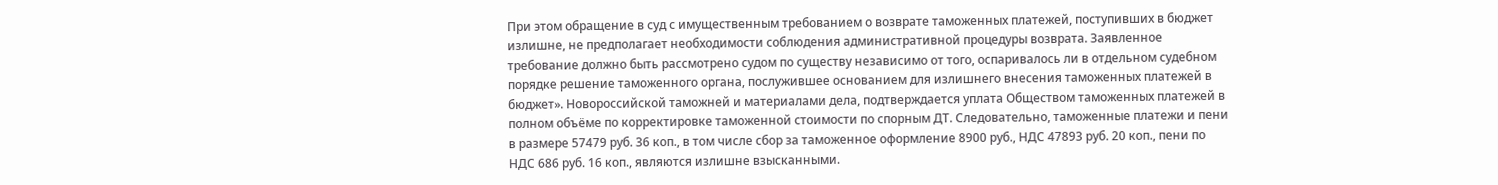При этом обращение в суд с имущественным требованием о возврате таможенных платежей, поступивших в бюджет излишне, не предполагает необходимости соблюдения административной процедуры возврата. Заявленное требование должно быть рассмотрено судом по существу независимо от того, оспаривалось ли в отдельном судебном порядке решение таможенного органа, послужившее основанием для излишнего внесения таможенных платежей в бюджет». Новороссийской таможней и материалами дела, подтверждается уплата Обществом таможенных платежей в полном объёме по корректировке таможенной стоимости по спорным ДТ. Следовательно, таможенные платежи и пени в размере 57479 руб. 36 коп., в том числе сбор за таможенное оформление 8900 руб., НДС 47893 руб. 20 коп., пени по НДС 686 руб. 16 коп., являются излишне взысканными.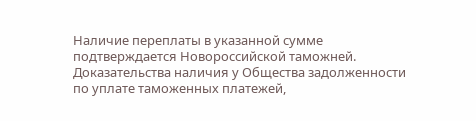Наличие переплаты в указанной сумме подтверждается Новороссийской таможней. Доказательства наличия у Общества задолженности по уплате таможенных платежей,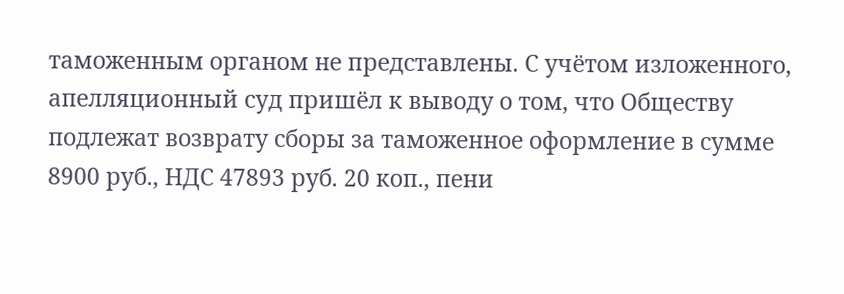таможенным органом не представлены. С учётом изложенного, апелляционный суд пришёл к выводу о том, что Обществу подлежат возврату сборы за таможенное оформление в сумме 8900 руб., НДС 47893 руб. 20 коп., пени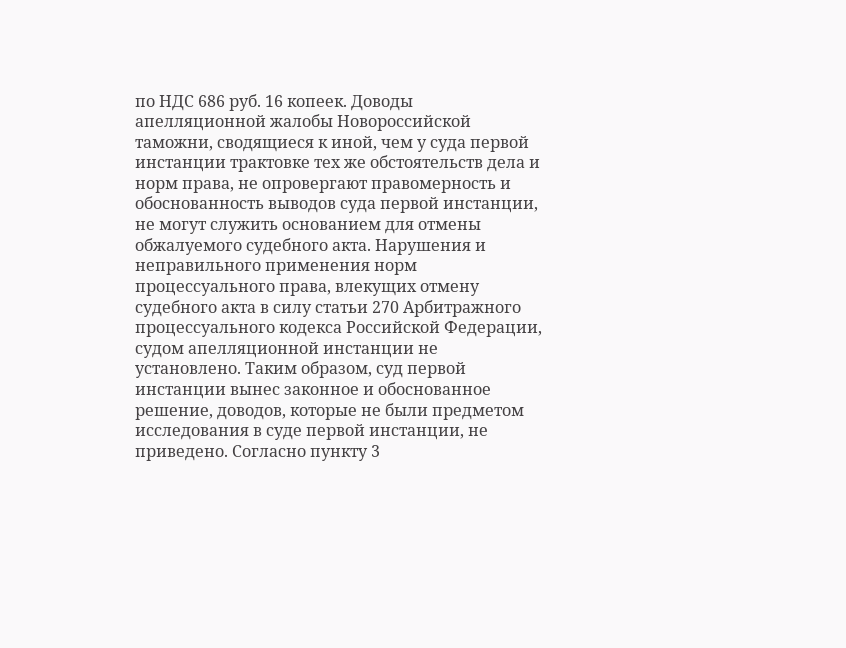по НДС 686 руб. 16 копеек. Доводы апелляционной жалобы Новороссийской таможни, сводящиеся к иной, чем у суда первой инстанции трактовке тех же обстоятельств дела и норм права, не опровергают правомерность и обоснованность выводов суда первой инстанции, не могут служить основанием для отмены обжалуемого судебного акта. Нарушения и неправильного применения норм процессуального права, влекущих отмену судебного акта в силу статьи 270 Арбитражного процессуального кодекса Российской Федерации, судом апелляционной инстанции не установлено. Таким образом, суд первой инстанции вынес законное и обоснованное решение, доводов, которые не были предметом исследования в суде первой инстанции, не приведено. Согласно пункту 3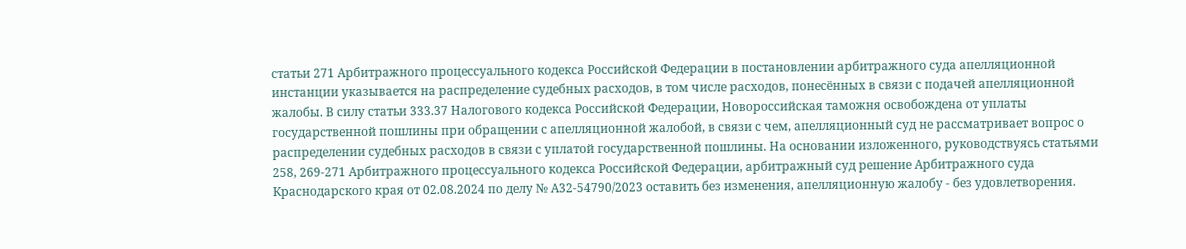статьи 271 Арбитражного процессуального кодекса Российской Федерации в постановлении арбитражного суда апелляционной инстанции указывается на распределение судебных расходов, в том числе расходов, понесённых в связи с подачей апелляционной жалобы. В силу статьи 333.37 Налогового кодекса Российской Федерации, Новороссийская таможня освобождена от уплаты государственной пошлины при обращении с апелляционной жалобой, в связи с чем, апелляционный суд не рассматривает вопрос о распределении судебных расходов в связи с уплатой государственной пошлины. На основании изложенного, руководствуясь статьями 258, 269-271 Арбитражного процессуального кодекса Российской Федерации, арбитражный суд решение Арбитражного суда Краснодарского края от 02.08.2024 по делу № А32-54790/2023 оставить без изменения, апелляционную жалобу - без удовлетворения.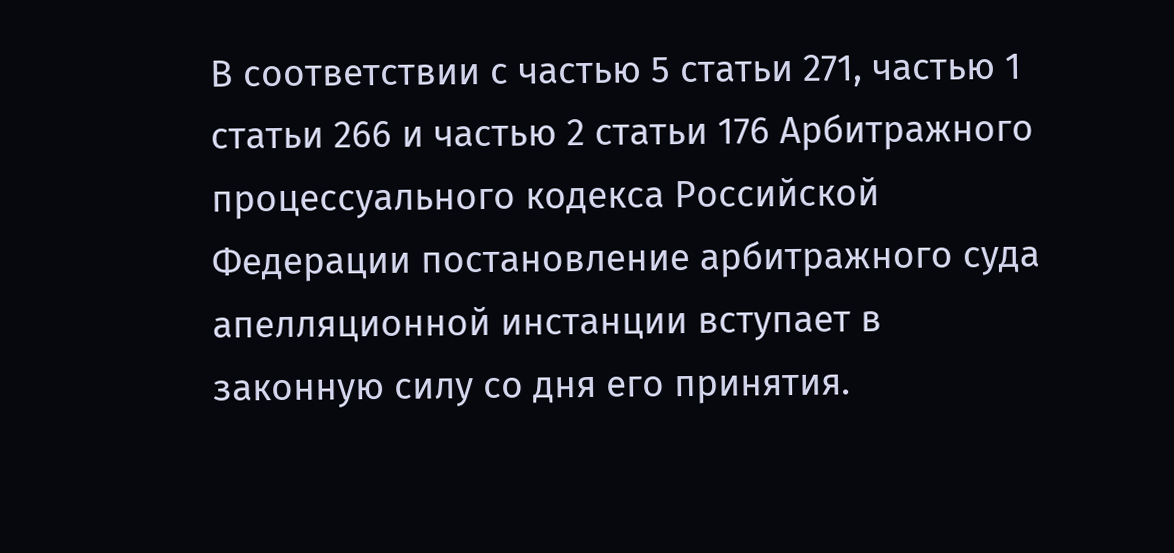В соответствии с частью 5 статьи 271, частью 1 статьи 266 и частью 2 статьи 176 Арбитражного процессуального кодекса Российской Федерации постановление арбитражного суда апелляционной инстанции вступает в законную силу со дня его принятия.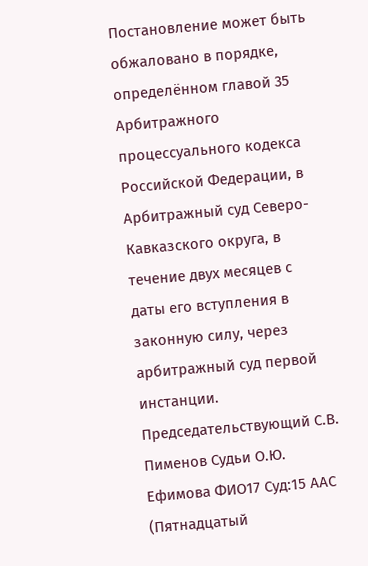Постановление может быть обжаловано в порядке, определённом главой 35 Арбитражного процессуального кодекса Российской Федерации, в Арбитражный суд Северо-Кавказского округа, в течение двух месяцев с даты его вступления в законную силу, через арбитражный суд первой инстанции. Председательствующий С.В. Пименов Судьи О.Ю. Ефимова ФИО17 Суд:15 ААС (Пятнадцатый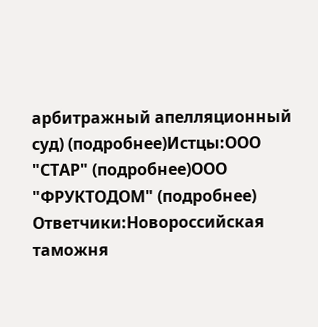арбитражный апелляционный суд) (подробнее)Истцы:ООО "СТАР" (подробнее)ООО "ФРУКТОДОМ" (подробнее) Ответчики:Новороссийская таможня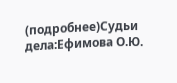(подробнее)Судьи дела:Ефимова О.Ю.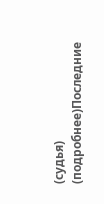(судья) (подробнее)Последние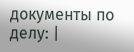документы по делу: |